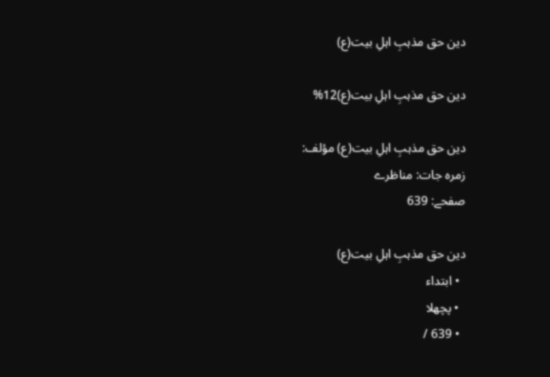دین حق مذہبِ اہلِ بیت(ع)

دین حق مذہبِ اہلِ بیت(ع)12%

دین حق مذہبِ اہلِ بیت(ع) مؤلف:
زمرہ جات: مناظرے
صفحے: 639

دین حق مذہبِ اہلِ بیت(ع)
  • ابتداء
  • پچھلا
  • 639 /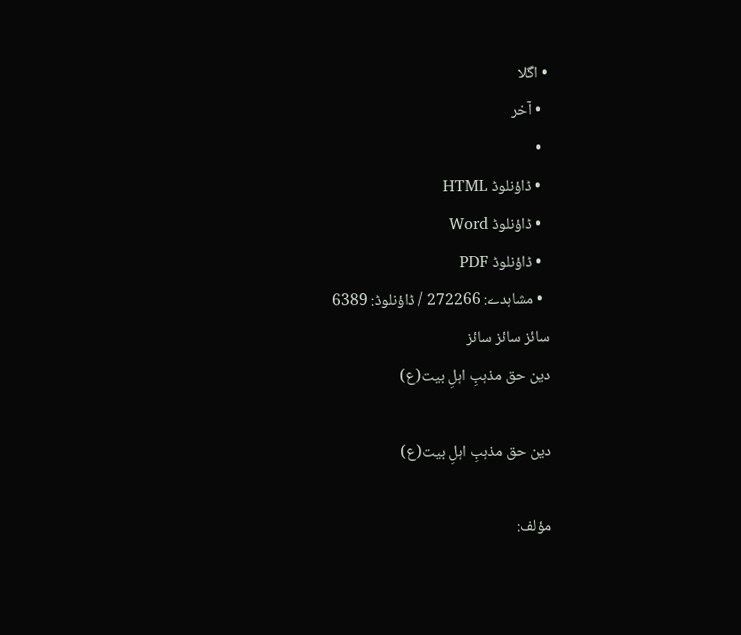• اگلا
  • آخر
  •
  • ڈاؤنلوڈ HTML
  • ڈاؤنلوڈ Word
  • ڈاؤنلوڈ PDF
  • مشاہدے: 272266 / ڈاؤنلوڈ: 6389
سائز سائز سائز
دین حق مذہبِ اہلِ بیت(ع)

دین حق مذہبِ اہلِ بیت(ع)

مؤلف: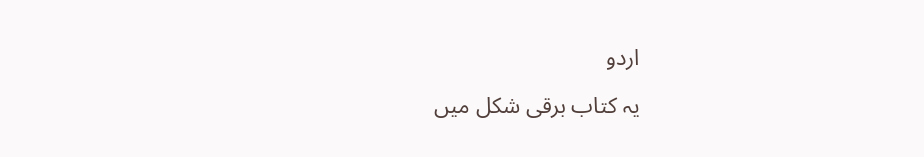اردو

یہ کتاب برقی شکل میں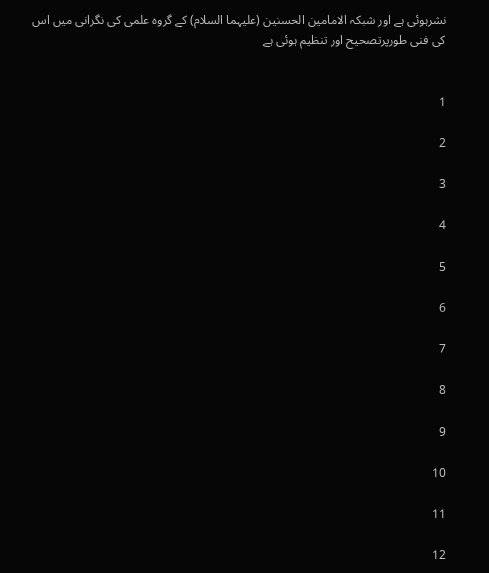نشرہوئی ہے اور شبکہ الامامین الحسنین (علیہما السلام) کے گروہ علمی کی نگرانی میں اس کی فنی طورپرتصحیح اور تنظیم ہوئی ہے


1

2

3

4

5

6

7

8

9

10

11

12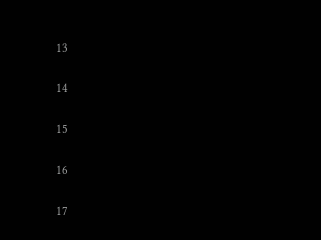13

14

15

16

17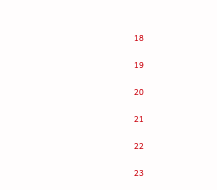18

19

20

21

22

23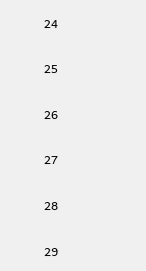24

25

26

27

28

29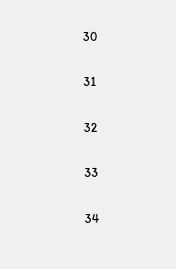30

31

32

33

34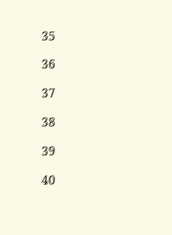35

36

37

38

39

40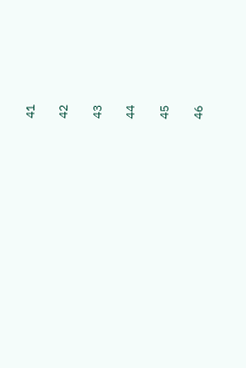41

42

43

44

45

46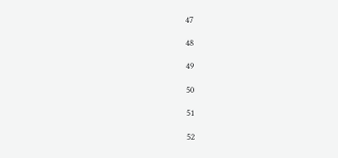47

48

49

50

51

52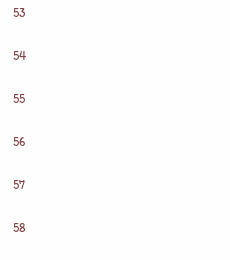53

54

55

56

57

58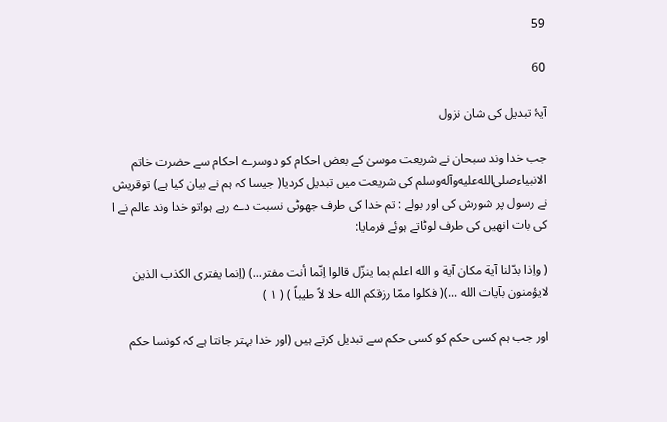59

60

آیۂ تبدیل کی شان نزول

جب خدا وند سبحان نے شریعت موسیٰ کے بعض احکام کو دوسرے احکام سے حضرت خاتم الانبیاءصلى‌الله‌عليه‌وآله‌وسلم کی شریعت میں تبدیل کردیا( جیسا کہ ہم نے بیان کیا ہے) توقریش نے رسول پر شورش کی اور بولے : تم خدا کی طرف جھوٹی نسبت دے رہے ہو!تو خدا وند عالم نے ا کی بات انھیں کی طرف لوٹاتے ہوئے فرمایا:

( واِذا بدّلنا آية مکان آية و الله اعلم بما ینزّل قالوا اِنّما أنت مفتر...) (اِنما یفتری الکذب الذین لایؤمنون بآیات الله ...)( فکلوا ممّا رزقکم الله حلا لاً طیباً ) ( ۱ )

اور جب ہم کسی حکم کو کسی حکم سے تبدیل کرتے ہیں (اور خدا بہتر جانتا ہے کہ کونسا حکم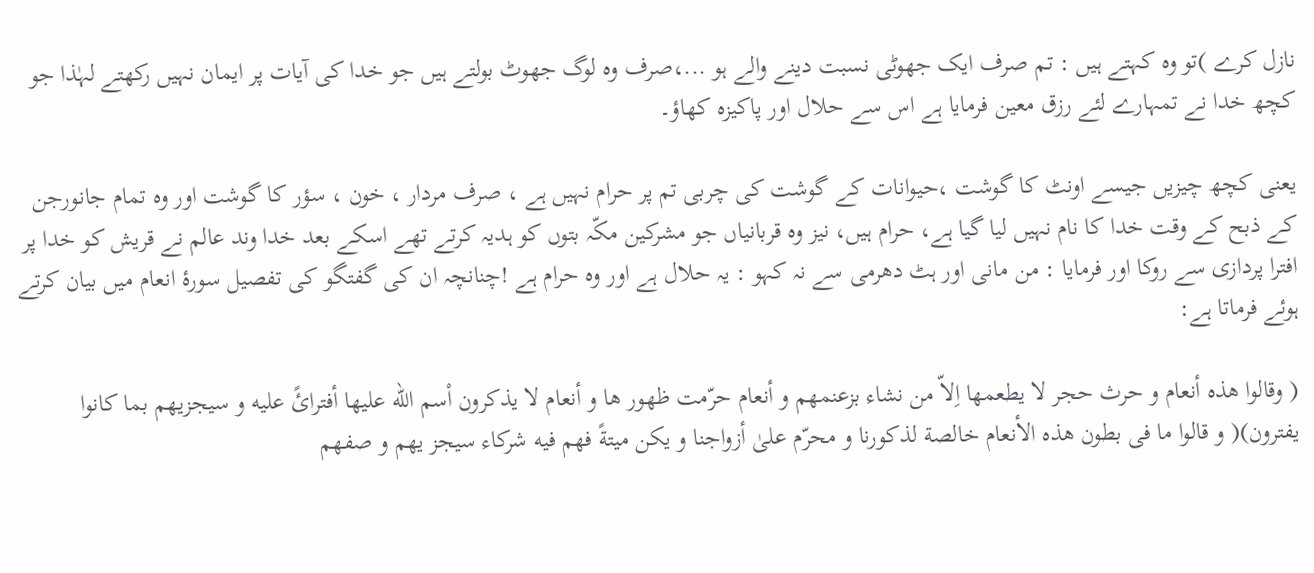نازل کرے )تو وہ کہتے ہیں : تم صرف ایک جھوٹی نسبت دینے والے ہو ...،صرف وہ لوگ جھوٹ بولتے ہیں جو خدا کی آیات پر ایمان نہیں رکھتے لہٰذا جو کچھ خدا نے تمہارے لئے رزق معین فرمایا ہے اس سے حلال اور پاکیزہ کھاؤ۔

یعنی کچھ چیزیں جیسے اونٹ کا گوشت ،حیوانات کے گوشت کی چربی تم پر حرام نہیں ہے ، صرف مردار ، خون ، سؤر کا گوشت اور وہ تمام جانورجن کے ذبح کے وقت خدا کا نام نہیں لیا گیا ہے، حرام ہیں، نیز وہ قربانیاں جو مشرکین مکّہ بتوں کو ہدیہ کرتے تھے اسکے بعد خدا وند عالم نے قریش کو خدا پر افترا پردازی سے روکا اور فرمایا : من مانی اور ہٹ دھرمی سے نہ کہو : یہ حلال ہے اور وہ حرام ہے !چنانچہ ان کی گفتگو کی تفصیل سورۂ انعام میں بیان کرتے ہوئے فرماتا ہے:

( وقالوا هذه أنعام و حرث حجر لا یطعمها اِلاّ من نشاء بزعنمهم و أنعام حرّمت ظهور ها و أنعام لا یذکرون اْسم الله علیها أفترائً علیه و سیجزیهم بما کانوا یفترون)( و قالوا ما فی بطون هذه الأنعام خالصة لذکورنا و محرّم علیٰ أزواجنا و یکن میتةً فهم فیه شرکاء سیجز یهم و صفهم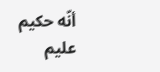أنّه حکیم علیم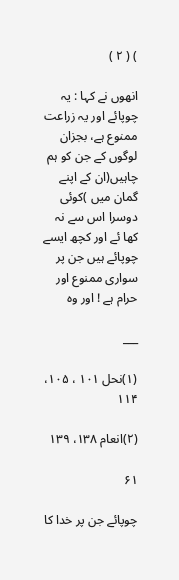) ( ۲ )

انھوں نے کہا : یہ چوپائے اور یہ زراعت ممنوع ہے، بجزان لوگوں کے جن کو ہم چاہیں(ان کے اپنے گمان میں )کوئی دوسرا اس سے نہ کھا ئے اور کچھ ایسے چوپائے ہیں جن پر سواری ممنوع اور حرام ہے ! اور وہ

___

(۱)نحل ۱۰۱ ، ۱۰۵، ۱۱۴

(۲)انعام ۱۳۸، ۱۳۹

۶۱

چوپائے جن پر خدا کا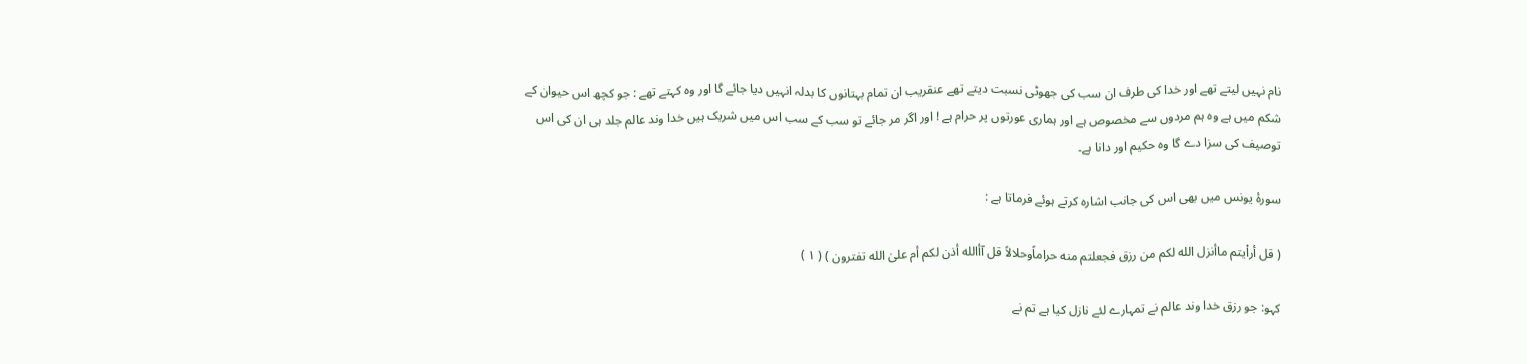نام نہیں لیتے تھے اور خدا کی طرف ان سب کی جھوٹی نسبت دیتے تھے عنقریب ان تمام بہتانوں کا بدلہ انہیں دیا جائے گا اور وہ کہتے تھے : جو کچھ اس حیوان کے شکم میں ہے وہ ہم مردوں سے مخصوص ہے اور ہماری عورتوں پر حرام ہے ! اور اگر مر جائے تو سب کے سب اس میں شریک ہیں خدا وند عالم جلد ہی ان کی اس توصیف کی سزا دے گا وہ حکیم اور دانا ہے۔

سورۂ یونس میں بھی اس کی جانب اشارہ کرتے ہوئے فرماتا ہے :

( قل أراْیتم ماأنزل الله لکم من رزق فجعلتم منه حراماًوحلالاً قل آأالله أذن لکم أم علیٰ الله تفترون ) ( ۱ )

کہو: جو رزق خدا وند عالم نے تمہارے لئے نازل کیا ہے تم نے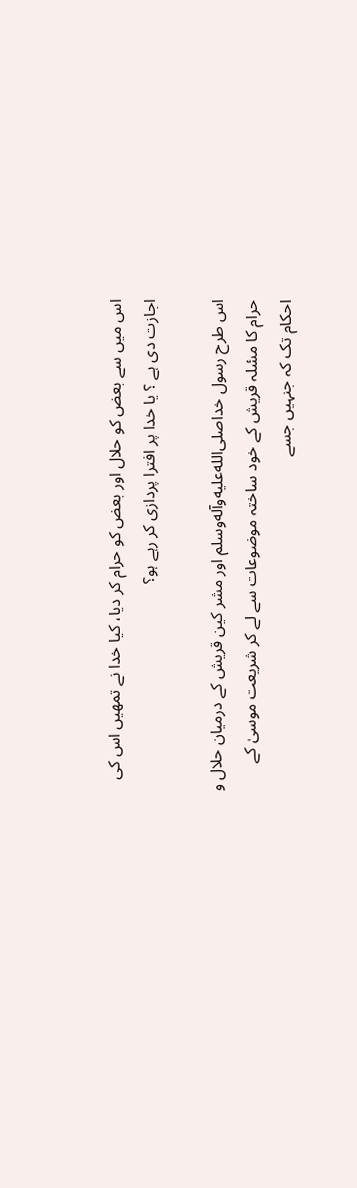اس میں سے بعض کو حلال اور بعض کو حرام کر دیا، کیا خدا نے تمھیں اس کی اجازت دی ہے ؟ یا خدا پر افترا پردازی کر رہے ہو؟

اس طرح رسول خداصلى‌الله‌عليه‌وآله‌وسلم اور مشر کین قریش کے درمیان حلال و حرام کا مسٔلہ قریش کے خود ساختہ موضوعات سے لے کر شریعت موسیٰ کے احکام تک کہ جنہیں جسے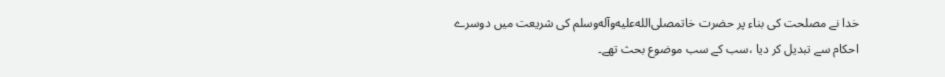خدا نے مصلحت کی بناء پر حضرت خاتمصلى‌الله‌عليه‌وآله‌وسلم کی شریعت میں دوسرے احکام سے تبدیل کر دیا ،سب کے سب موضوع بحث تھے۔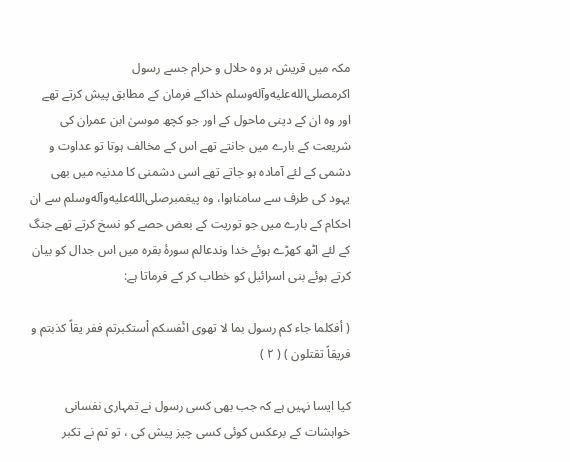مکہ میں قریش ہر وہ حلال و حرام جسے رسول اکرمصلى‌الله‌عليه‌وآله‌وسلم خداکے فرمان کے مطابق پیش کرتے تھے اور وہ ان کے دینی ماحول کے اور جو کچھ موسیٰ ابن عمران کی شریعت کے بارے میں جانتے تھے اس کے مخالف ہوتا تو عداوت و دشمی کے لئے آمادہ ہو جاتے تھے اسی دشمنی کا مدنیہ میں بھی یہود کی طرف سے سامناہوا، وہ پیغمبرصلى‌الله‌عليه‌وآله‌وسلم سے ان احکام کے بارے میں جو توریت کے بعض حصے کو نسخ کرتے تھے جنگ کے لئے اٹھ کھڑے ہوئے خدا وندعالم سورۂ بقرہ میں اس جدال کو بیان کرتے ہوئے بنی اسرائیل کو خطاب کر کے فرماتا ہے:

( أفکلما جاء کم رسول بما لا تهوی انٔفسکم اْستکبرتم ففر یقاً کذبتم و فریقاً تقتلون ) ( ۲ )

کیا ایسا نہیں ہے کہ جب بھی کسی رسول نے تمہاری نفسانی خواہشات کے برعکس کوئی کسی چیز پیش کی ، تو تم نے تکبر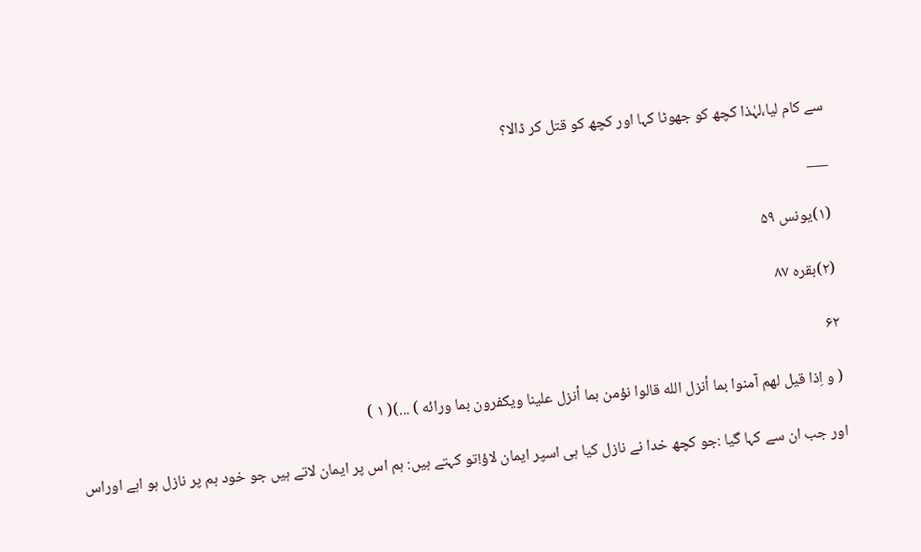سے کام لیا،لہٰذا کچھ کو جھوٹا کہا اور کچھ کو قتل کر ڈالا؟

___

(۱)یونس ۵۹

(۲)بقرہ ۸۷

۶۲

( و اِذا قیل لهم آمنوا بما أنزل الله قالوا نؤمن بما أنزل علینا ویکفرون بما ورائه ) ...)( ۱ )

اور جب ان سے کہا گیا :جو کچھ خدا نے نازل کیا ہی اسپر ایمان لاؤ!تو کہتے ہیں: ہم اس پر ایمان لاتے ہیں جو خود ہم پر نازل ہو اہے اوراس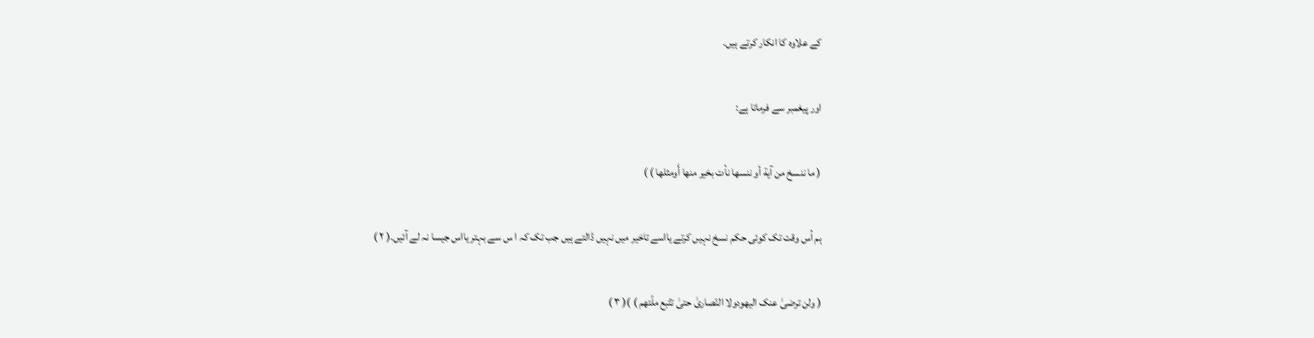کے علاوہ کا انکار کرتے ہیں۔

اور پیغمبر سے فرماتا ہے:

( ما ننسخ من آية أو ننسها نأت بخیر منها أَومثلها ) )

ہم اُس وقت تک کوئی حکم نسخ نہیں کرتے یااسے تاخیر میں نہیں ڈالتے ہیں جب تک کہ ا س سے بہتر یااس جیسا نہ لے آئیں۔( ۲ )

( ولن ترضیٰ عنک الیهودولا النّصاریٰ حتیٰ تتّبع ملّتهم ) )( ۳ )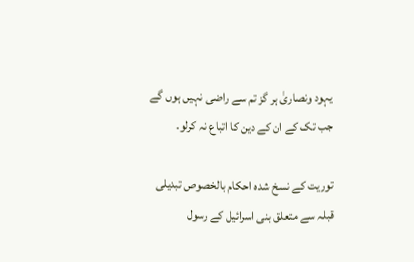یہود ونصاریٰ ہر گز تم سے راضی نہیں ہوں گے جب تک کے ان کے دین کا اتباع نہ کرلو۔

توریت کے نسخ شدہ احکام بالخصوص تبدیلی قبلہ سے متعلق بنی اسرائیل کے رسول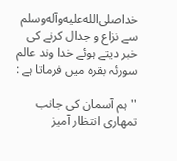خداصلى‌الله‌عليه‌وآله‌وسلم سے نزاع و جدال کرنے کی خبر دیتے ہوئے خدا وند عالم سورئہ بقرہ میں فرماتا ہے :

''ہم آسمان کی جانب تمھاری انتظار آمیز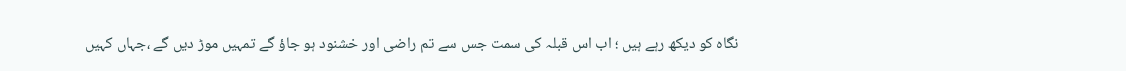نگاہ کو دیکھ رہے ہیں ؛ اب اس قبلہ کی سمت جس سے تم راضی اور خشنود ہو جاؤ گے تمہیں موڑ دیں گے ،جہاں کہیں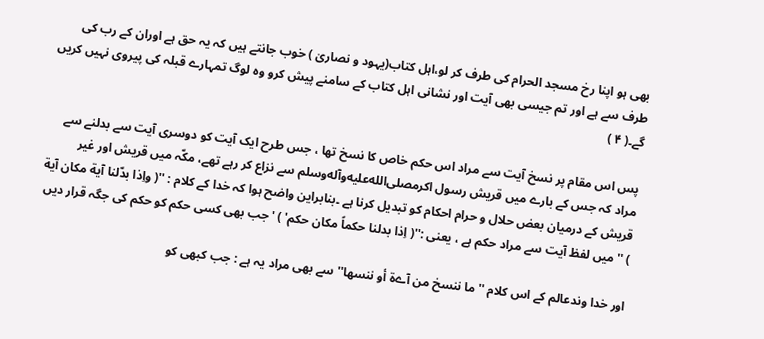بھی ہو اپنا رخ مسجد الحرام کی طرف کر لو،اہل کتاب(یہود و نصاریٰ ) خوب جانتے ہیں کہ یہ حق ہے اوران کے رب کی طرف سے ہے اور تم جیسی بھی آیت اور نشانی اہل کتاب کے سامنے پیش کرو وہ لوگ تمہارے قبلہ کی پیروی نہیں کریں گے۔( ۴ )

پس اس مقام پر نسخ آیت سے مراد اس حکم خاص کا نسخ تھا ، جس طرح ایک آیت کو دوسری آیت سے بدلنے سے مراد کہ جس کے بارے میں قریش رسول اکرمصلى‌الله‌عليه‌وآله‌وسلم سے نزاع کر رہے تھے، مکّہ میں قریش اور غیر قریش کے درمیان بعض حلال و حرام احکام کو تبدیل کرنا ہے ۔بنابراین واضح ہوا کہ خدا کے کلام : ''( واِذا بدّلنا آية مکان آية ) '' میں لفظ آیت سے مراد حکم ہے ، یعنی :''( اِذا بدلنا حکماً مکان حکم' ) ' جب بھی کسی حکم کو حکم کی جگہ قرار دیں

اور خدا وندعالم کے اس کلام '' ما ننسخ من آےة أو ننسھا'' سے بھی مراد یہ ہے : جب کبھی کو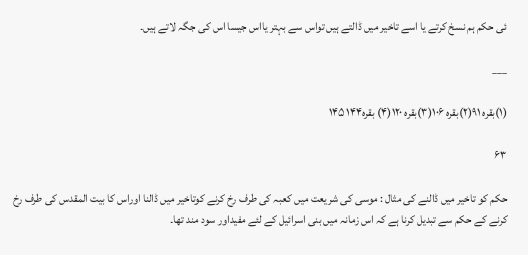ئی حکم ہم نسخ کرتے یا اسے تاخیر میں ڈالتے ہیں تواس سے بہتر یااس جیسا اس کی جگہ لاتے ہیں۔

___

(۱)بقرہ ۹۱(۲)بقرہ ۱۰۶(۳)بقرہ ۱۲۰(۴) بقرہ۱۴۴ ۱۴۵

۶۳

حکم کو تاخیر میں ڈالنے کی مثال : موسی کی شریعت میں کعبہ کی طرف رخ کرنے کوتاخیر میں ڈالنا اوراس کا بیت المقدس کی طرف رخ کرنے کے حکم سے تبدیل کرنا ہے کہ اس زمانہ میں بنی اسرائیل کے لئے مفیداور سود مند تھا۔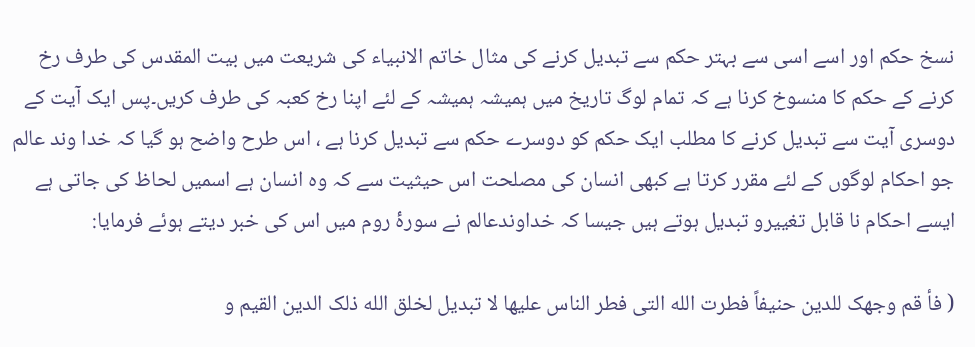نسخ حکم اور اسے اسی سے بہتر حکم سے تبدیل کرنے کی مثال خاتم الانبیاء کی شریعت میں بیت المقدس کی طرف رخ کرنے کے حکم کا منسوخ کرنا ہے کہ تمام لوگ تاریخ میں ہمیشہ ہمیشہ کے لئے اپنا رخ کعبہ کی طرف کریں۔پس ایک آیت کے دوسری آیت سے تبدیل کرنے کا مطلب ایک حکم کو دوسرے حکم سے تبدیل کرنا ہے ، اس طرح واضح ہو گیا کہ خدا وند عالم جو احکام لوگوں کے لئے مقرر کرتا ہے کبھی انسان کی مصلحت اس حیثیت سے کہ وہ انسان ہے اسمیں لحاظ کی جاتی ہے ایسے احکام نا قابل تغییرو تبدیل ہوتے ہیں جیسا کہ خداوندعالم نے سورۂ روم میں اس کی خبر دیتے ہوئے فرمایا:

( فأ قم وجهک للدین حنیفاً فطرت الله التی فطر الناس علیها لا تبدیل لخلق الله ذلک الدین القیم و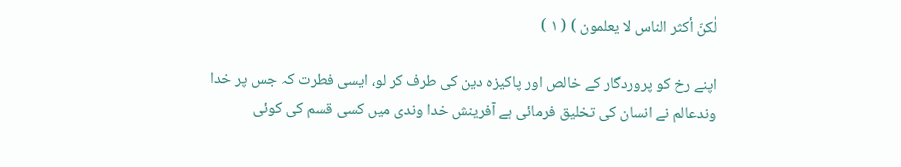لٰکنّ أکثر الناس لا یعلمون ) ( ۱ )

اپنے رخ کو پروردگار کے خالص اور پاکیزہ دین کی طرف کر لو، ایسی فطرت کہ جس پر خدا وندعالم نے انسان کی تخلیق فرمائی ہے آفرینش خدا وندی میں کسی قسم کی کوئی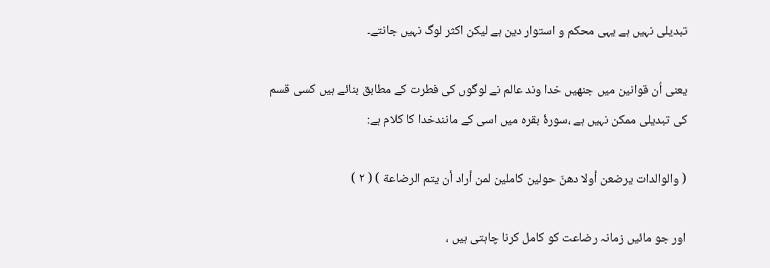تبدیلی نہیں ہے یہی محکم و استوار دین ہے لیکن اکثر لوگ نہیں جانتے۔

یعنی اُن قوانین میں جنھیں خدا وند عالم نے لوگوں کی فطرت کے مطابق بنائے ہیں کسی قسم کی تبدیلی ممکن نہیں ہے ،سورۂ بقرہ میں اسی کے مانندخدا کا کلام ہے:

( والوالدات یرضعن أولا دهنّ حولین کاملین لمن أراد أن یتم الرضاعة ) ( ۲ )

اور جو مائیں زمانہ رضاعت کو کامل کرنا چاہتی ہیں ،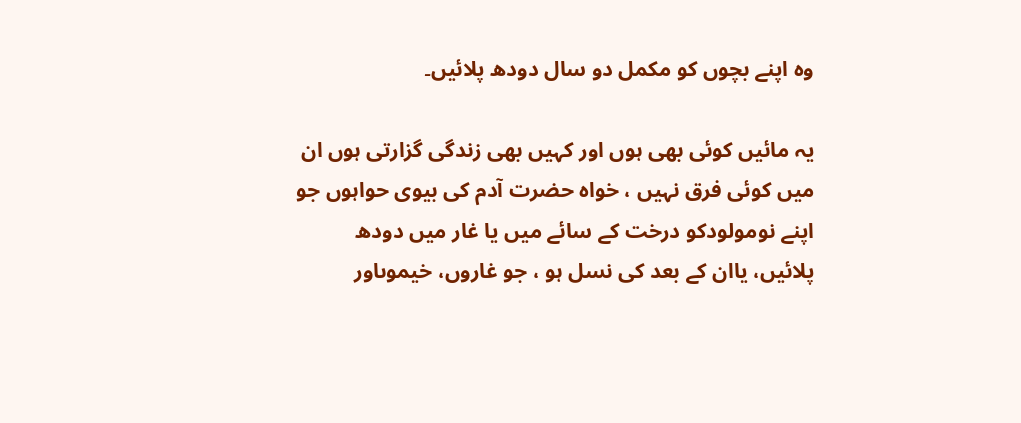وہ اپنے بچوں کو مکمل دو سال دودھ پلائیں۔

یہ مائیں کوئی بھی ہوں اور کہیں بھی زندگی گزارتی ہوں ان میں کوئی فرق نہیں ، خواہ حضرت آدم کی بیوی حواہوں جو اپنے نومولودکو درخت کے سائے میں یا غار میں دودھ پلائیں، یاان کے بعد کی نسل ہو ، جو غاروں، خیموںاور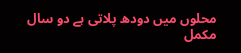محلوں میں دودھ پلاتی ہے دو سال مکمل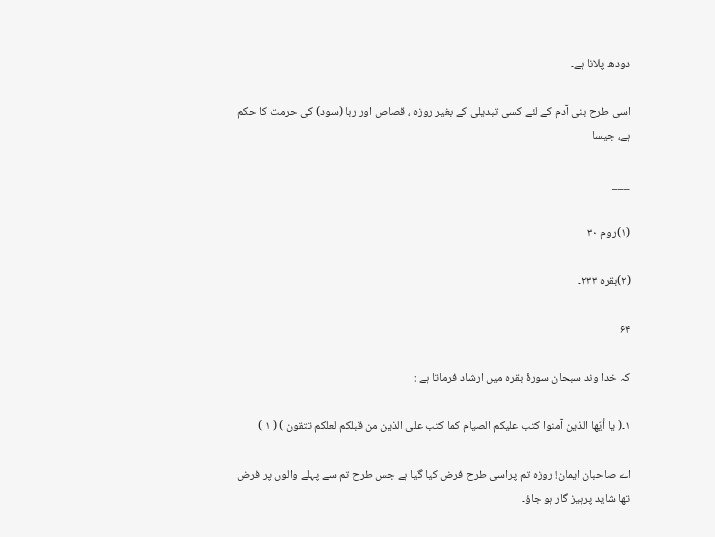دودھ پلانا ہے۔

اسی طرح بنی آدم کے لئے کسی تبدیلی کے بغیر روزہ ، قصاص اور ربا (سود) کی حرمت کا حکم ہے، جیسا

___

(۱)روم ۳۰

(۲)بقرہ ۲۳۳۔

۶۴

کہ خدا وند سبحان سورۂ بقرہ میں ارشاد فرماتا ہے :

۱۔( یا أيّها الذین آمنوا کتب علیکم الصیام کما کتب علی الذین من قبلکم لعلکم تتقون ) ( ۱ )

اے صاحبان ایمان! روزہ تم پراسی طرح فرض کیا گیا ہے جس طرح تم سے پہلے والوں پر فرض تھا شاید پرہیز گار ہو جاؤ۔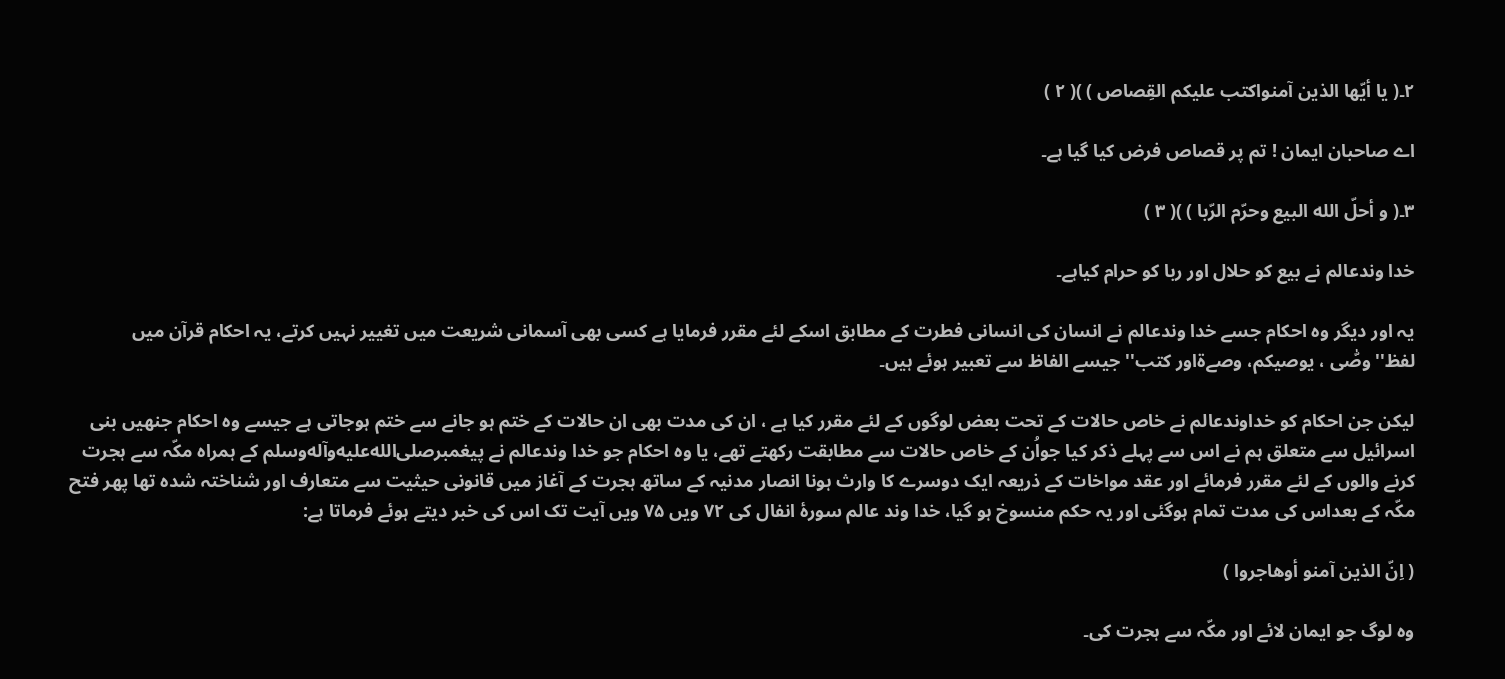۲۔( یا أيّها الذین آمنواکتب علیکم القِصاص ) )( ۲ )

اے صاحبان ایمان ! تم پر قصاص فرض کیا گیا ہے۔

۳۔( و أحلّ الله البیع وحرّم الرّبا ) )( ۳ )

خدا وندعالم نے بیع کو حلال اور ربا کو حرام کیاہے۔

یہ اور دیگر وہ احکام جسے خدا وندعالم نے انسان کی انسانی فطرت کے مطابق اسکے لئے مقرر فرمایا ہے کسی بھی آسمانی شریعت میں تغییر نہیں کرتے، یہ احکام قرآن میں لفظ''وصّٰی ، یوصیکم، وصےةاور کتب'' جیسے الفاظ سے تعبیر ہوئے ہیں۔

لیکن جن احکام کو خداوندعالم نے خاص حالات کے تحت بعض لوگوں کے لئے مقرر کیا ہے ، ان کی مدت بھی ان حالات کے ختم ہو جانے سے ختم ہوجاتی ہے جیسے وہ احکام جنھیں بنی اسرائیل سے متعلق ہم نے اس سے پہلے ذکر کیا جواُن کے خاص حالات سے مطابقت رکھتے تھے، یا وہ احکام جو خدا وندعالم نے پیغمبرصلى‌الله‌عليه‌وآله‌وسلم کے ہمراہ مکّہ سے ہجرت کرنے والوں کے لئے مقرر فرمائے اور عقد مواخات کے ذریعہ ایک دوسرے کا وارث ہونا انصار مدنیہ کے ساتھ ہجرت کے آغاز میں قانونی حیثیت سے متعارف اور شناختہ شدہ تھا پھر فتح مکّہ کے بعداس کی مدت تمام ہوگئی اور یہ حکم منسوخ ہو گیا، خدا وند عالم سورۂ انفال کی ۷۲ ویں ۷۵ ویں آیت تک اس کی خبر دیتے ہوئے فرماتا ہے:

( اِنّ الذین آمنو أوهاجروا )

وہ لوگ جو ایمان لائے اور مکّہ سے ہجرت کی۔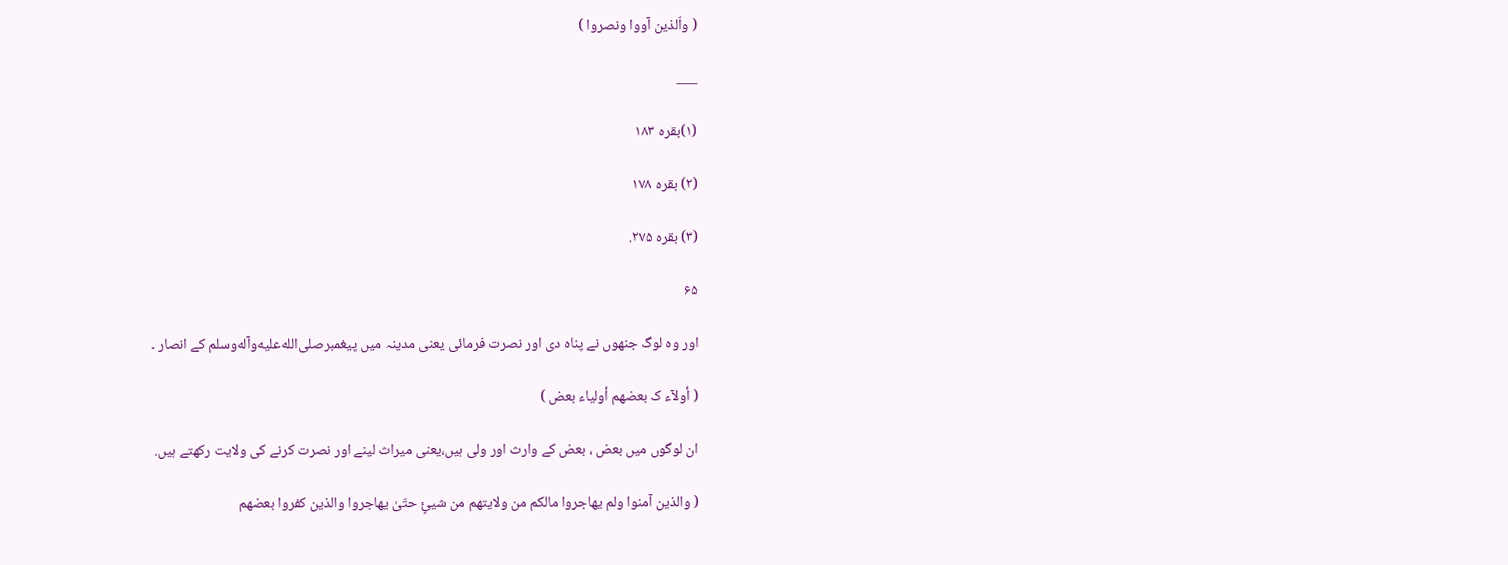( واّلذین آووا ونصروا )

___

(۱)بقرہ ۱۸۳

(۲) بقرہ ۱۷۸

(۳) بقرہ ۲۷۵.

۶۵

اور وہ لوگ جنھوں نے پناہ دی اور نصرت فرمائی یعنی مدینہ میں پیغمبرصلى‌الله‌عليه‌وآله‌وسلم کے انصار ۔

( أولآء ک بعضهم أولیاء بعض )

ان لوگوں میں بعض ، بعض کے وارث اور ولی ہیں،یعنی میراث لینے اور نصرت کرنے کی ولایت رکھتے ہیں.

( والذین آمنوا ولم یهاجروا مالکم من ولایتهم من شیئٍ حتّیٰ یهاجروا والذین کفروا بعضهم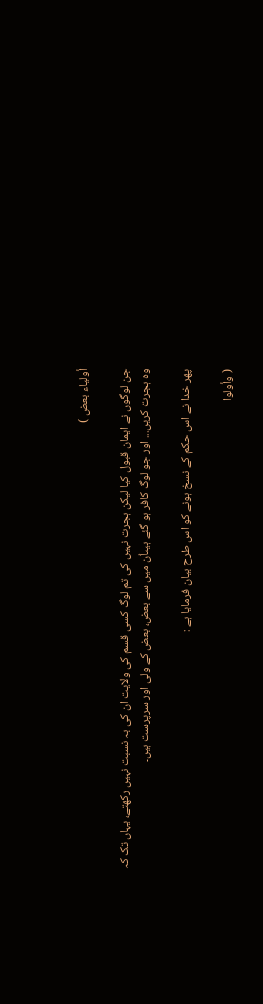أولیاء بعض )

جن لوگوں نے ایمان قبول کیا لیکن ہجرت نہیں کی تم لوگ کسی قسم کی ولایت ان کی بہ نسبت نہیں رکھتے، یہاں تک کہ وہ ہجرت کریں... اور جو لوگ کافر ہو گئے ہیںاُن میں سے بعض، بعض کے ولی اور سرپرست ہیں۔

پھر خدا نے اس حکم کے نسخ ہونے کو اس طرح بیان فرمایا ہے :

( وأولوا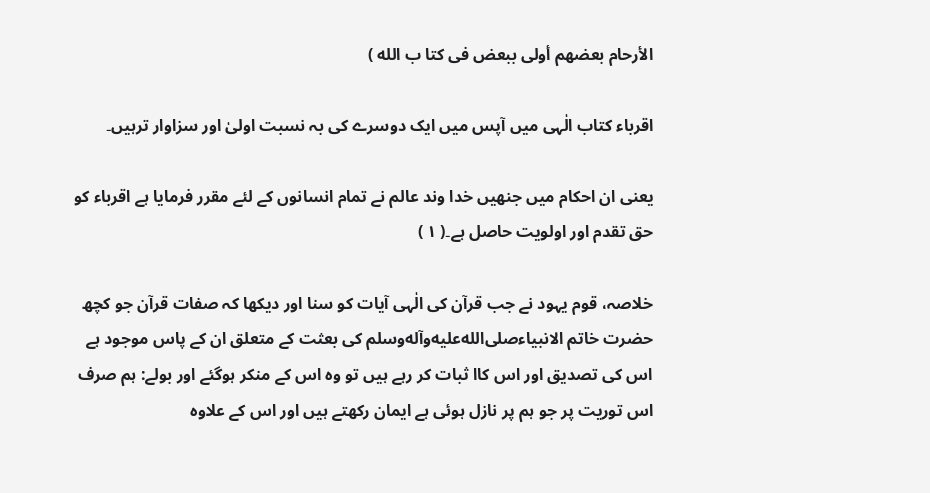الأرحام بعضهم أولی ببعض فی کتا ب الله )

اقرباء کتاب الٰہی میں آپس میں ایک دوسرے کی بہ نسبت اولیٰ اور سزاوار ترہیں۔

یعنی ان احکام میں جنھیں خدا وند عالم نے تمام انسانوں کے لئے مقرر فرمایا ہے اقرباء کو حق تقدم اور اولویت حاصل ہے۔( ۱ )

خلاصہ، قوم یہود نے جب قرآن کی الٰہی آیات کو سنا اور دیکھا کہ صفات قرآن جو کچھ حضرت خاتم الانبیاءصلى‌الله‌عليه‌وآله‌وسلم کی بعثت کے متعلق ان کے پاس موجود ہے اس کی تصدیق اور اس کاا ثبات کر رہے ہیں تو وہ اس کے منکر ہوگئے اور بولے: ہم صرف اس توریت پر جو ہم پر نازل ہوئی ہے ایمان رکھتے ہیں اور اس کے علاوہ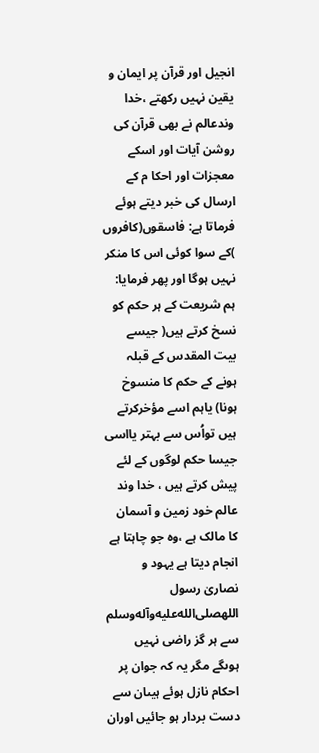انجیل اور قرآن پر ایمان و یقین نہیں رکھتے ،خدا وندعالم نے بھی قرآن کی روشن آیات اور اسکے معجزات اور احکا م کے ارسال کی خبر دیتے ہوئے فرماتا ہے: فاسقوں(کافروں )کے سوا کوئی اس کا منکر نہیں ہوگا اور پھر فرمایا: ہم شریعت کے ہر حکم کو نسخ کرتے ہیں( جیسے بیت المقدس کے قبلہ ہونے کے حکم کا منسوخ ہونا) یاہم اسے مؤخرکرتے ہیں تواُس سے بہتر یااسی جیسا حکم لوگوں کے لئے پیش کرتے ہیں ، خدا وند عالم خود زمین و آسمان کا مالک ہے ،وہ جو چاہتا ہے انجام دیتا ہے یہود و نصاریٰ رسول اللهصلى‌الله‌عليه‌وآله‌وسلم سے ہر گز راضی نہیں ہوںگے مگر یہ کہ جوان پر احکام نازل ہوئے ہیںان سے دست بردار ہو جائیں اوران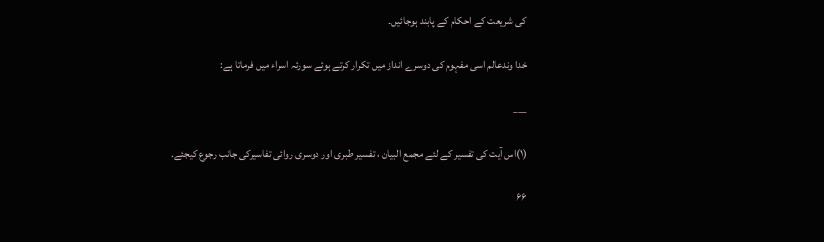کی شریعت کے احکام کے پابند ہوجائیں۔

خدا وندعالم اسی مفہوم کی دوسرے انداز میں تکرار کرتے ہوئے سورئہ اسراء میں فرماتا ہے:

___

(۱)اس آیت کی تفسیر کے لئے مجمع البیان ، تفسیر طبری اور دوسری روائی تفاسیرکی جانب رجوع کیجئے.

۶۶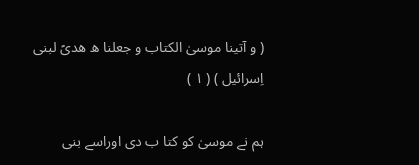( و آتینا موسیٰ الکتاب و جعلنا ه هدیً لبنی اِسرائیل ) ( ۱ )

ہم نے موسیٰ کو کتا ب دی اوراسے بنی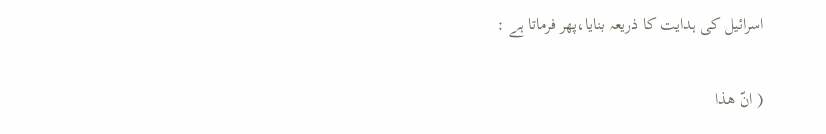اسرائیل کی ہدایت کا ذریعہ بنایا،پھر فرماتا ہے :

( انّ هذا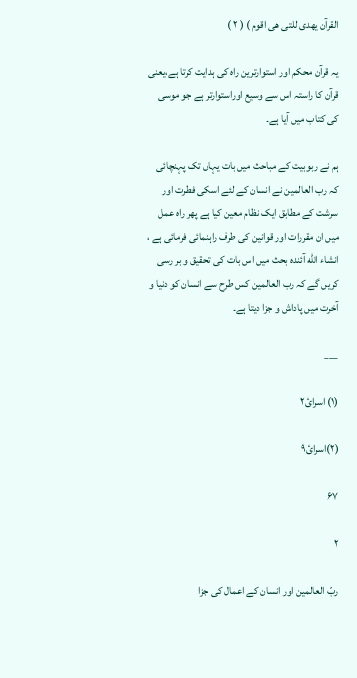القرآن یهدی للتی هی اقوم ) ( ۲ )

یہ قرآن محکم اور استوارترین راہ کی ہدایت کرتا ہے،یعنی قرآن کا راستہ اس سے وسیع اوراستوارتر ہے جو موسی کی کتاب میں آیا ہے۔

ہم نے ربوبیت کے مباحث میں بات یہاں تک پہنچائی کہ رب العالمین نے انسان کے لئے اسکی فطرت اور سرشت کے مطابق ایک نظام معین کیا ہے پھر راہ عمل میں ان مقررات اور قوانین کی طرف راہنمائی فرمائی ہے ، انشاء الله آئندہ بحث میں اس بات کی تحقیق و بر رسی کریں گے کہ رب العالمین کس طرح سے انسان کو دنیا و آخرت میں پاداش و جزا دیتا ہے۔

___

(۱) اسرائ۲

(۲)اسرائ۹

۶۷

۲

ربّ العالمین اور انسان کے اعمال کی جزا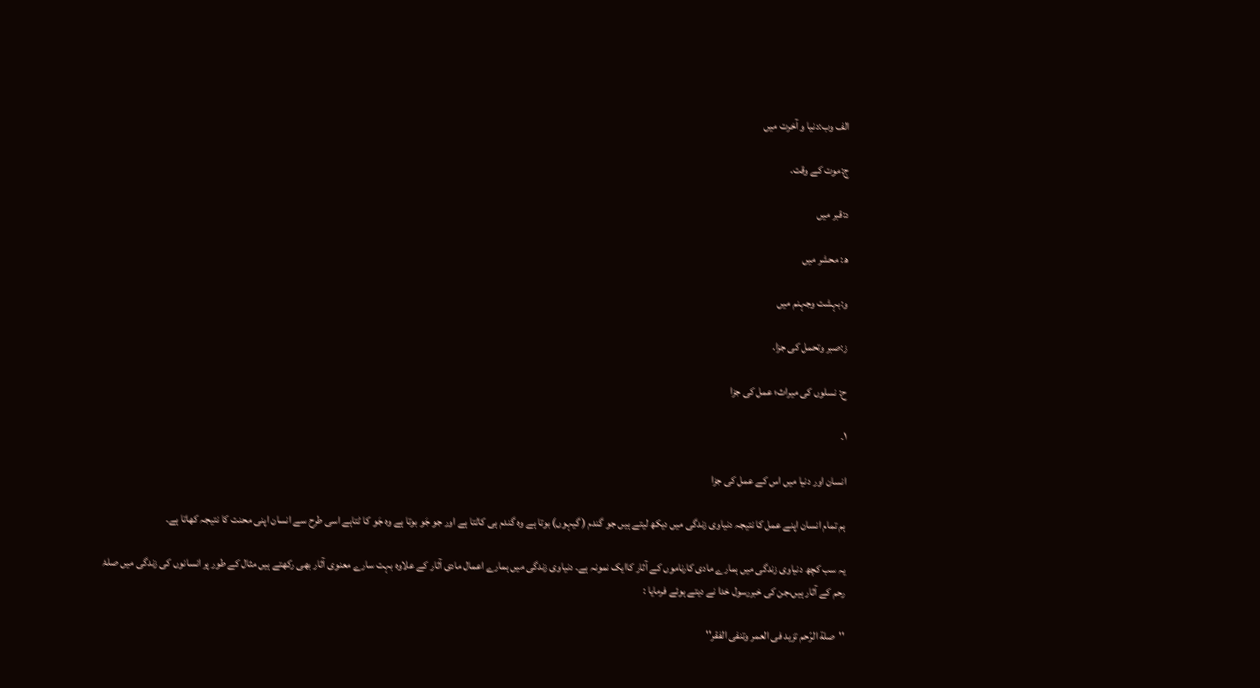الف وب:دنیا و آخرت میں

ج:موت کے وقت.

د:قبر میں

ھ: محشر میں

و:بہشت وجہنم میں

ز:صبر وتحمل کی جزا.

ح: نسلوں کی میراث؛ عمل کی جزا

۱۔

انسان اور دنیا میں اس کے عمل کی جزا

ہم تمام انسان اپنے عمل کا نتیجہ دنیاوی زندگی میں دیکھ لیتے ہیں جو گندم ( گیہوں) بوتا ہے وہ گندم ہی کاٹتا ہے اور جو جَو بوتا ہے وہ جَو کا ٹتاہے اسی طرح سے انسان اپنی محنت کا نتیجہ کھاتا ہے۔

یہ سب کچھ دنیاوی زندگی میں ہمارے مادی کارناموں کے آثار کاایک نمونہ ہے۔ دنیاوی زندگی میں ہمارے اعمال مادی آثار کے علاوہ بہت سارے معنوی آثار بھی رکھتے ہیں مثال کے طور پر انسانوں کی زندگی میں صلۂ رحم کے آثار ہیں،جن کی خبررسول خدا نے دیتے ہوئے فرمایا :

''صلة الرّحم تزید فی العمر وتنفی الفقر''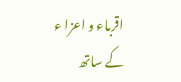اقرباء و اعزا ء کے ساتھ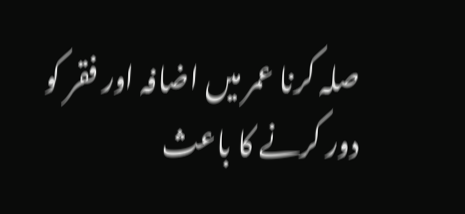صلہ کرنا عمر میں اضافہ اور فقر کو دور کرنے کا باعث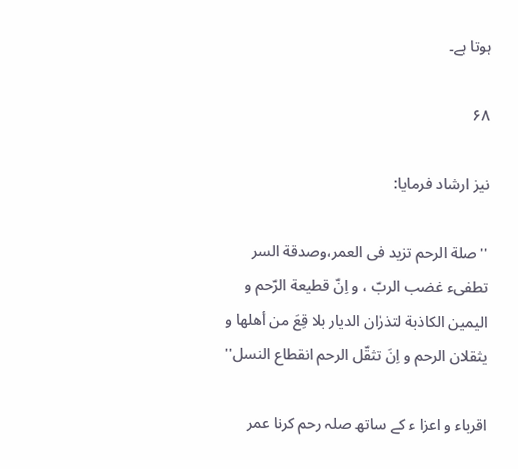ہوتا ہے۔

۶۸

نیز ارشاد فرمایا:

''صلة الرحم تزید فی العمر،وصدقة السر تطفیء غضب الربّ ، و اِنّ قطیعة الرّحم و الیمین الکاذبة لتذرٰان الدیار بلا قِعَ من أهلها و یثقلان الرحم و اِنَ تثقّل الرحم انقطاع النسل''

اقرباء و اعزا ء کے ساتھ صلہ رحم کرنا عمر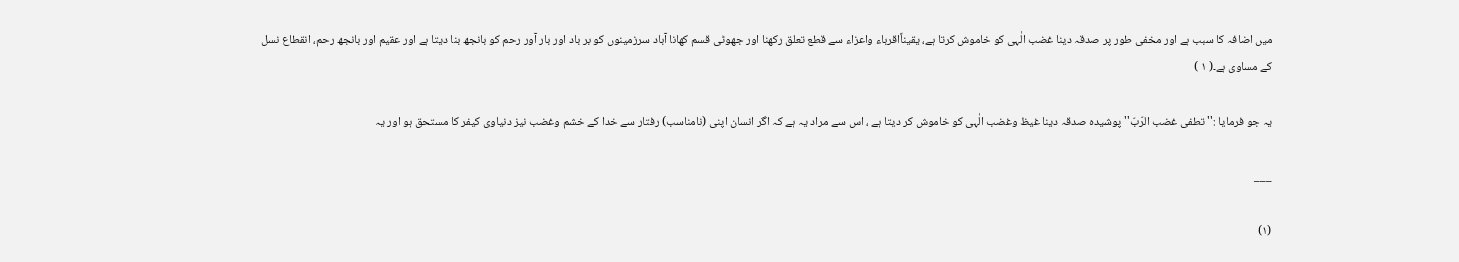میں اضافہ کا سبب ہے اور مخفی طور پر صدقہ دینا غضب الٰہی کو خاموش کرتا ہے، یقیناًاقرباء واعزاء سے قطع تعلق رکھنا اور جھوٹی قسم کھانا آباد سرزمینوں کو بر باد اور بار آور رحم کو بانجھ بنا دیتا ہے اور عقیم اور بانجھ رحم، انقطاع نسل کے مساوی ہے۔( ۱ )

یہ جو فرمایا :'' تطفی غضب الرّبّ'' پوشیدہ صدقہ دینا غیظ وغضب الٰہی کو خاموش کر دیتا ہے ، اس سے مراد یہ ہے کہ اگر انسان اپنی (نامناسب) رفتار سے خدا کے خشم وغضب نیز دنیاوی کیفر کا مستحق ہو اور یہ

___

(۱)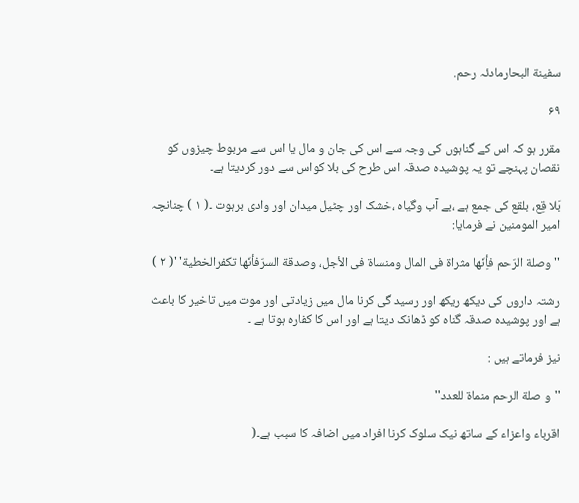سفینة البحارمادئہ رحم.

۶۹

مقرر ہو کہ اس کے گناہوں کی وجہ سے اس کی جان و مال یا اس سے مربوط چیزوں کو نقصان پہنچے تو یہ پوشیدہ صدقہ اس طرح کی بلا کواس سے دور کردیتا ہے۔

بَلا قِع، بلقع کی جمع ہے ،بے آب وگیاہ ،خشک اور چٹیل میدان اور وادی برہوت ۔( ۱ ) چنانچہ امیر المومنین نے فرمایا:

''وصلة الرّحم فأِنّها مثراة فی المال ومنساة فی الأجل، وصدقة السرّفأنّها تکفرالخطية' '( ۲ )

رشتہ داروں کی دیکھ ریکھ اور رسید گی کرنا مال میں زیادتی اور موت میں تاخیر کا باعث ہے اور پوشیدہ صدقہ گناہ کو ڈھانک دیتا ہے اور اس کا کفارہ ہوتا ہے ۔

نیز فرماتے ہیں :

''و صلة الرحم منماة للعدد''

اقرباء واعزاء کے ساتھ نیک سلوک کرنا افراد میں اضافہ کا سبب ہے۔(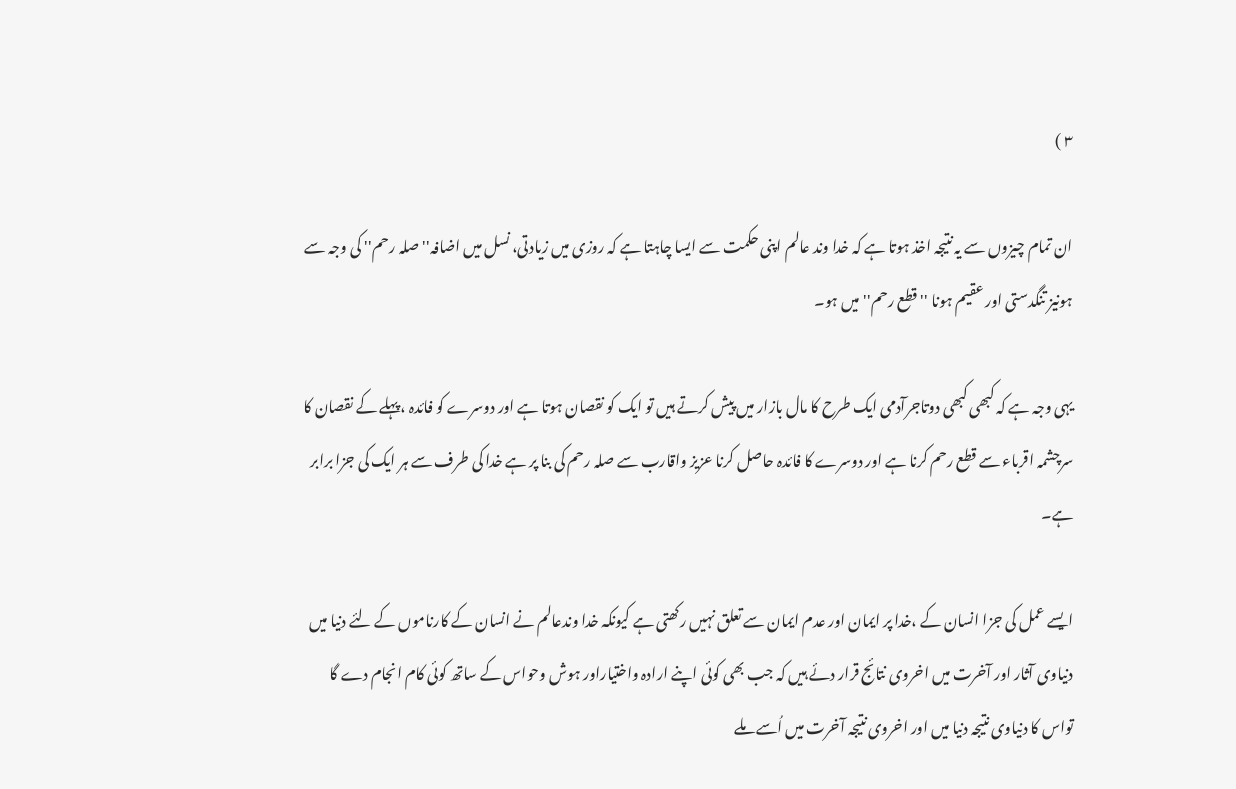۳ )

ان تمام چیزوں سے یہ نتیجہ اخذ ہوتا ہے کہ خدا وند عالم اپنی حکمت سے ایسا چاہتا ہے کہ روزی میں زیادتی، نسل میں اضافہ''صلہ رحم'' کی وجہ سے ہونیز تنگدستی اور عقیم ہونا ''قطع رحم'' میں ہو۔

یہی وجہ ہے کہ کبھی کبھی دوتاجرآدمی ایک طرح کا مال بازار میں پیش کرتے ہیں تو ایک کو نقصان ہوتا ہے اور دوسرے کو فائدہ ،پہلے کے نقصان کا سرچشمہ اقرباء سے قطع رحم کرنا ہے اور دوسرے کا فائدہ حاصل کرنا عزیز واقارب سے صلہ رحم کی بنا پر ہے خدا کی طرف سے ہر ایک کی جزا برابر ہے۔

ایسے عمل کی جزا انسان کے ،خدا پر ایمان اور عدم ایمان سے تعلق نہیں رکھتی ہے کیونکہ خدا وندعالم نے انسان کے کارناموں کے لئے دنیا میں دنیاوی آثار اور آخرت میں اخروی نتائج قرار دئے ہیں کہ جب بھی کوئی اپنے ارادہ واختیاراور ہوش وحواس کے ساتھ کوئی کام انجام دے گا تواس کا دنیاوی نتیجہ دنیا میں اور اخروی نتیجہ آخرت میں اُسے ملے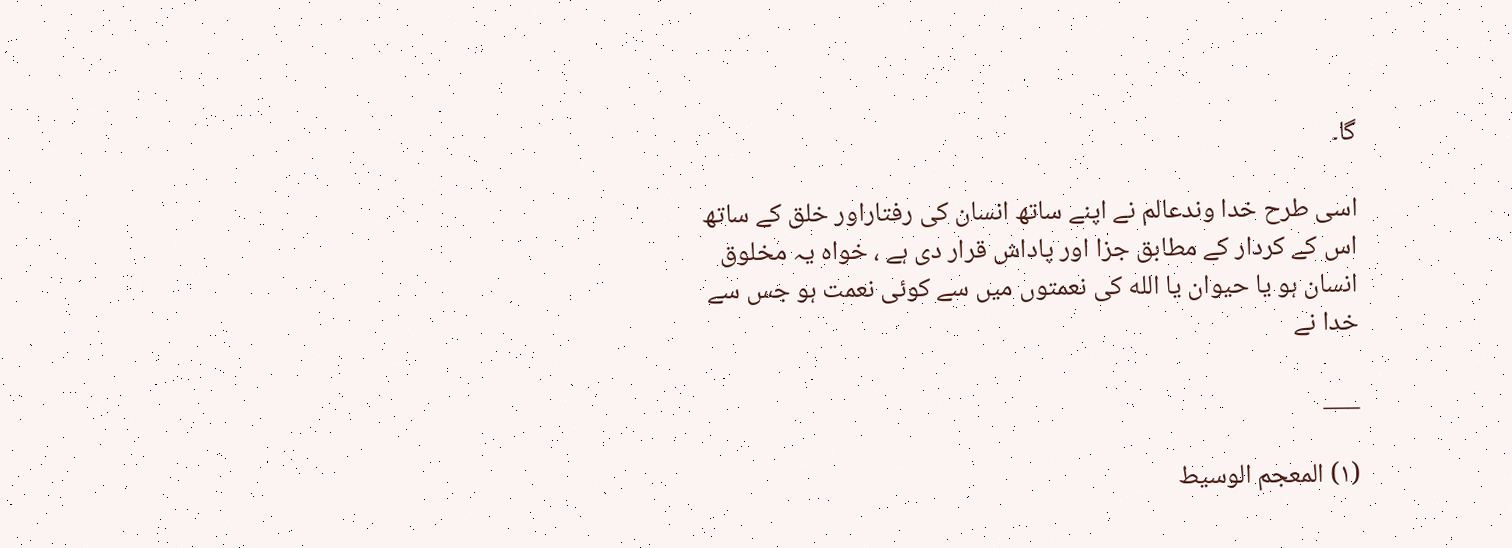گا۔

اسی طرح خدا وندعالم نے اپنے ساتھ انسان کی رفتاراور خلق کے ساتھ اس کے کردار کے مطابق جزا اور پاداش قرار دی ہے ، خواہ یہ مخلوق انسان ہو یا حیوان یا الله کی نعمتوں میں سے کوئی نعمت ہو جس سے خدا نے

___

(۱) المعجم الوسیط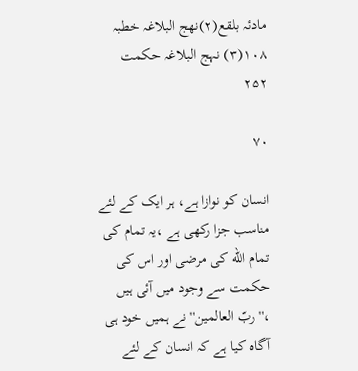مادئہ بلقع(۲)نھج البلاغہ خطبہ ۱۰۸(۳) نہج البلاغہ حکمت ۲۵۲

۷۰

انسان کو نوازا ہے، ہر ایک کے لئے مناسب جزا رکھی ہے ،یہ تمام کی تمام الله کی مرضی اور اس کی حکمت سے وجود میں آئی ہیں ،''ربّ العالمین'' نے ہمیں خود ہی آگاہ کیا ہے کہ انسان کے لئے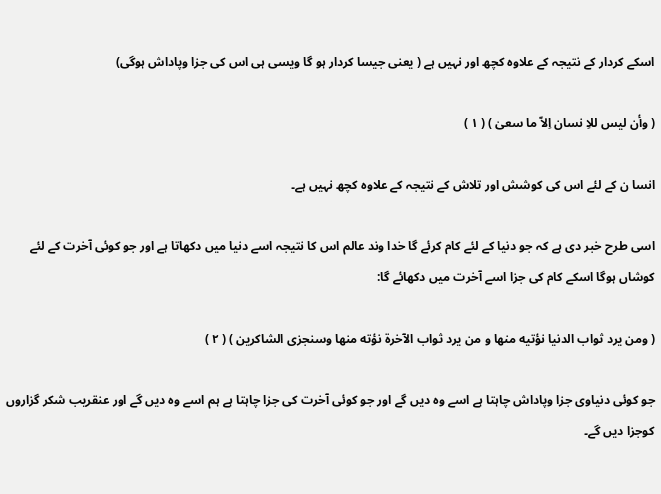اسکے کردار کے نتیجہ کے علاوہ کچھ اور نہیں ہے ( یعنی جیسا کردار ہو گا ویسی ہی اس کی جزا وپاداش ہوگی)

( وأن لیس للاِ نسان اِلاّ ما سعیٰ ) ( ۱ )

انسا ن کے لئے اس کی کوشش اور تلاش کے نتیجہ کے علاوہ کچھ نہیں ہے۔

اسی طرح خبر دی ہے کہ جو دنیا کے لئے کام کرئے گا خدا وند عالم اس کا نتیجہ اسے دنیا میں دکھاتا ہے اور جو کوئی آخرت کے لئے کوشاں ہوگا اسکے کام کی جزا اسے آخرت میں دکھائے گا:

( ومن یرد ثواب الدنیا نؤتیه منها و من یرد ثواب الآخرة نؤته منها وسنجزی الشاکرین ) ( ۲ )

جو کوئی دنیاوی جزا وپاداش چاہتا ہے اسے وہ دیں گے اور جو کوئی آخرت کی جزا چاہتا ہے ہم اسے وہ دیں گے اور عنقریب شکر گزاروں کوجزا دیں گے۔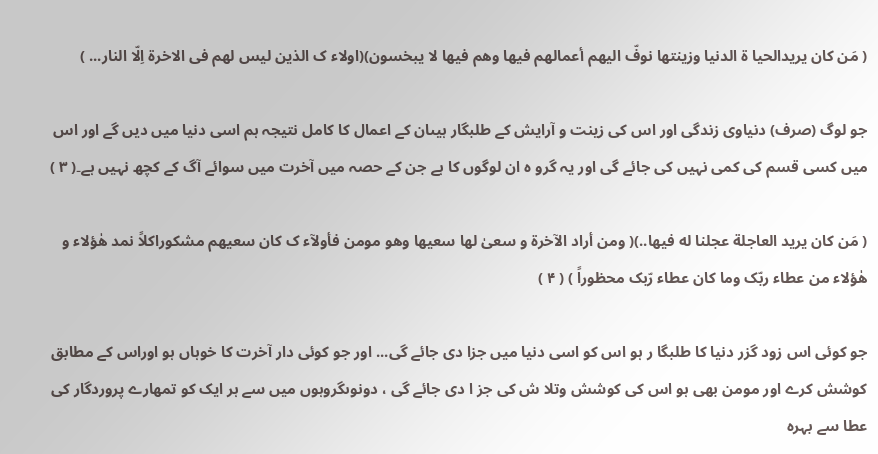( مَن کان یریدالحیا ة الدنیا وزینتها نوفّ الیهم أعمالهم فیها وهم فیها لا یبخسون)(اولاء ک الذین لیس لهم فی الاخرة اِلّا النار... )

جو لوگ (صرف) دنیاوی زندگی اور اس کی زینت و آرایش کے طلبگار ہیںان کے اعمال کا کامل نتیجہ ہم اسی دنیا میں دیں گے اور اس میں کسی قسم کی کمی نہیں کی جائے گی اور یہ گرو ہ ان لوگوں کا ہے جن کے حصہ میں آخرت میں سوائے آگ کے کچھ نہیں ہے۔( ۳ )

( مَن کان یرید العاجلة عجلنا له فیها..)( ومن أراد الآخرة و سعیٰ لها سعیها وهو مومن فأولآء ک کان سعیهم مشکوراکلاً نمد هٰؤلاء و هٰؤلاء من عطاء ربّک وما کان عطاء رّبک محظوراً ) ( ۴ )

جو کوئی اس زود گزر دنیا کا طلبگا ر ہو اس کو اسی دنیا میں جزا دی جائے گی... اور جو کوئی دار آخرت کا خوہاں ہو اوراس کے مطابق کوشش کرے اور مومن بھی ہو اس کی کوشش وتلا ش کی جز ا دی جائے گی ، دونوںگروہوں میں سے ہر ایک کو تمھارے پروردگار کی عطا سے بہرہ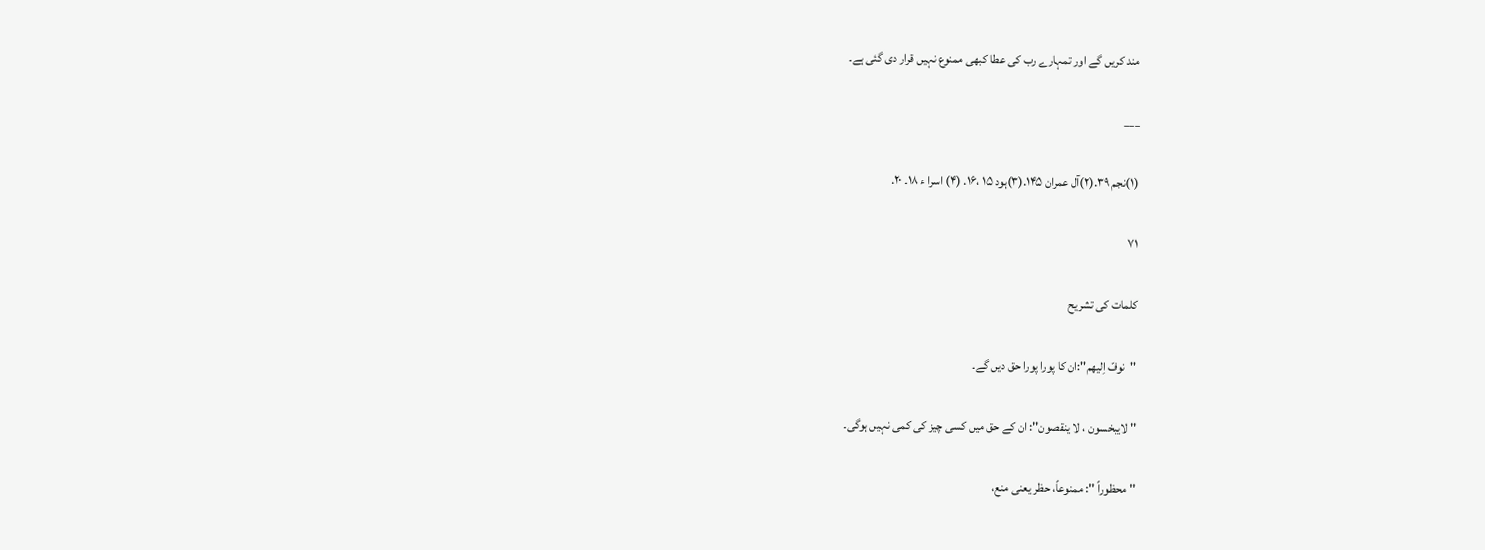مند کریں گے اور تمہارے رب کی عطا کبھی ممنوع نہیں قرار دی گئی ہے۔

___

(۱)نجم ۳۹.(۲)آل عمران ۱۴۵.(۳)ہود ۱۵ ،۱۶. (۴) اسرا ء ۱۸۔ ۲۰.

۷۱

کلمات کی تشریح

''نوفّ اِلیھم'':ان کا پورا پورا حق دیں گے۔

'' لایبخسون ، لا ینقصون'': ان کے حق میں کسی چیز کی کمی نہیں ہوگی۔

'' محظوراً '': ممنوعاً، حظر یعنی منع،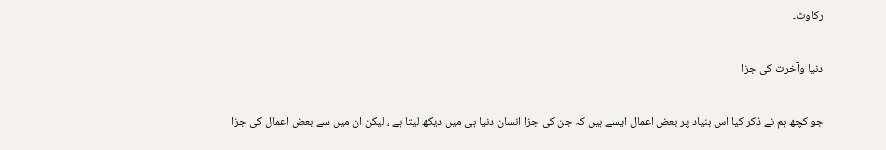رکاوٹ۔

دنیا وآخرت کی جزا

جو کچھ ہم نے ذکر کیا اس بنیاد پر بعض اعمال ایسے ہیں کہ جن کی جزا انسان دنیا ہی میں دیکھ لیتا ہے ، لیکن ان میں سے بعض اعمال کی جزا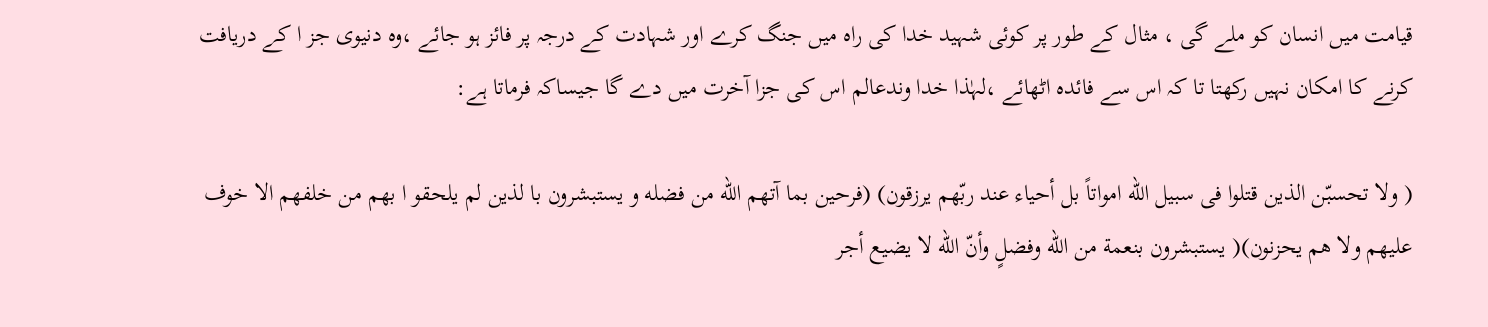قیامت میں انسان کو ملے گی ، مثال کے طور پر کوئی شہید خدا کی راہ میں جنگ کرے اور شہادت کے درجہ پر فائز ہو جائے ،وہ دنیوی جز ا کے دریافت کرنے کا امکان نہیں رکھتا تا کہ اس سے فائدہ اٹھائے ،لہٰذا خدا وندعالم اس کی جزا آخرت میں دے گا جیساکہ فرماتا ہے:

( ولا تحسبّن الذین قتلوا فی سبیل الله امواتاً بل أحیاء عند ربّهم یرزقون) (فرحین بما آتهم الله من فضله و یستبشرون با لذین لم یلحقو ا بهم من خلفهم الا خوف علیهم ولا هم یحزنون)( یستبشرون بنعمة من الله وفضلٍ وأنّ الله لا یضیع أجر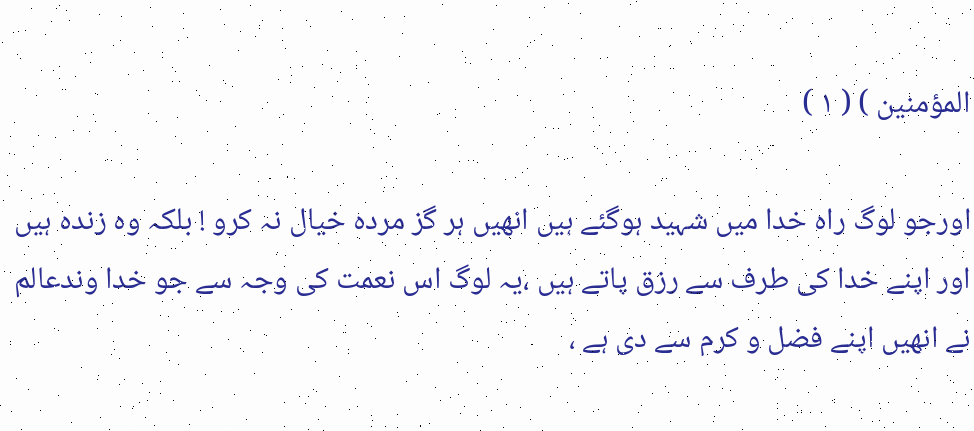المؤمنین ) ( ۱ )

اورجو لوگ راہ خدا میں شہید ہوگئے ہیں انھیں ہر گز مردہ خیال نہ کرو ! بلکہ وہ زندہ ہیں اور اپنے خدا کی طرف سے رزق پاتے ہیں ،یہ لوگ اس نعمت کی وجہ سے جو خدا وندعالم نے انھیں اپنے فضل و کرم سے دی ہے ،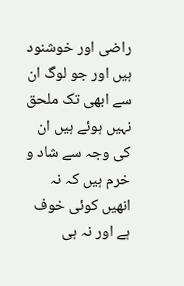راضی اور خوشنود ہیں اور جو لوگ ان سے ابھی تک ملحق نہیں ہوئے ہیں ان کی وجہ سے شاد و خرم ہیں کہ نہ انھیں کوئی خوف ہے اور نہ ہی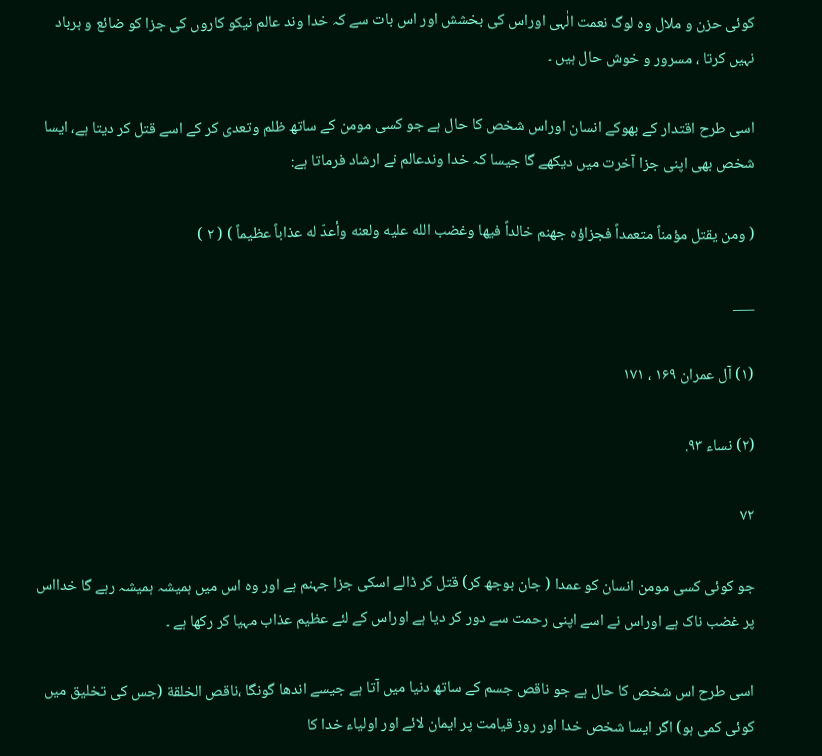کوئی حزن و ملال وہ لوگ نعمت الٰہی اوراس کی بخشش اور اس بات سے کہ خدا وند عالم نیکو کاروں کی جزا کو ضائع و برباد نہیں کرتا ، مسرور و خوش حال ہیں ۔

اسی طرح اقتدار کے بھوکے انسان اوراس شخص کا حال ہے جو کسی مومن کے ساتھ ظلم وتعدی کر کے اسے قتل کر دیتا ہے، ایسا شخص بھی اپنی جزا آخرت میں دیکھے گا جیسا کہ خدا وندعالم نے ارشاد فرماتا ہے:

( ومن یقتل مؤمناً متعمداً فجزاؤه جهنم خالداً فیها وغضب الله علیه ولعنه وأعدّ له عذاباً عظیماً ) ( ۲ )

___

(۱) آل عمران ۱۶۹ ، ۱۷۱

(۲) نساء ۹۳.

۷۲

جو کوئی کسی مومن انسان کو عمدا ( جان بوجھ کر) قتل کر ڈالے اسکی جزا جہنم ہے اور وہ اس میں ہمیشہ ہمیشہ رہے گا خدااس پر غضب ناک ہے اوراس نے اسے اپنی رحمت سے دور کر دیا ہے اوراس کے لئے عظیم عذاب مہیا کر رکھا ہے ۔

اسی طرح اس شخص کا حال ہے جو ناقص جسم کے ساتھ دنیا میں آتا ہے جیسے اندھا گونگا ،ناقص الخلقة (جس کی تخلیق میں کوئی کمی ہو) اگر ایسا شخص خدا اور روز قیامت پر ایمان لائے اور اولیاء خدا کا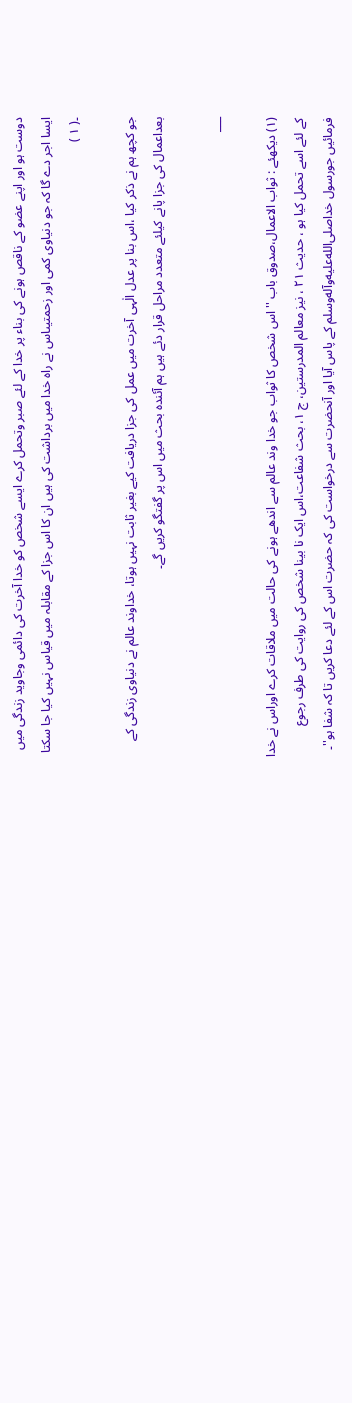دوست ہو اور اپنے عضو کے ناقص ہونے کی بناء پر خدا کے لئے صبر وتحمل کرے ایسے شخص کو خدا آخرت کی دائمی وجاوید زندگی میں ایسا اجر دے گا کہ جو دنیاوی کمی اور زحمتیںاس نے راہ خدا میں برداشت کی ہیں ان کا اس جزا کے مقابلہ میں قیاس نہیں کیا جا سکتا ۔( ۱ )

جو کچھ ہم نے ذکر کیا ،اس بنا پر عدل الٰہی آخرت میں عمل کی جزا دریافت کیے بغیر ثابت نہیں ہوتا، خداوند عالم نے دنیاوی زندگی کے بعداعمال کی جزا پانے کیلئے متعدد مراحل قرار دئے ہیں ہم آئندہ بحث میں اس پر گفتگو کریں گے۔

___

(۱) دیکھئے : ثواب الاعمال،صدوق باب ''اس شخص کا ثواب جو خدا وند عالم سے اندھے ہونے کی حالت میں ملاقات کرے اوراس نے خدا کے لئے اسے تحمل کیا ہو ، حدیث ۲۱ ، نیز معالم المدرستین، ج ۱، بحث شفاعت،اس ایک نا بینا شخص کی روایت کی طرف رجوع فرمائیں جورسول خداصلى‌الله‌عليه‌وآله‌وسلم کے پاس آیا اور آنحضرت سے درخواست کی کہ حضرت اس کے لئے دعا کریں تا کہ شفا ہو''۔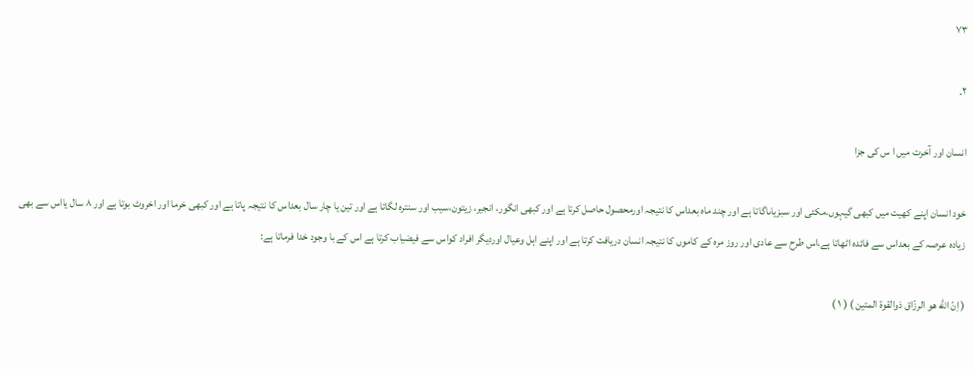۷۳

۲۔

انسان اور آخرت میں ا س کی جزا

خود انسان اپنے کھیت میں کبھی گیہوں،مکئی اور سبزیاںاگاتا ہے اور چند ماہ بعداس کا نتیجہ اورمحصول حاصل کرتا ہے اور کبھی انگور، انجیر، زیتون،سیب اور سنترہ لگاتا ہے اور تین یا چار سال بعداس کا نتیجہ پاتا ہے اور کبھی خرما اور اخروٹ بوتا ہے اور ۸ سال یااس سے بھی زیادہ عرصہ کے بعداس سے فائدہ اٹھاتا ہے،اس طرح سے عادی اور روز مرہ کے کاموں کا نتیجہ انسان دریافت کرتا ہے اور اپنے اہل وعیال اوردیگر افراد کواس سے فیضیاب کرتا ہے اس کے با وجود خدا فرماتا ہے:

( اِنّ الله هو الرزّاق ذوالقوة المتین ) ( ۱ )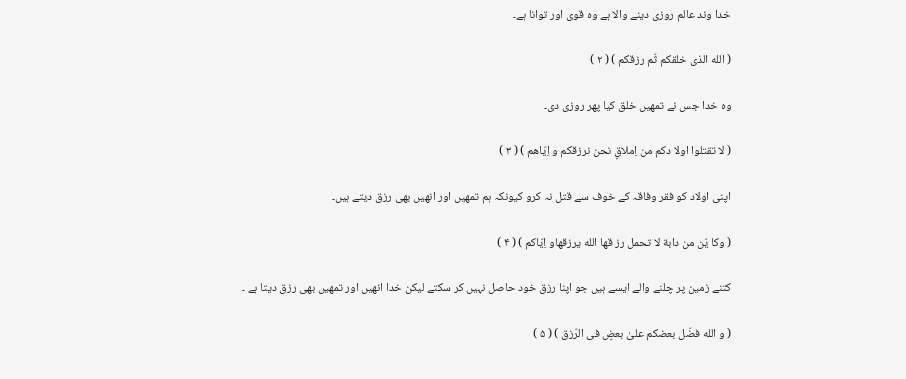خدا وند عالم روزی دینے والا ہے وہ قوی اور توانا ہے۔

( الله الذی خلقکم ثّم رزقکم ) ( ۲ )

وہ خدا جس نے تمھیں خلق کیا پھر روزی دی۔

( لا تقتلوا اولا دکم من اِملاقٍ نحن نرزقکم و اِيّاهم ) ( ۳ )

اپنی اولاد کو فقر وفاقہ کے خوف سے قتل نہ کرو کیونکہ ہم تمھیں اور انھیں بھی رزق دیتے ہیں۔

( وکا يّن من دابة لا تحمل رز قها الله یرزقهاو اِيّاکم ) ( ۴ )

کتنے زمین پر چلنے والے ایسے ہیں جو اپنا رزق خود حاصل نہیں کر سکتے لیکن خدا انھیں اور تمھیں بھی رزق دیتا ہے ۔

( و الله فضّل بعضکم علیٰ بعضٍ فی الرّزق ) ( ۵ )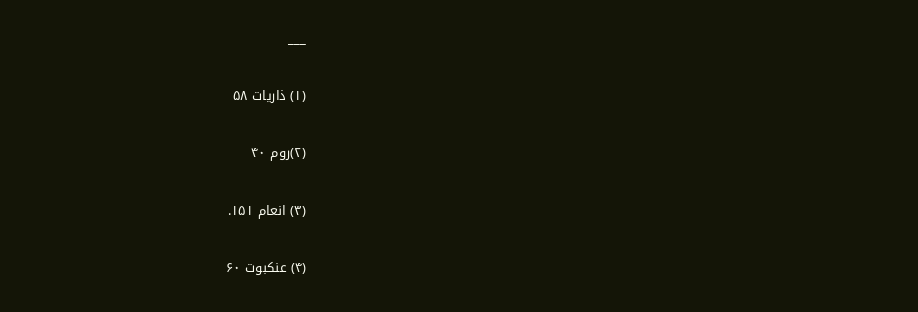___

(۱) ذاریات ۵۸

(۲)روم ۴۰

(۳) انعام ۱۵۱.

(۴) عنکبوت ۶۰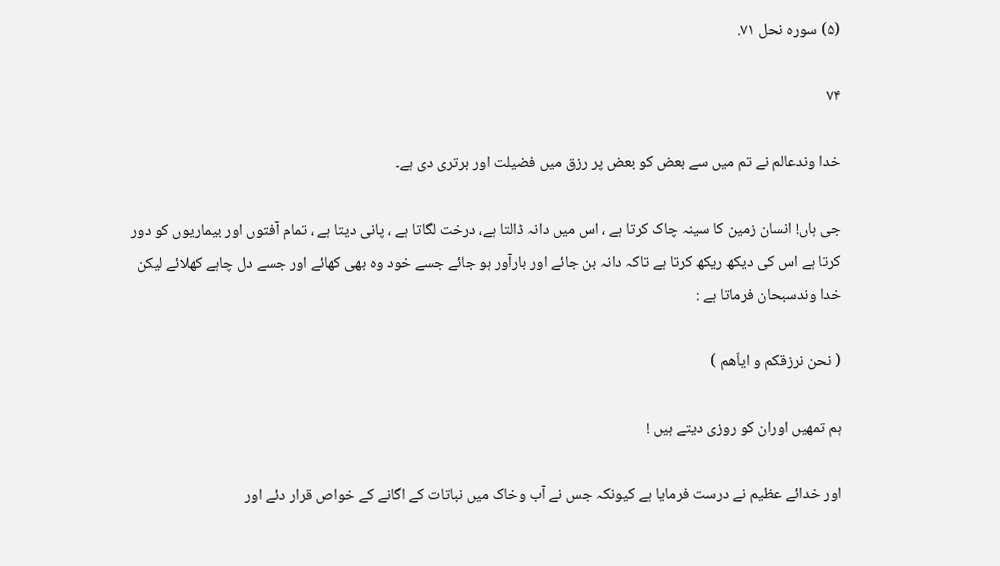(۵) سورہ نحل ۷۱.

۷۴

خدا وندعالم نے تم میں سے بعض کو بعض پر رزق میں فضیلت اور برتری دی ہے۔

جی ہاں! انسان زمین کا سینہ چاک کرتا ہے ، اس میں دانہ ڈالتا ہے، درخت لگاتا ہے ، پانی دیتا ہے ، تمام آفتوں اور بیماریوں کو دور کرتا ہے اس کی دیکھ ریکھ کرتا ہے تاکہ دانہ بن جائے اور بارآور ہو جائے جسے خود وہ بھی کھائے اور جسے دل چاہے کھلائے لیکن خدا وندسبحان فرماتا ہے :

( نحن نرزقکم و ایاّهم )

ہم تمھیں اوران کو روزی دیتے ہیں !

اور خدائے عظیم نے درست فرمایا ہے کیونکہ جس نے آب وخاک میں نباتات کے اگانے کے خواص قرار دئے اور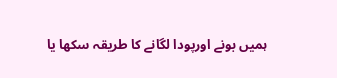ہمیں بونے اورپودا لگانے کا طریقہ سکھا یا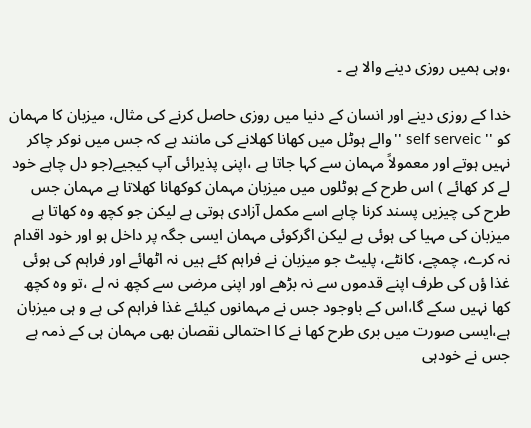،وہی ہمیں روزی دینے والا ہے ۔

خدا کے روزی دینے اور انسان کے دنیا میں روزی حاصل کرنے کی مثال، میزبان کا مہمان کو '' self serveic ''والے ہوٹل میں کھانا کھلانے کی مانند ہے کہ جس میں نوکر چاکر نہیں ہوتے اور معمولاً مہمان سے کہا جاتا ہے ،اپنی پذیرائی آپ کیجیے(جو دل چاہے خود لے کر کھائے ) اس طرح کے ہوٹلوں میں میزبان مہمان کوکھانا کھلاتا ہے مہمان جس طرح کی چیزیں پسند کرنا چاہے اسے مکمل آزادی ہوتی ہے لیکن جو کچھ وہ کھاتا ہے میزبان کی مہیا کی ہوئی ہے لیکن اگرکوئی مہمان ایسی جگہ پر داخل ہو اور خود اقدام نہ کرے، چمچے، کانٹے، پلیٹ جو میزبان نے فراہم کئے ہیں نہ اٹھائے اور فراہم کی ہوئی غذا ؤں کی طرف اپنے قدموں سے نہ بڑھے اور اپنی مرضی سے کچھ نہ لے ،تو وہ کچھ کھا نہیں سکے گا،اس کے باوجود جس نے مہمانوں کیلئے غذا فراہم کی ہے و ہی میزبان ہے،ایسی صورت میں بری طرح کھا نے کا احتمالی نقصان بھی مہمان ہی کے ذمہ ہے جس نے خودہی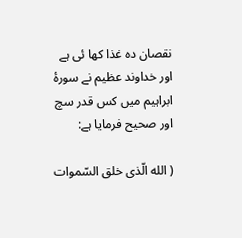نقصان دہ غذا کھا ئی ہے اور خداوند عظیم نے سورۂ ابراہیم میں کس قدر سچ اور صحیح فرمایا ہے:

( الله الّذی خلق السّموات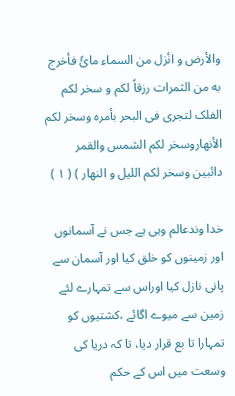والأرض و انٔزل من السماء مائً فأخرج به من الثمرات رزقاً لکم و سخر لکم الفلک لتجری فی البحر بأمره وسخر لکم الأنهاروسخر لکم الشمس والقمر دائبین وسخر لکم اللیل و النهار ) ( ۱ )

خدا وندعالم وہی ہے جس نے آسمانوں اور زمینوں کو خلق کیا اور آسمان سے پانی نازل کیا اوراس سے تمہارے لئے زمین سے میوے اگائے ،کشتیوں کو تمہارا تا بع قرار دیا، تا کہ دریا کی وسعت میں اس کے حکم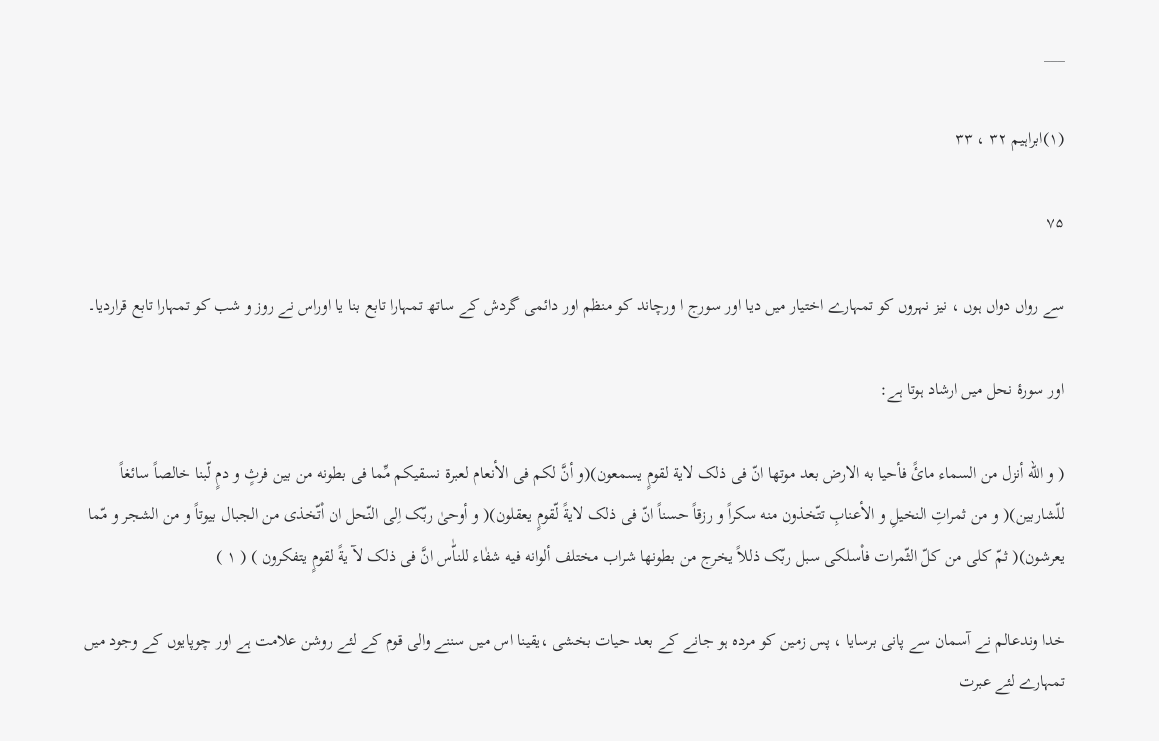___

(۱)ابراہیم ۳۲ ، ۳۳

۷۵

سے رواں دواں ہوں ، نیز نہروں کو تمہارے اختیار میں دیا اور سورج ا ورچاند کو منظم اور دائمی گردش کے ساتھ تمہارا تابع بنا یا اوراس نے روز و شب کو تمہارا تابع قراردیا۔

اور سورۂ نحل میں ارشاد ہوتا ہے:

( و الله أنزل من السماء مائً فأحیا به الارض بعد موتها انّ فی ذلک لاية لقومٍ یسمعون)(و أنَّ لکم فی الأنعام لعبرة نسقیکم مِّما فی بطونه من بین فرثٍ و دمٍ لّبنا خالصاً سائغاً للّشاربین)( و من ثمراتِ النخیلِ و الأعنابِ تتّخذون منه سکراً و رزقاً حسناً انّ فی ذلک لايةً لّقومٍ یعقلون)( و أوحیٰ ربّک اِلی النّحل ان اْتّخذی من الجبال بیوتاً و من الشجر و مّما یعرشون)( ثمّ کلی من کلّ الثّمرات فاْسلکی سبل ربّک ذللاً یخرج من بطونها شراب مختلف ألوانه فیه شفٰاء للناّٰس انَّ فی ذلک لآ يةً لقومٍ یتفکرون ) ( ۱ )

خدا وندعالم نے آسمان سے پانی برسایا ، پس زمین کو مردہ ہو جانے کے بعد حیات بخشی ،یقینا اس میں سننے والی قوم کے لئے روشن علامت ہے اور چوپایوں کے وجود میں تمہارے لئے عبرت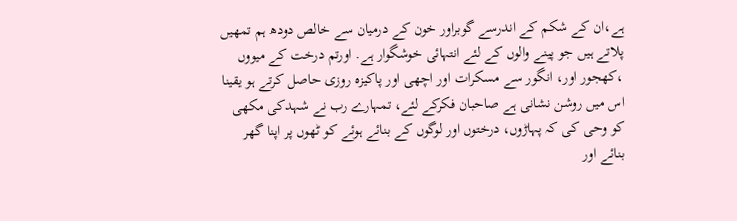ہے،ان کے شکم کے اندرسے گوبراور خون کے درمیان سے خالص دودھ ہم تمھیں پلاتے ہیں جو پینے والوں کے لئے انتہائی خوشگوار ہے. اورتم درخت کے میووں ،کھجور اور، انگور سے مسکرات اور اچھی اور پاکیزہ روزی حاصل کرتے ہو یقینا اس میں روشن نشانی ہے صاحبان فکرکے لئے، تمہارے رب نے شہدکی مکھی کو وحی کی کہ پہاڑوں، درختوں اور لوگوں کے بنائے ہوئے کو ٹھوں پر اپنا گھر بنائے اور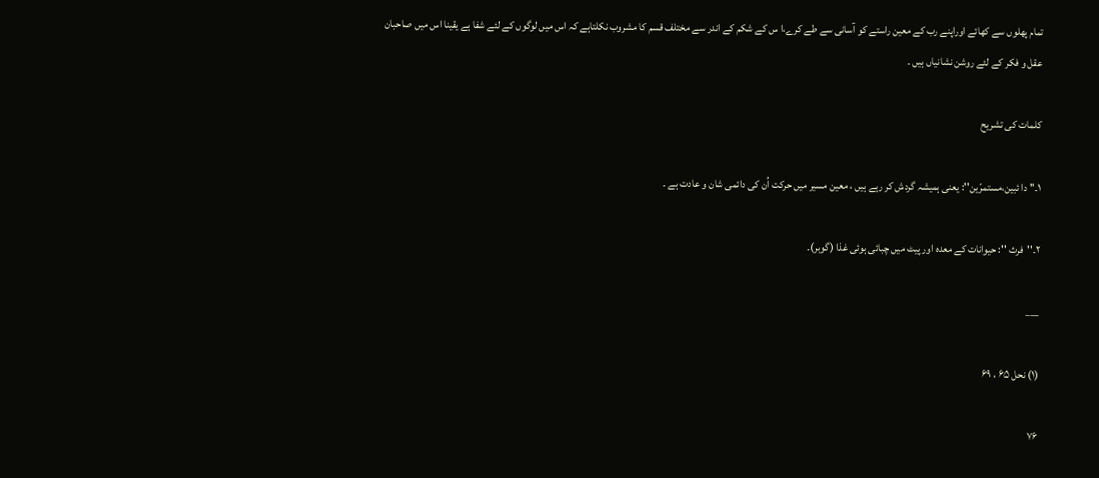تمام پھلوں سے کھائے اوراپنے رب کے معین راستے کو آسانی سے طے کرے،ا س کے شکم کے اندر سے مختلف قسم کا مشروب نکلتاہے کہ اس میں لوگوں کے لئے شفا ہے یقینا اس میں صاحبان عقل و فکر کے لئے روشن نشانیاں ہیں ۔

کلمات کی تشریح

۱۔'' دا ئبین،مستمرّین'': یعنی ہمیشہ گردش کر رہے ہیں ، معین مسیر میں حرکت اُن کی دائمی شان و عادت ہے ۔

۲۔''فرث '': حیوانات کے معدہ اور پیٹ میں چبائی ہوئی غذا (گوبر)۔

___

(۱) نحل ۶۵ ، ۶۹

۷۶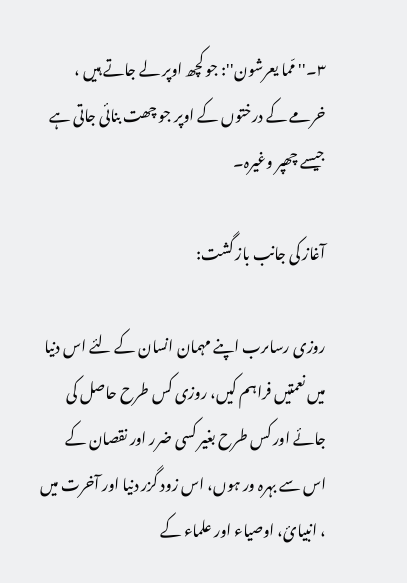۳۔''مّما یعرشون'': جو کچھ اوپر لے جاتے ہیں ، خرمے کے درختوں کے اوپر جو چھت بنائی جاتی ہے جیسے چھپر وغیرہ۔

آغاز کی جانب باز گشت:

روزی رساںرب اپنے مہمان انسان کے لئے اس دنیا میں نعمتیں فراہم کیں، روزی کس طرح حاصل کی جائے اور کس طرح بغیر کسی ضرر اور نقصان کے اس سے بہرہ ور ہوں، اس زود گزر دنیا اور آخرت میں ، انبیائ، اوصیاء اور علماء کے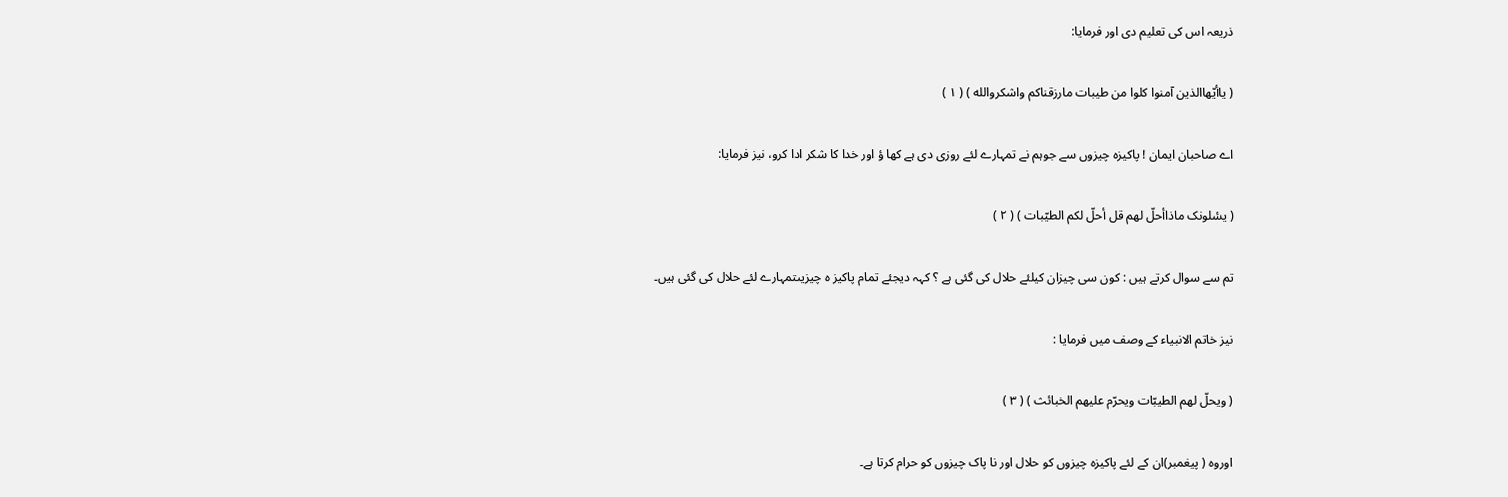ذریعہ اس کی تعلیم دی اور فرمایا:

( یاأيّهاالذین آمنوا کلوا من طیبات مارزقناکم واشکروالله ) ( ۱ )

اے صاحبان ایمان ! پاکیزہ چیزوں سے جوہم نے تمہارے لئے روزی دی ہے کھا ؤ اور خدا کا شکر ادا کرو، نیز فرمایا:

( یسٔلونک ماذاأحلّ لهم قل أحلّ لکم الطيّبات ) ( ۲ )

تم سے سوال کرتے ہیں : کون سی چیزان کیلئے حلال کی گئی ہے ؟ کہہ دیجئے تمام پاکیز ہ چیزیںتمہارے لئے حلال کی گئی ہیں۔

نیز خاتم الانبیاء کے وصف میں فرمایا :

( ویحلّ لهم الطیبّات ویحرّم علیهم الخبائث ) ( ۳ )

اوروہ ( پیغمبر)ان کے لئے پاکیزہ چیزوں کو حلال اور نا پاک چیزوں کو حرام کرتا ہے۔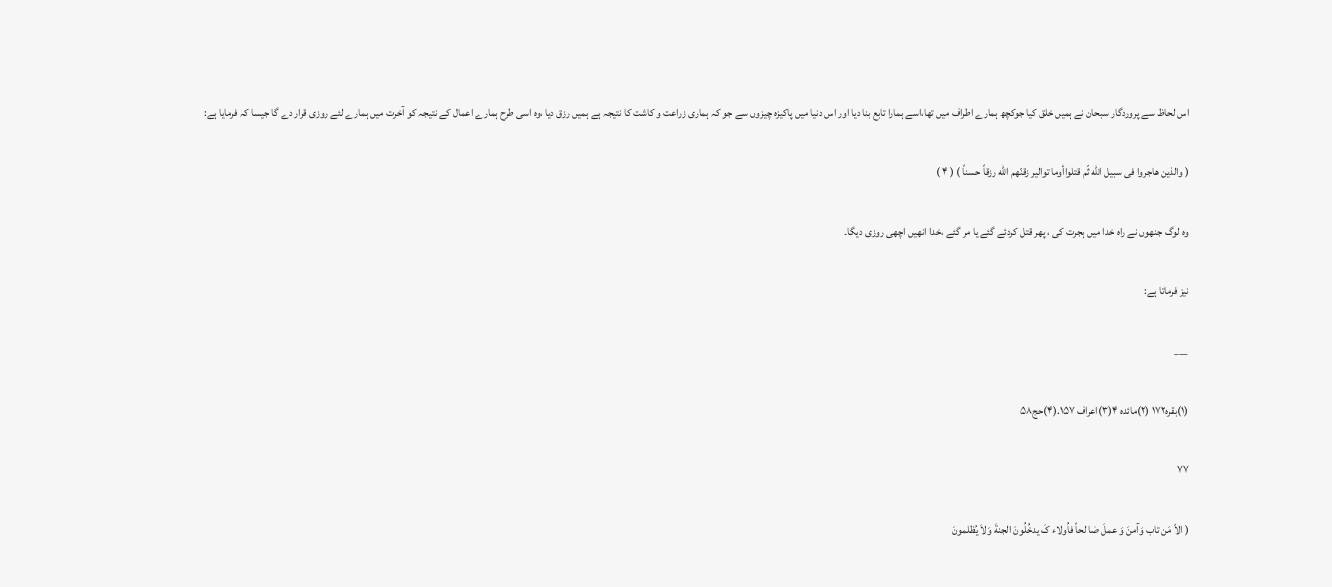اس لحاظ سے پروردگار سبحان نے ہمیں خلق کیا جوکچھ ہمارے اطراف میں تھا،اسے ہمارا تابع بنا دیا اور اس دنیا میں پاکیزہ چیزوں سے جو کہ ہماری زراعت و کاشت کا نتیجہ ہے ہمیں رزق دیا ،وہ اسی طرح ہمارے اعمال کے نتیجہ کو آخرت میں ہمارے لئے روزی قرار دے گا جیسا کہ فرمایا ہے:

( والذین هاجروا فی سبیل الله ثّم قتلواأوما توالیر زقنّهم الله رزقاً حسناً ) ( ۴ )

وہ لوگ جنھوں نے راہ خدا میں ہجرت کی ، پھر قتل کردئے گئے یا مر گئے ،خدا انھیں اچھی روزی دیگا۔

نیز فرماتا ہے:

___

(۱)بقرہ۱۷۲ (۲)مائدہ ۴(۳)اعراف ۱۵۷.(۴)حج۵۸

۷۷

( الاّ مَن تاب وَآمنَ وَ عملَ صٰا لحاً فاُولاء کَ یدخُلُونَ الجنةَ وَلاَ يُظلمونَ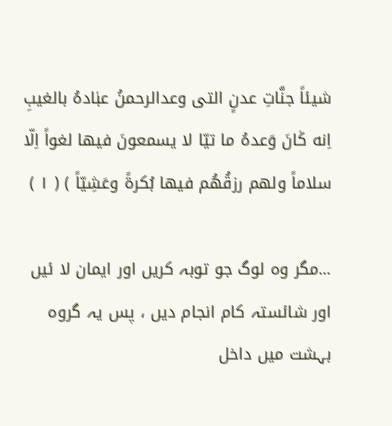شیئاً جنَّاتِ عدنٍ التی وعدالرحمنُ عبٰادهُ بالغیبِ اِنه کٰانَ وَعدهُ ما تيّا لا یسمعونَ فیها لغواً اِلّا سلاماً ولهم رزقُهُم فیها بُکرةً وعَشِيّاً ) ( ۱ )

...مگر وہ لوگ جو توبہ کریں اور ایمان لا ئیں اور شائستہ کام انجام دیں ، پس یہ گروہ بہشت میں داخل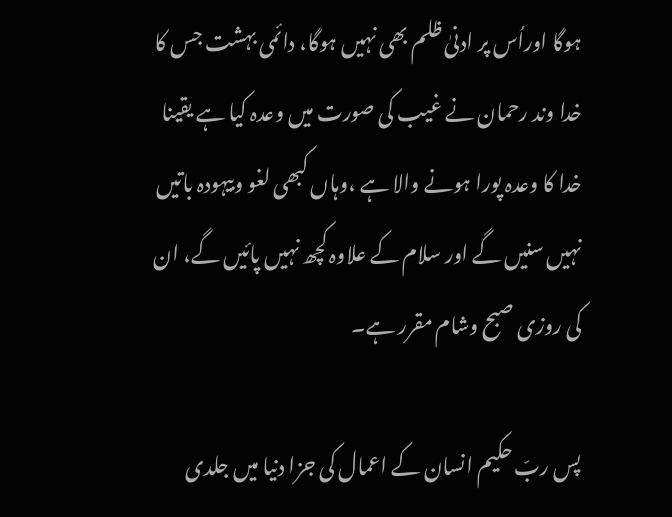ہوگا اوراُس پر ادنیٰ ظلم بھی نہیں ہوگا، دائمی بہشت جس کا خدا وند رحمان نے غیب کی صورت میں وعدہ کیا ہے یقینا خدا کا وعدہ پورا ہونے والا ہے ،وہاں کبھی لغو وبیہودہ باتیں نہیں سنیں گے اور سلام کے علاوہ کچھ نہیں پائیں گے، ان کی روزی صبح وشام مقرر ہے۔

پس ربّ حکیم انسان کے اعمال کی جزا دنیا میں جلدی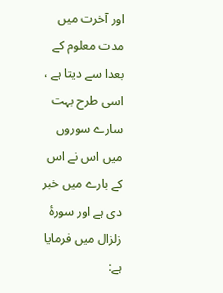اور آخرت میں مدت معلوم کے بعدا سے دیتا ہے ، اسی طرح بہت سارے سوروں میں اس نے اس کے بارے میں خبر دی ہے اور سورۂ زلزال میں فرمایا ہے: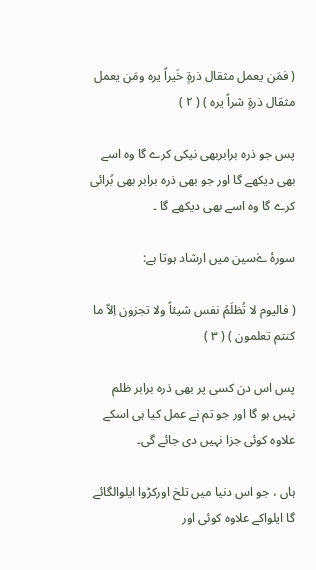( فمَن یعمل مثقال ذرةٍ خَیراً یره ومَن یعمل مثقال ذرةٍ شراً یره ) ( ۲ )

پس جو ذرہ برابربھی نیکی کرے گا وہ اسے بھی دیکھے گا اور جو بھی ذرہ برابر بھی بُرائی کرے گا وہ اسے بھی دیکھے گا ۔

سورۂ ےٰسین میں ارشاد ہوتا ہے:

( فالیوم لا تُظلَمُ نفس شیئاً ولا تجزون اِلاّ ما کنتم تعلمون ) ( ۳ )

پس اس دن کسی پر بھی ذرہ برابر ظلم نہیں ہو گا اور جو تم نے عمل کیا ہی اسکے علاوہ کوئی جزا نہیں دی جائے گی۔

ہاں ، جو اس دنیا میں تلخ اورکڑوا ایلوالگائے گا ایلواکے علاوہ کوئی اور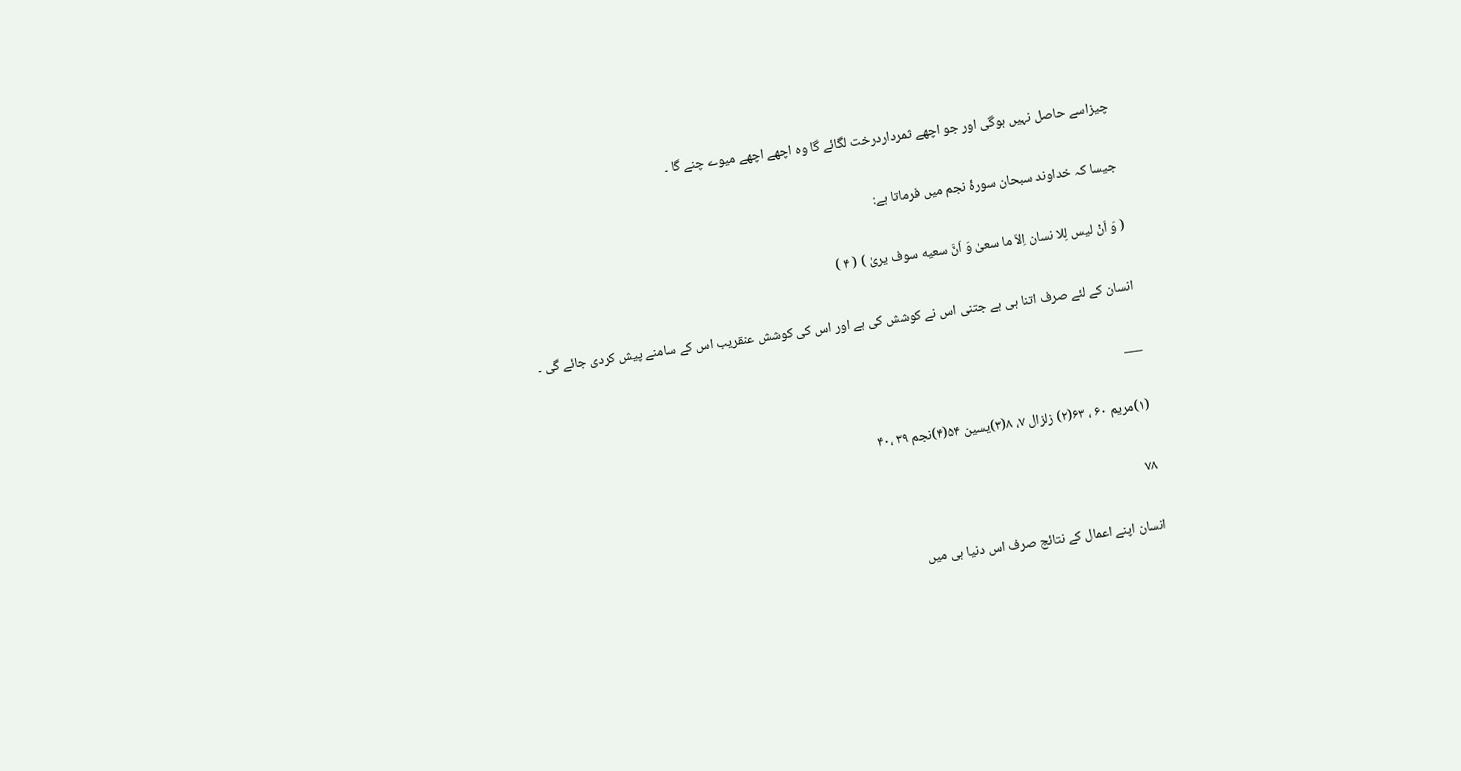چیزاسے حاصل نہیں ہوگی اور جو اچھے ثمرداردرخت لگائے گا وہ اچھے اچھے میوے چنے گا ۔

جیسا کہ خداوند سبحان سورۂ نجم میں فرماتا ہے:

( وَ اَنْ لیس لِلا نسان اِلاّ ما سعیٰ وَ اَنَّ سعیه سوف یریٰ ) ( ۴ )

انسان کے لئے صرف اتنا ہی ہے جتنی اس نے کوشش کی ہے اور اس کی کوشش عنقریب اس کے سامنے پیش کردی جائے گی ۔

___

(۱)مریم ۶۰ ، ۶۳(۲) زلزال ۷، ۸(۳)یسین ۵۴(۴)نجم ۳۹ ،۴۰

۷۸

انسان اپنے اعمال کے نتائج صرف اس دنیا ہی میں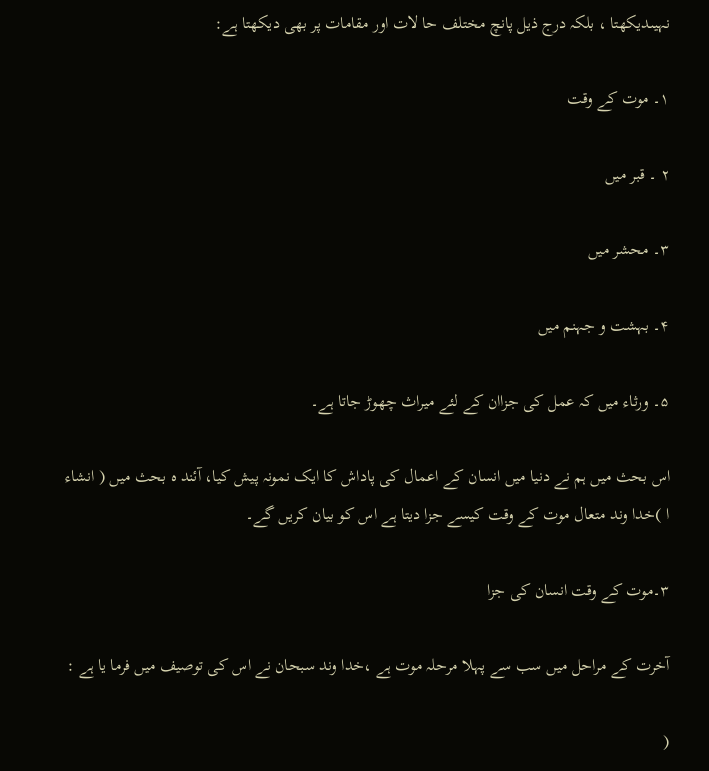نہیںدیکھتا ، بلکہ درج ذیل پانچ مختلف حا لات اور مقامات پر بھی دیکھتا ہے:

۱۔ موت کے وقت

۲ ۔ قبر میں

۳۔ محشر میں

۴۔ بہشت و جہنم میں

۵۔ ورثاء میں کہ عمل کی جزاان کے لئے میراث چھوڑ جاتا ہے۔

اس بحث میں ہم نے دنیا میں انسان کے اعمال کی پاداش کا ایک نمونہ پیش کیا، آئند ہ بحث میں ( انشاء ا )خدا وند متعال موت کے وقت کیسے جزا دیتا ہے اس کو بیان کریں گے۔

۳۔موت کے وقت انسان کی جزا

آخرت کے مراحل میں سب سے پہلا مرحلہ موت ہے ،خدا وند سبحان نے اس کی توصیف میں فرما یا ہے :

(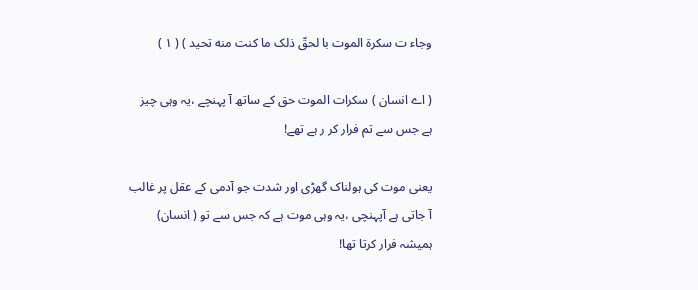وجاء ت سکرة الموت با لحقّ ذلک ما کنت منه تحید ) ( ۱ )

( اے انسان ) سکرات الموت حق کے ساتھ آ پہنچے ،یہ وہی چیز ہے جس سے تم فرار کر ر ہے تھے!

یعنی موت کی ہولناک گھڑی اور شدت جو آدمی کے عقل پر غالب آ جاتی ہے آپہنچی ،یہ وہی موت ہے کہ جس سے تو ( انسان) ہمیشہ فرار کرتا تھا!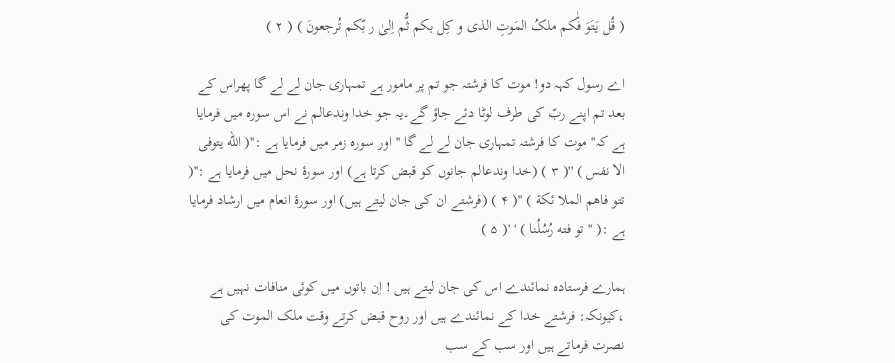( قُل يَتَوَ فّٰکم ملکُ المَوتِ الذی و کِل بکم ثُّم اِلیٰ ر بّکم تُرجعونَ ) ( ۲ )

اے رسول کہہ دو! موت کا فرشتہ جو تم پر مامور ہے تمہاری جان لے لے گا پھراس کے بعد تم اپنے ربّ کی طرف لوٹا دئے جاؤ گے۔یہ جو خدا وندعالم نے اس سورہ میں فرمایا ہے کہ'' موت کا فرشتہ تمہاری جان لے لے گا '' اور سورہ زمر میں فرمایا ہے :''( الله یتوفی الا نفس ) ''( ۳ ) (خدا وندعالم جانوں کو قبض کرتا ہے) اور سورۂ نحل میں فرمایا ہے :''( تتو فاهم الملا ئکة ) ''( ۴ ) (فرشتے ان کی جان لیتے ہیں) اور سورۂ انعام میں ارشاد فرمایا ہے :( ''تو فته رُسُلُنا ) ' '( ۵ )

ہمارے فرستادہ نمائندے اس کی جان لیتے ہیں ! اِن باتوں میں کوئی منافات نہیں ہے ،کیونکہ: فرشتے خدا کے نمائندے ہیں اور روح قبض کرتے وقت ملک الموت کی نصرت فرماتے ہیں اور سب کے سب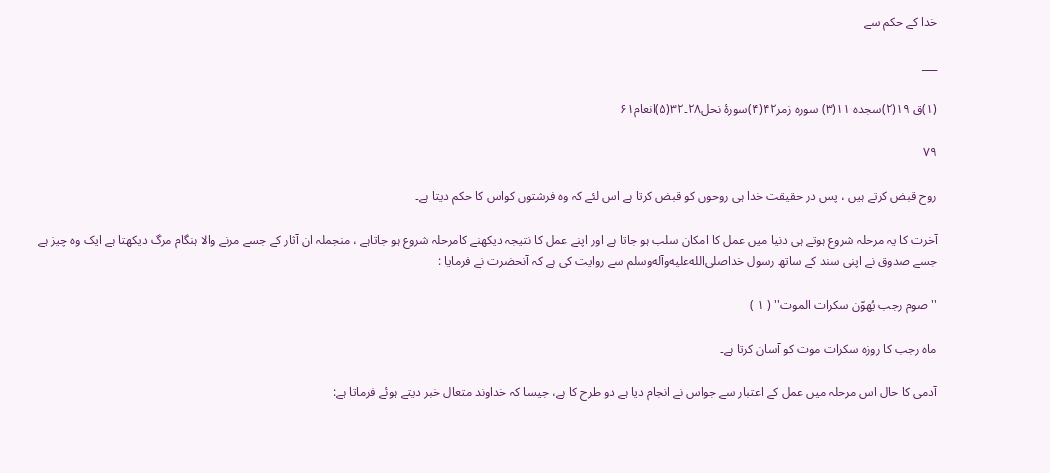خدا کے حکم سے

___

(۱)ق ۱۹(۲)سجدہ ۱۱(۳) سورہ زمر۴۲(۴)سورۂ نحل۲۸۔۳۲(۵)انعام۶۱

۷۹

روح قبض کرتے ہیں ، پس در حقیقت خدا ہی روحوں کو قبض کرتا ہے اس لئے کہ وہ فرشتوں کواس کا حکم دیتا ہے۔

آخرت کا یہ مرحلہ شروع ہوتے ہی دنیا میں عمل کا امکان سلب ہو جاتا ہے اور اپنے عمل کا نتیجہ دیکھنے کامرحلہ شروع ہو جاتاہے ، منجملہ ان آثار کے جسے مرنے والا ہنگام مرگ دیکھتا ہے ایک وہ چیز ہے جسے صدوق نے اپنی سند کے ساتھ رسول خداصلى‌الله‌عليه‌وآله‌وسلم سے روایت کی ہے کہ آنحضرت نے فرمایا :

''صوم رجب يُهوّن سکرات الموت'' ( ۱ )

ماہ رجب کا روزہ سکرات موت کو آسان کرتا ہے۔

آدمی کا حال اس مرحلہ میں عمل کے اعتبار سے جواس نے انجام دیا ہے دو طرح کا ہے، جیسا کہ خداوند متعال خبر دیتے ہوئے فرماتا ہے: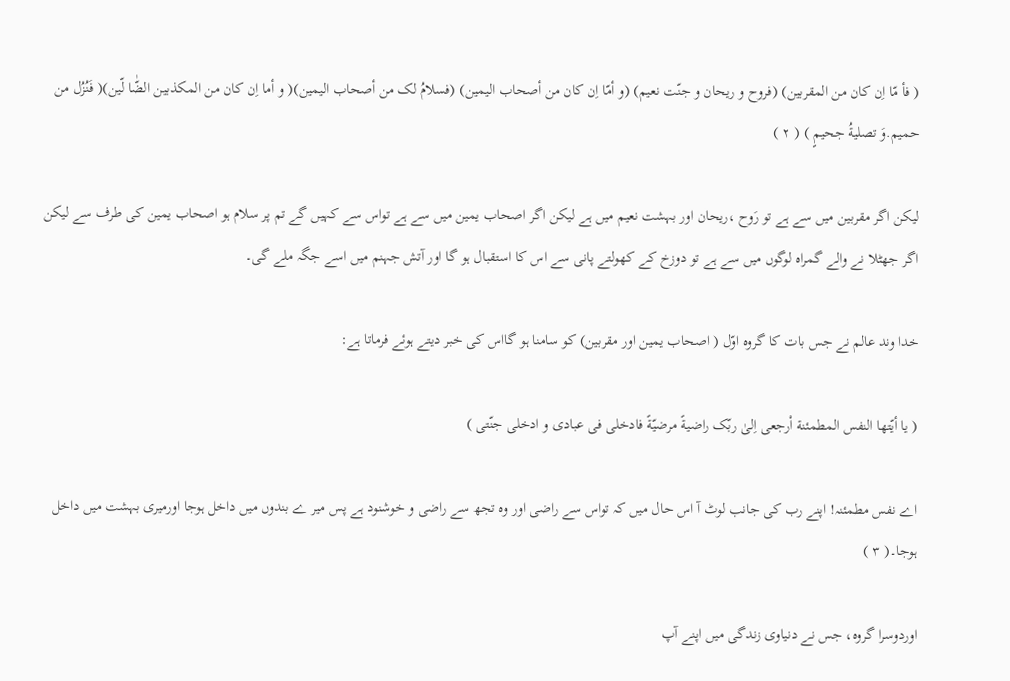( فأ مّا اِن کان من المقربین) (فروح و ریحان و جنّت نعیم) (و أمّا اِن کان من أصحاب الیمین) (فسلامُ لک من أصحاب الیمین)( و أما اِن کان من المکذبین الضّٰا لّین)( فَنُزُل من حمیم.وَ تصليةُ جحیمٍ ) ( ۲ )

لیکن اگر مقربین میں سے ہے تو رَوح ،ریحان اور بہشت نعیم میں ہے لیکن اگر اصحاب یمین میں سے ہے تواس سے کہیں گے تم پر سلام ہو اصحاب یمین کی طرف سے لیکن اگر جھٹلا نے والے گمراہ لوگوں میں سے ہے تو دوزخ کے کھولتے پانی سے اس کا استقبال ہو گا اور آتش جہنم میں اسے جگہ ملے گی۔

خدا وند عالم نے جس بات کا گروہ اوّل ( اصحاب یمین اور مقربین) کو سامنا ہو گااس کی خبر دیتے ہوئے فرماتا ہے:

( یا أيّتها النفس المطمئنة اْرجعی اِلیٰ ربّک راضيةً مرضيّةً فادخلی فی عبادی و ادخلی جنّتی )

اے نفس مطمئنہ! اپنے رب کی جانب لوٹ آ اس حال میں کہ تواس سے راضی اور وہ تجھ سے راضی و خوشنود ہے پس میر ے بندوں میں داخل ہوجا اورمیری بہشت میں داخل ہوجا۔( ۳ )

اوردوسرا گروہ، جس نے دنیاوی زندگی میں اپنے آپ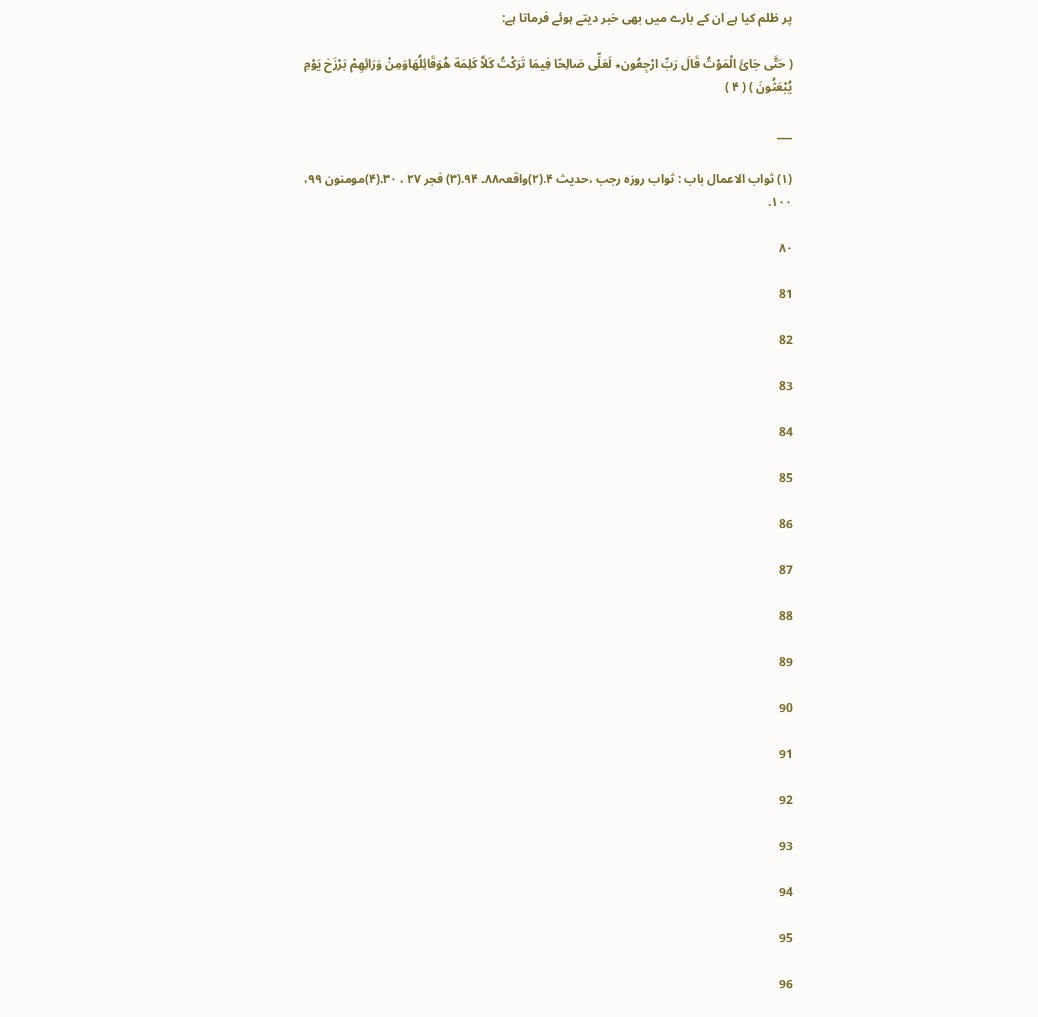پر ظلم کیا ہے ان کے بارے میں بھی خبر دیتے ہوئے فرماتا ہے:

( حَتَّی جَائَ الْمَوْتُ قَالَ رَبِّ ارْجِعُون٭ لَعَلِّی صَالِحًا فِیمَا تَرَکْتُ کَلاَّ کَلِمَة هُوَقَائِلُهَاوَمِنْ وَرَائِهِمْ بَرْزَخ یَوْمِ یُبْعَثُونَ ) ( ۴ )

___

(۱) ثواب الاعمال باب : ثواب روزہ رجب ،حدیث ۴.(۲)واقعہ۸۸۔ ۹۴.(۳) فجر ۲۷ ، ۳۰.(۴)مومنون ۹۹، ۱۰۰.

۸۰

81

82

83

84

85

86

87

88

89

90

91

92

93

94

95

96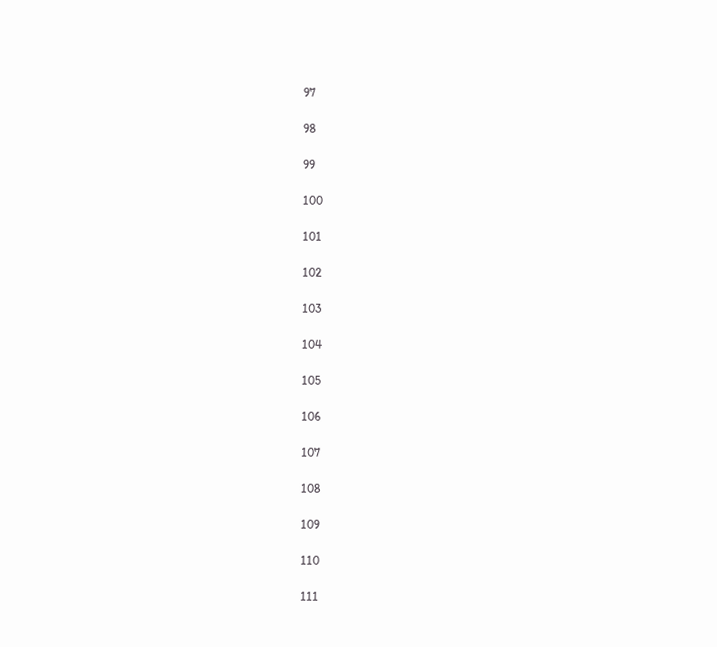97

98

99

100

101

102

103

104

105

106

107

108

109

110

111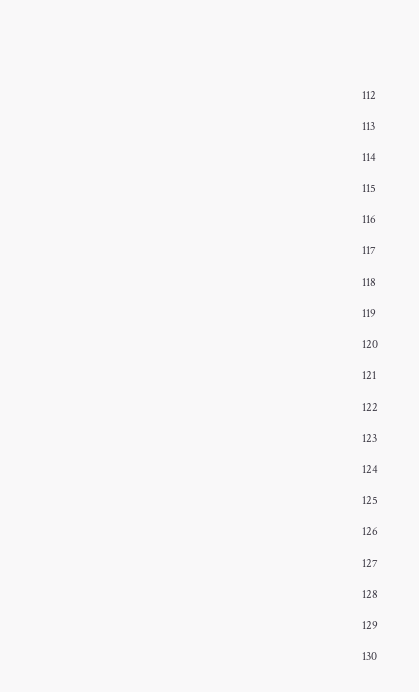112

113

114

115

116

117

118

119

120

121

122

123

124

125

126

127

128

129

130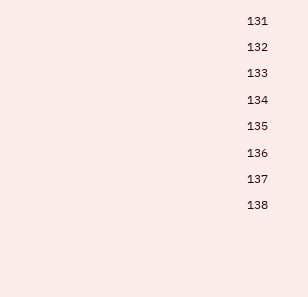131

132

133

134

135

136

137

138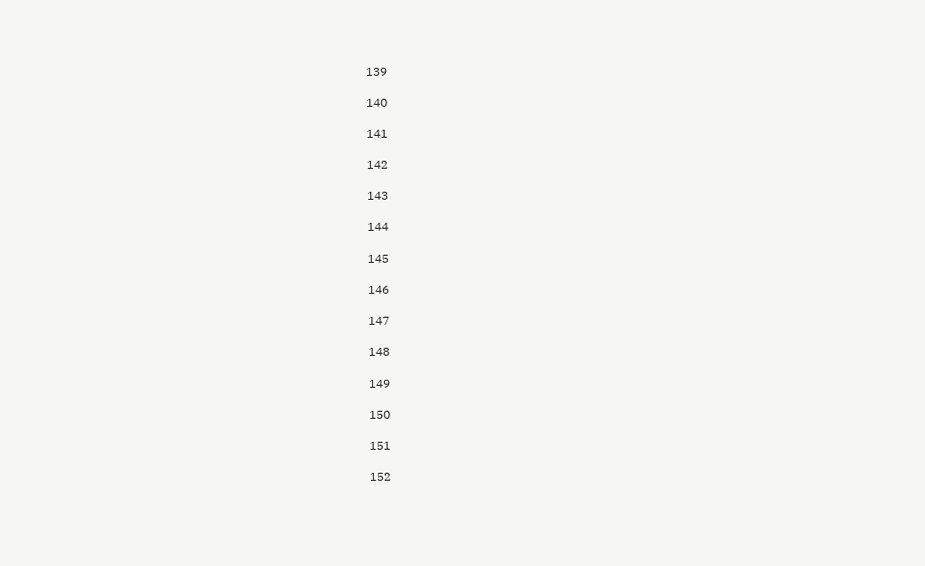139

140

141

142

143

144

145

146

147

148

149

150

151

152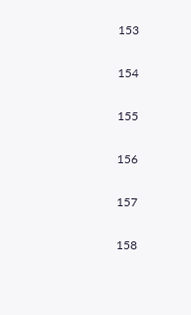153

154

155

156

157

158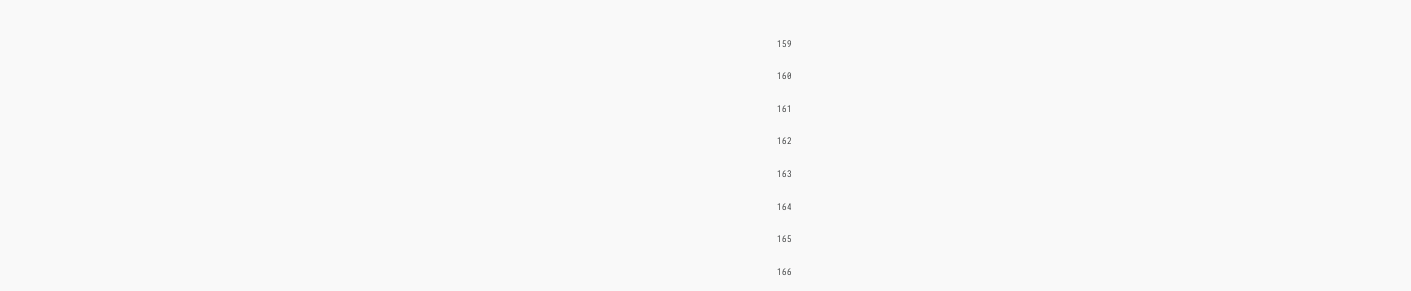159

160

161

162

163

164

165

166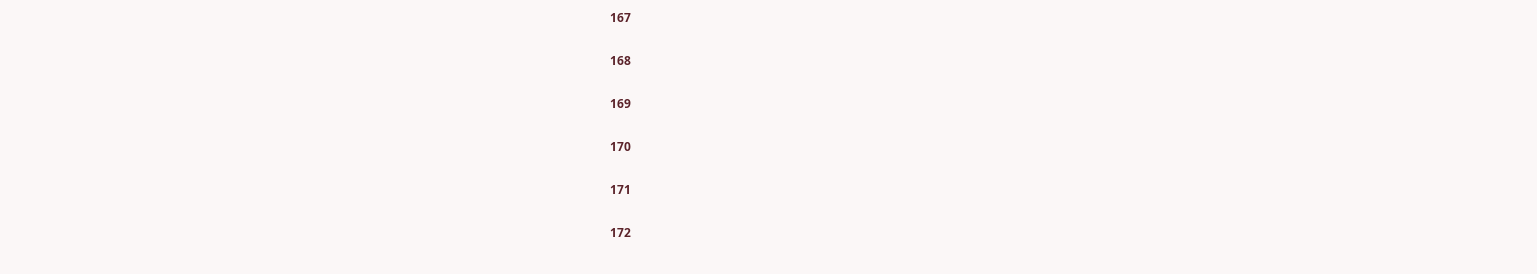167

168

169

170

171

172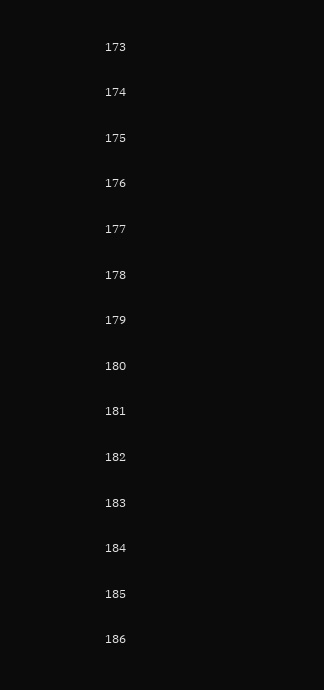173

174

175

176

177

178

179

180

181

182

183

184

185

186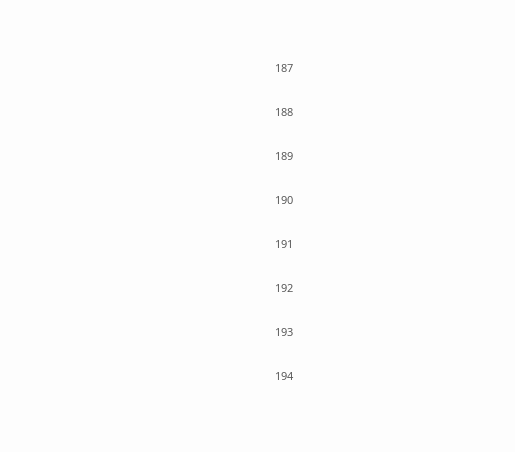187

188

189

190

191

192

193

194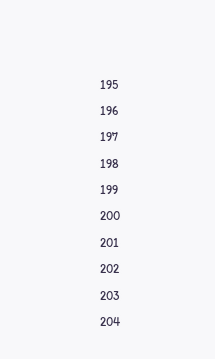195

196

197

198

199

200

201

202

203

204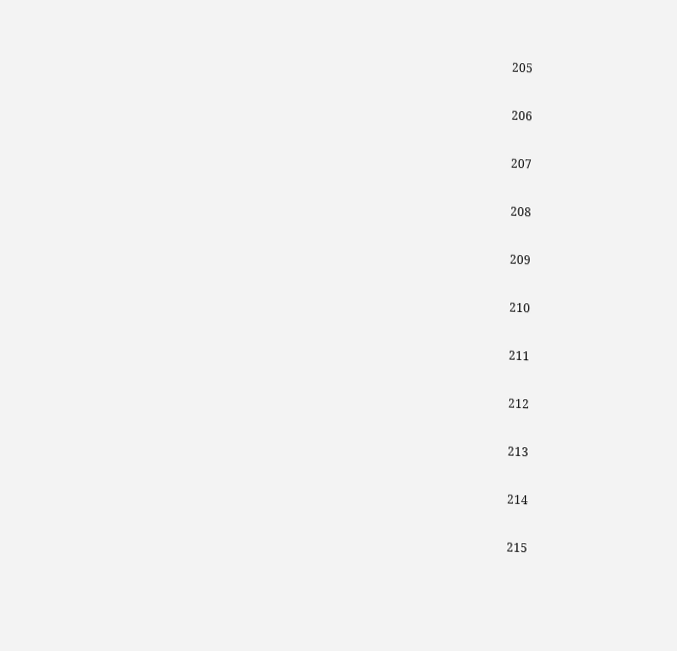205

206

207

208

209

210

211

212

213

214

215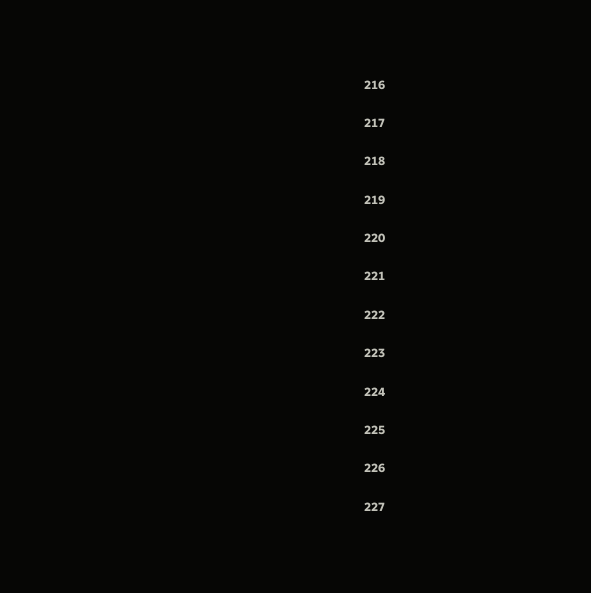216

217

218

219

220

221

222

223

224

225

226

227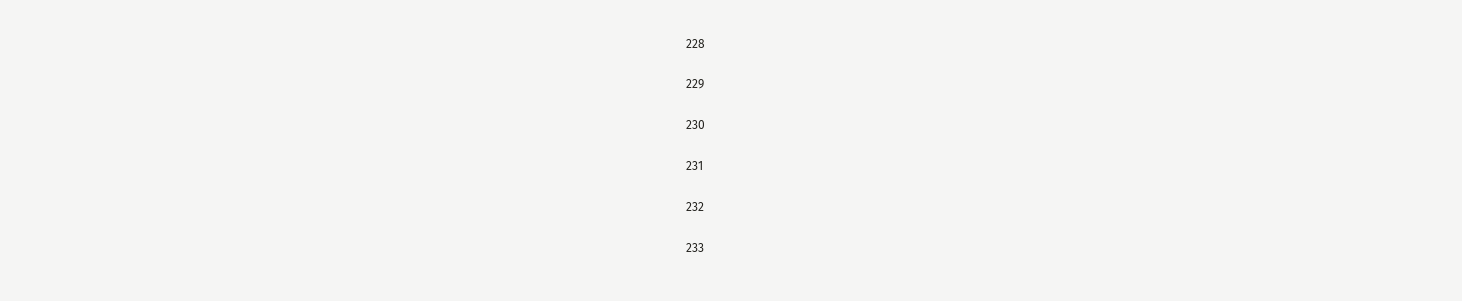228

229

230

231

232

233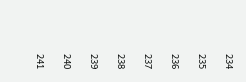234

235

236

237

238

239

240

241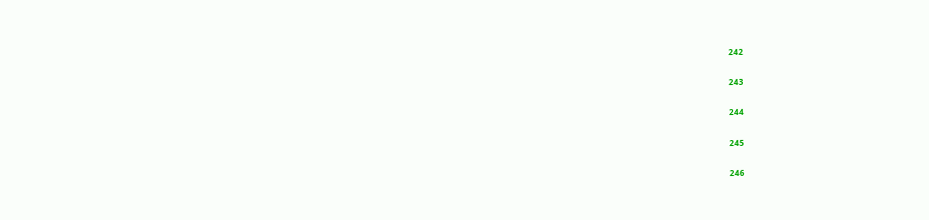242

243

244

245

246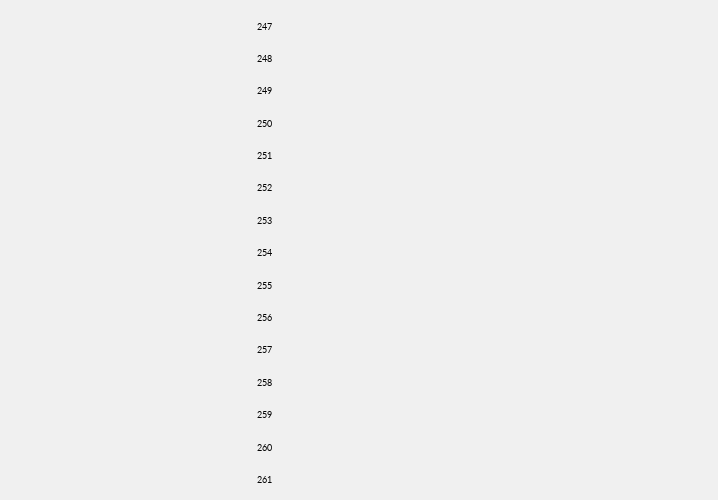247

248

249

250

251

252

253

254

255

256

257

258

259

260

261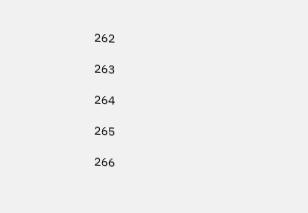262

263

264

265

266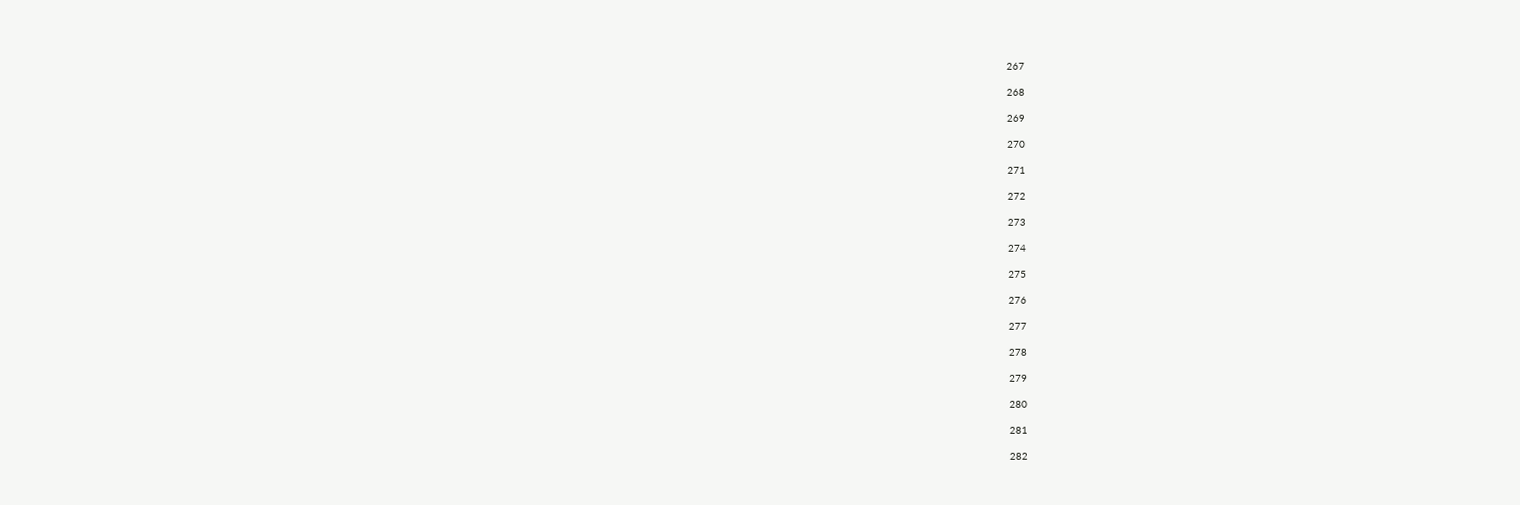267

268

269

270

271

272

273

274

275

276

277

278

279

280

281

282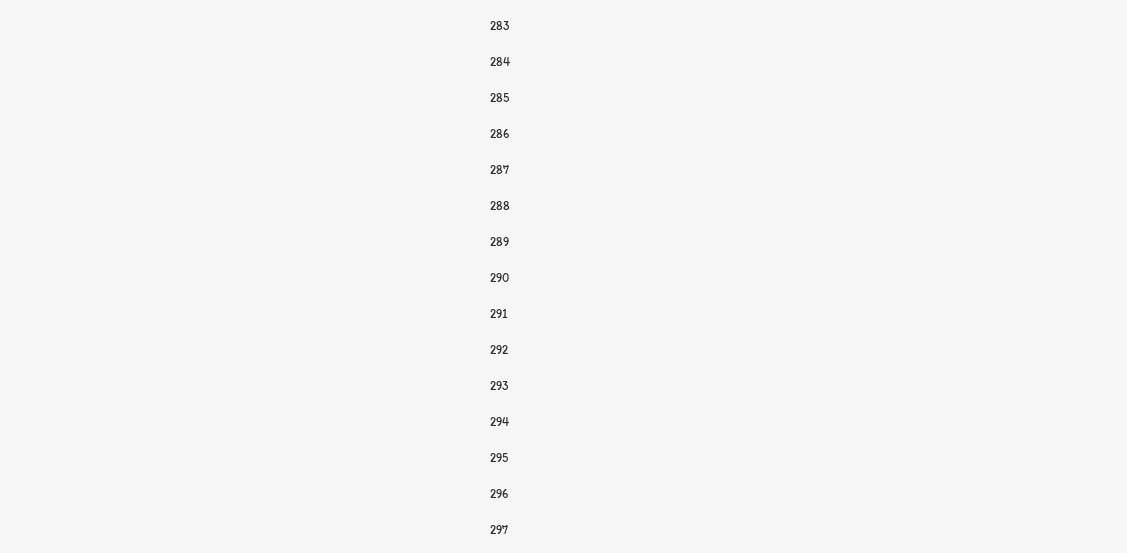283

284

285

286

287

288

289

290

291

292

293

294

295

296

297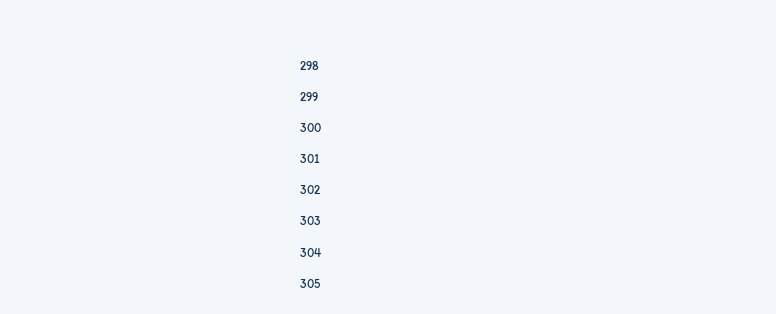298

299

300

301

302

303

304

305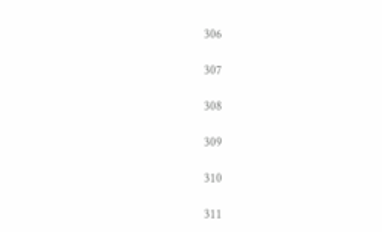306

307

308

309

310

311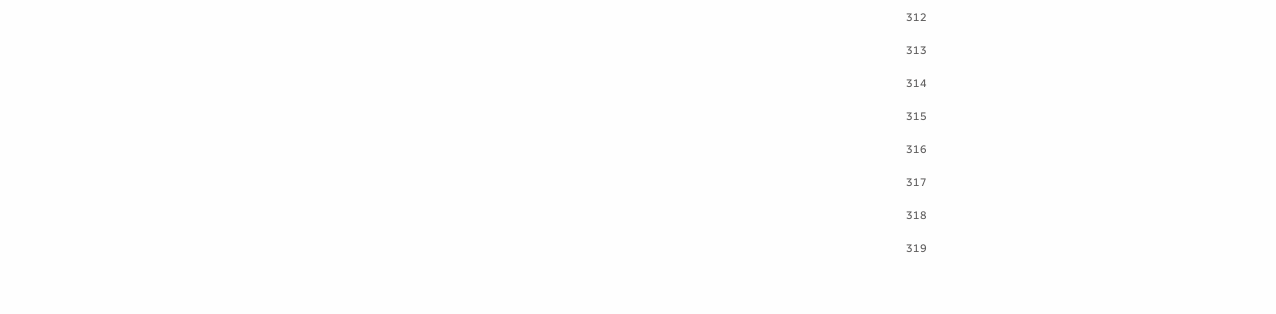312

313

314

315

316

317

318

319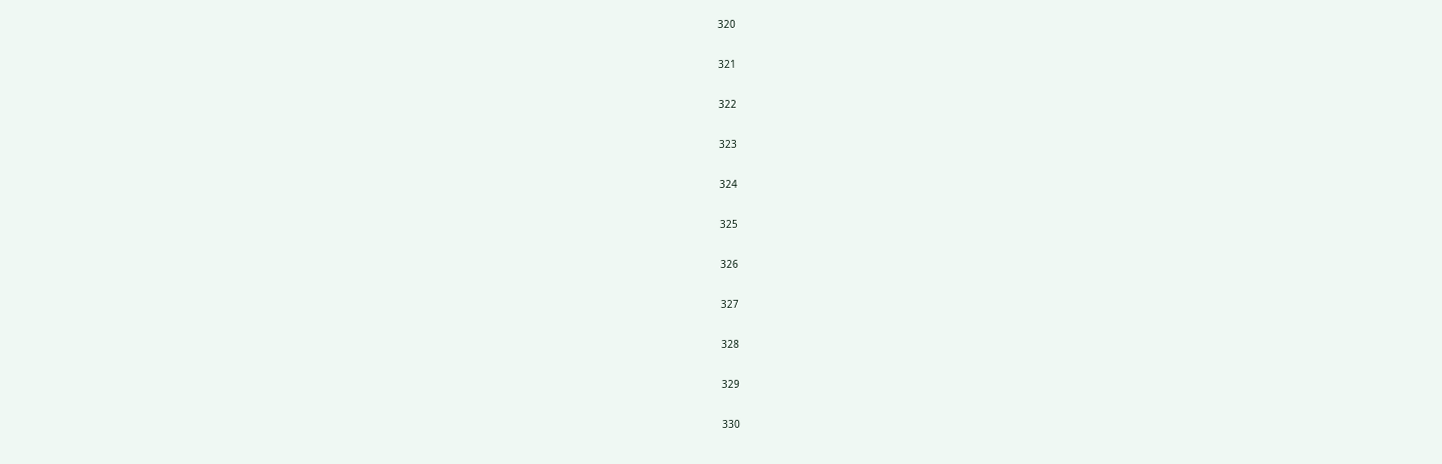320

321

322

323

324

325

326

327

328

329

330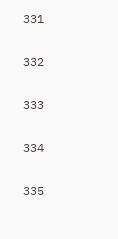331

332

333

334

335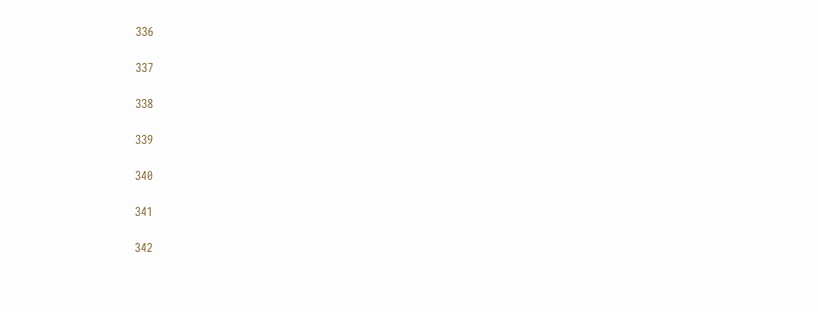336

337

338

339

340

341

342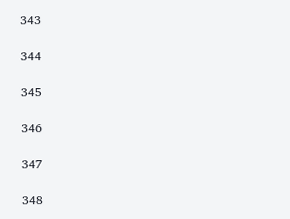343

344

345

346

347

348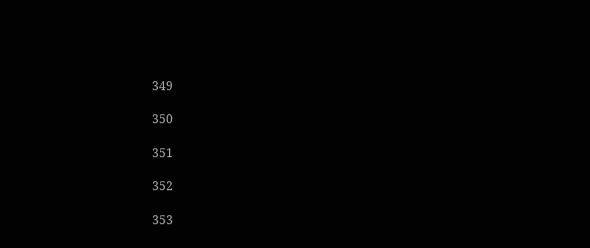349

350

351

352

353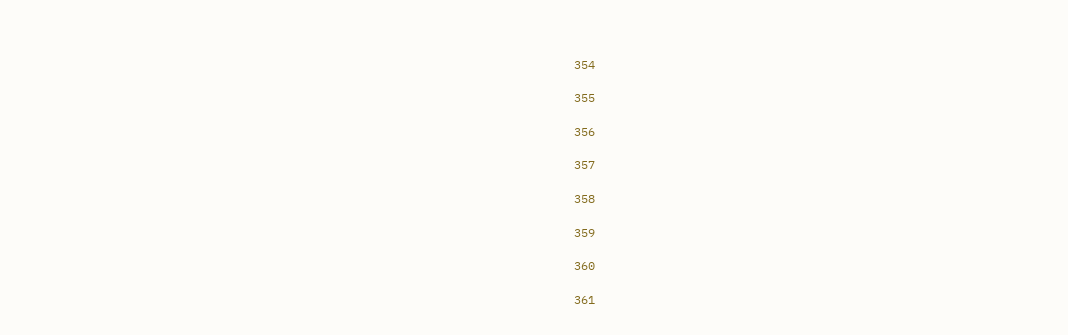354

355

356

357

358

359

360

361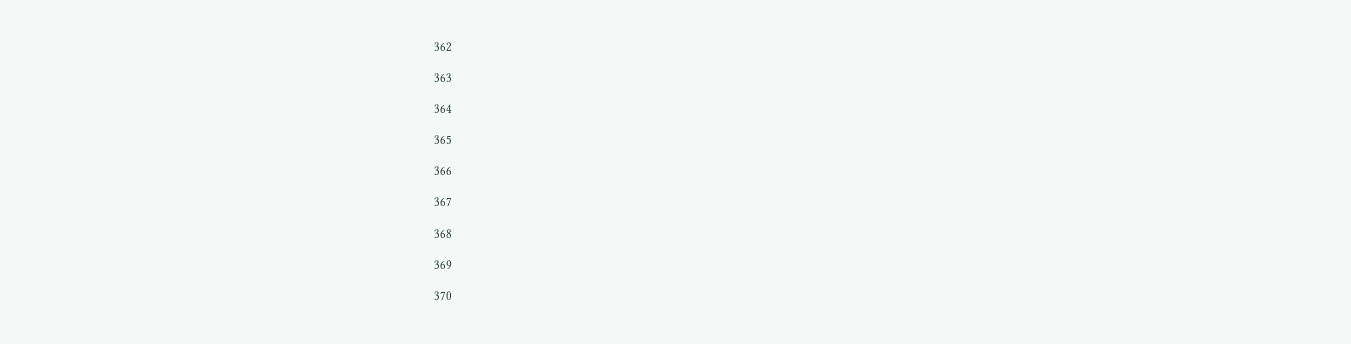362

363

364

365

366

367

368

369

370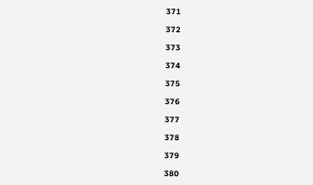371

372

373

374

375

376

377

378

379

380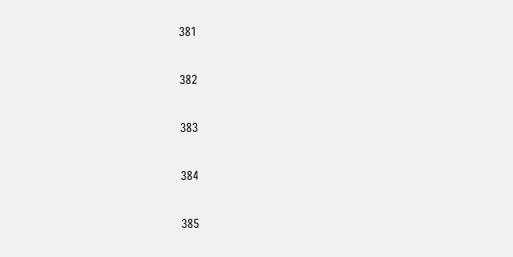381

382

383

384

385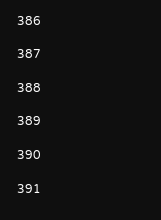386

387

388

389

390

391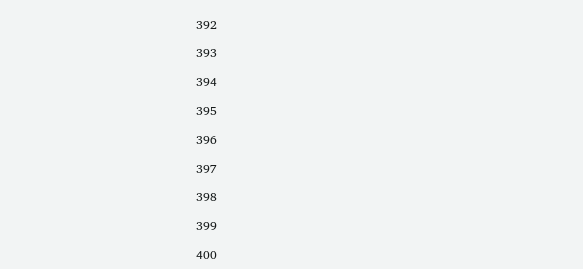392

393

394

395

396

397

398

399

400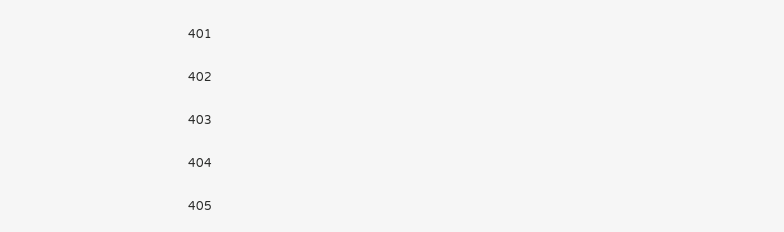401

402

403

404

405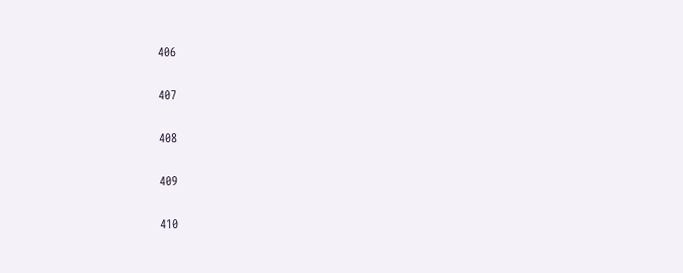406

407

408

409

410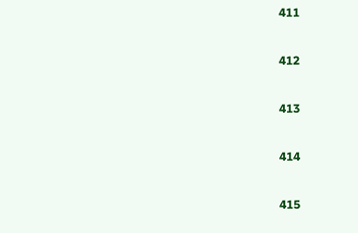411

412

413

414

415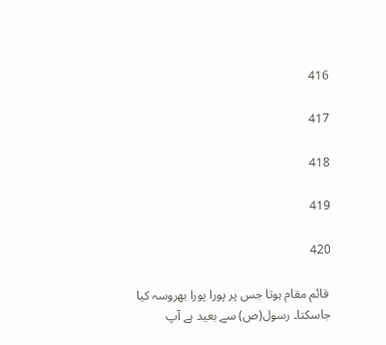416

417

418

419

420

 قائم مقام ہوتا جس پر پورا پورا بھروسہ کیا جاسکتا۔ رسول(ص) سے بعید ہے آپ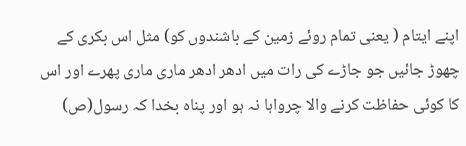اپنے ایتام ( یعنی تمام روئے زمین کے باشندوں کو) مثل اس بکری کے چھوڑ جائیں جو جاڑے کی رات میں ادھر ادھر ماری ماری پھرے اور اس کا کوئی حفاظت کرنے والا چرواہا نہ ہو اور پناہ بخدا کہ رسول(ص)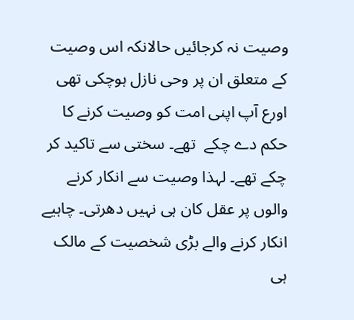وصیت نہ کرجائیں حالانکہ اس وصیت کے متعلق ان پر وحی نازل ہوچکی تھی اورع آپ اپنی امت کو وصیت کرنے کا حکم دے چکے  تھے۔ سختی سے تاکید کر چکے تھے۔ لہذا وصیت سے انکار کرنے والوں پر عقل کان ہی نہیں دھرتی۔ چاہیے انکار کرنے والے بڑی شخصیت کے مالک ہی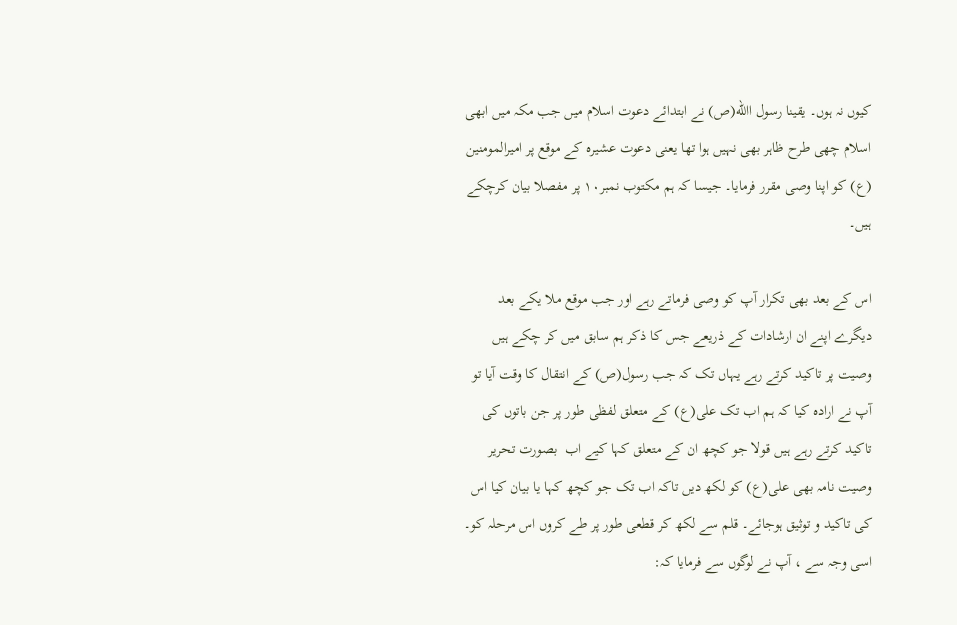کیوں نہ ہوں۔ یقینا رسول االله(ص) نے ابتدائے دعوت اسلام میں جب مکہ میں ابھی اسلام چھی طرح ظاہر بھی نہیں ہوا تھا یعنی دعوت عشیرہ کے موقع پر امیرالمومنین (ع) کو اپنا وصی مقرر فرمایا۔ جیسا کہ ہم مکتوب نمبر۱۰ پر مفصلا بیان کرچکے ہیں۔

اس کے بعد بھی تکرار آپ کو وصی فرماتے رہے اور جب موقع ملا یکے بعد دیگرے اپنے ان ارشادات کے ذریعے جس کا ذکر ہم سابق میں کر چکے ہیں وصیت پر تاکید کرتے رہے یہاں تک کہ جب رسول(ص) کے انتقال کا وقت آیا تو آپ نے ارادہ کیا کہ ہم اب تک علی(ع) کے متعلق لفظی طور پر جن باتوں کی تاکید کرتے رہے ہیں قولا جو کچھ ان کے متعلق کہا کیے اب  بصورت تحریر وصیت نامہ بھی علی(ع) کو لکھ دیں تاکہ اب تک جو کچھ کہا یا بیان کیا اس کی تاکید و توثیق ہوجائے۔ قلم سے لکھ کر قطعی طور پر طے کروں اس مرحلہ کو۔ اسی وجہ سے ، آپ نے لوگوں سے فرمایا کہ: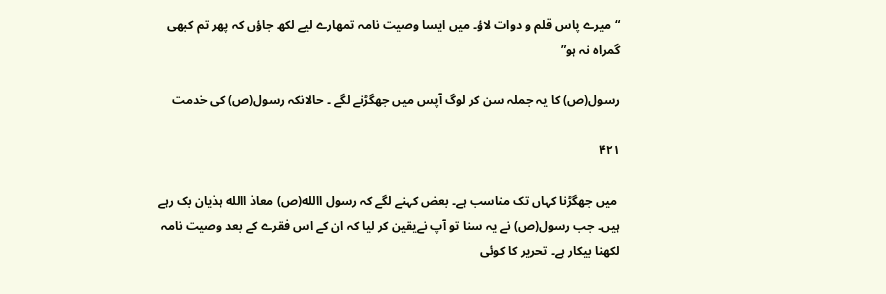“ میرے پاس قلم و دوات لاؤ۔ میں ایسا وصیت نامہ تمھارے لیے لکھ جاؤں کہ پھر تم کبھی گمراہ نہ ہو”

رسول(ص) کا یہ جملہ سن کر لوگ آپس میں جھگڑنے لگے ۔ حالانکہ رسول(ص) کی خدمت

۴۲۱

 میں جھگڑنا کہاں تک مناسب ہے۔ بعض کہنے لگے کہ رسول االله(ص) معاذ االله ہذیان بک رہے ہیں۔ جب رسول(ص) نے یہ سنا تو آپ نےیقین کر لیا کہ ان کے اس فقرے کے بعد وصیت نامہ لکھنا بیکار ہے۔ تحریر کا کوئی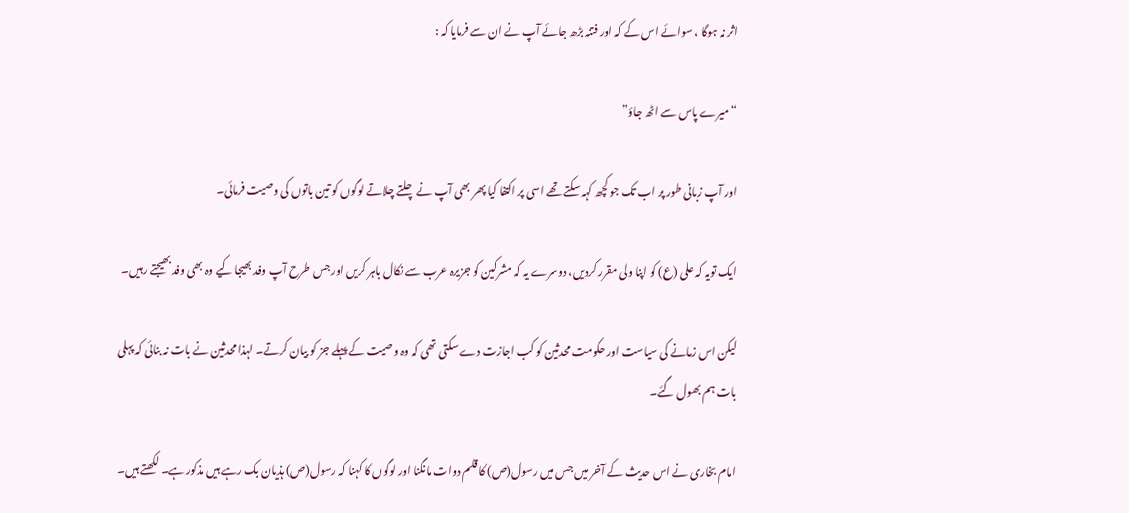اثر نہ ہوگا ، سوائے اس کے کہ اور فتنہ بڑھ جائے آپ نے ان سے فرمایا کہ :

“ میرے پاس سے اٹھ جاؤ”

اور آپ زبانی طور پر اب تک جو کچھ کہہ سکتے تھے اسی پر اکتفا کیا پھر بھی آپ نے چلتے چلاتے لوگوں کو تین باتوں کی وصیت فرمائی۔

ایک تویہ کہ علی (ع) کو اپنا ولی مقرر کردیں، دوسرے یہ کہ مشرکین کو جزیرہ عرب سے نکال باہر کریں اور جس طرح آپ وفد بھیجا کیے وہ بھی وفد بھیجتے رہیں۔

لیکن اس زمانے کی سیاست اور حکومت محدثین کو کب اجازت دے سکتی تھی کہ وہ وصیت کے پہلے جز کو بیان کرتے۔ لہذا محدثین نے بات نہ بنائی کہ پہلی بات ہم بھول گئے۔

امام بخاری نے اس حدیث کے آخر میں جس میں رسول(ص) کا قلم دوات مانگنا اور لوگوں کا کہنا کہ رسول(ص) ہذیان بک رہے ہیں مذکور ہے۔ لکھتے ہیں۔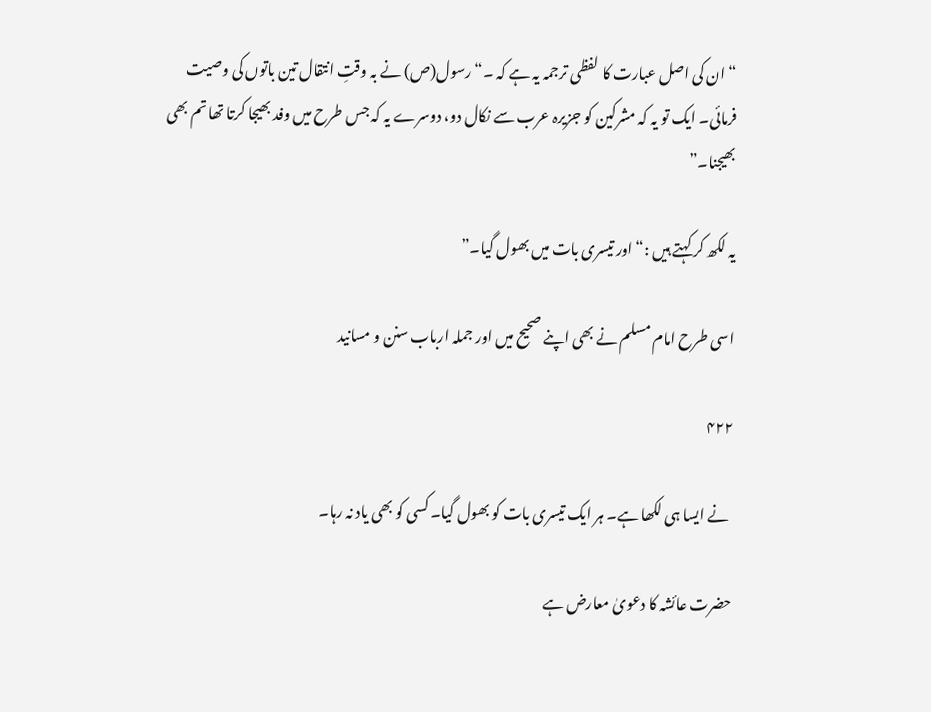“ ان کی اصل عبارت کا لفظی ترجمہ یہ ہے کہ ۔“ رسول(ص) نے بہ وقتِ انتقال تین باتوں کی وصیت فرمائی۔ ایک تو یہ کہ مشرکین کو جزیرہ عرب سے نکال دو، دوسرے یہ کہ جس طرح میں وفد بھیجا کرتا تھا تم بھی بھیجنا۔”

یہ لکھ کر کہتے ہیں :“ اور تیسری بات میں بھول گیا۔”

اسی طرح امام مسلم نے بھی اپنے صحیح میں اور جملہ ارباب سنن و مسانید

۴۲۲

 نے ایسا ہی لکھا ہے۔ ہر ایک تیسری بات کو بھول گیا۔ کسی کو بھی یاد نہ رہا۔

حضرت عائشہ کا دعویٰ معارض ہے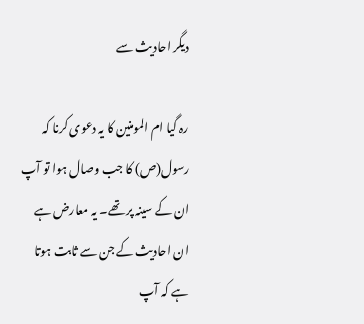دیگر احادیث سے

رہ گیا ام المومنین کا یہ دعوی کرنا کہ رسول(ص) کا جب وصال ہوا تو آپ ان کے سینہ پر تھے۔ یہ معارض ہے ان احادیث کے جن سے ثابت ہوتا ہے کہ آپ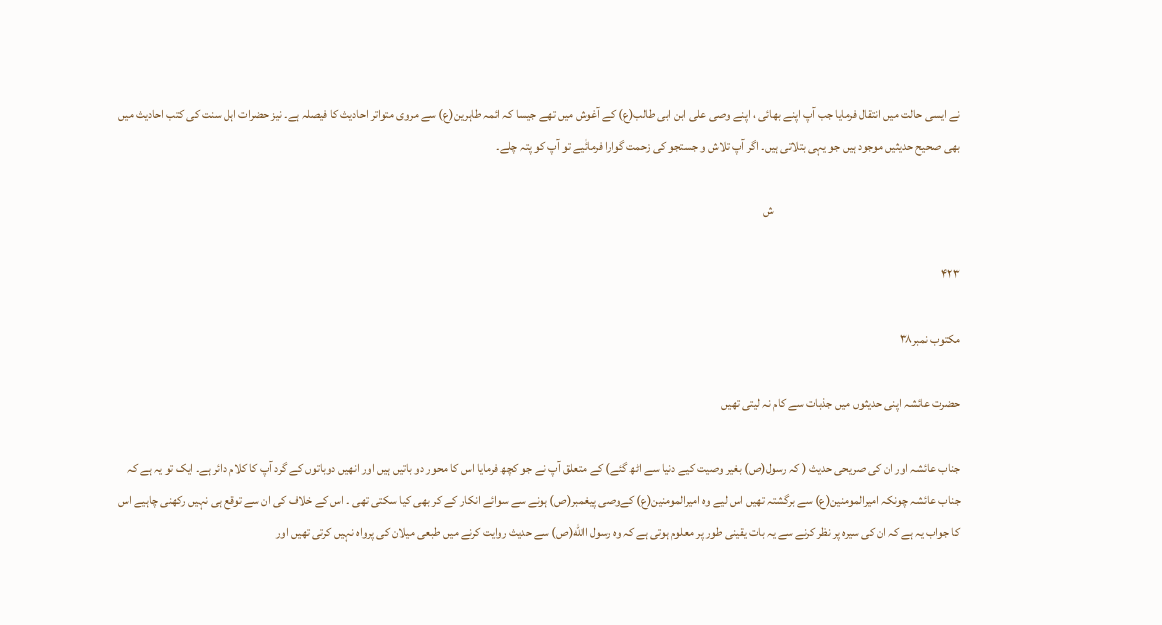نے ایسی حالت میں انتقال فرمایا جب آپ اپنے بھائی ، اپنے وصی علی ابن ابی طالب(ع) کے آغوش میں تھے جیسا کہ ائمہ طاہرین(ع) سے مروی متواتر احادیث کا فیصلہ ہے۔ نیز حضرات اہل سنت کی کتب احادیث میں بھی صحیح حدیثیں موجود ہیں جو یہی بتلاتی ہیں۔ اگر آپ تلاش و جستجو کی زحمت گوارا فرمائٰیے تو آپ کو پتہ چلے۔

                                                                             ش

۴۲۳

مکتوب نمبر۳۸

حضرت عائشہ اپنی حدیثوں میں جذبات سے کام نہ لیتی تھیں

جناب عائشہ اور ان کی صریحی حدیث ( کہ رسول(ص) بغیر وصیت کیے دنیا سے اٹھ گئے) کے متعلق آپ نے جو کچھ فرمایا اس کا محور دو باتیں ہیں اور انھیں دوباتوں کے گرد آپ کا کلام دائر ہے۔ ایک تو یہ ہے کہ جناب عائشہ چونکہ امیرالمومنین(ع) سے برگشتہ تھیں اس لیے وہ امیرالمومنین(ع) کےوصی پیغمبر(ص) ہونے سے سوائے انکار کے کر بھی کیا سکتی تھی ۔ اس کے خلاف کی ان سے توقع ہی نہیں رکھنی چاہیے اس کا جواب یہ ہے کہ ان کی سیرہ پر نظر کرنے سے یہ بات یقینی طور پر معلوم ہوتی ہے کہ وہ رسول االله(ص) سے حدیث روایت کرنے میں طبعی میلان کی پرواہ نہیں کرتی تھیں اور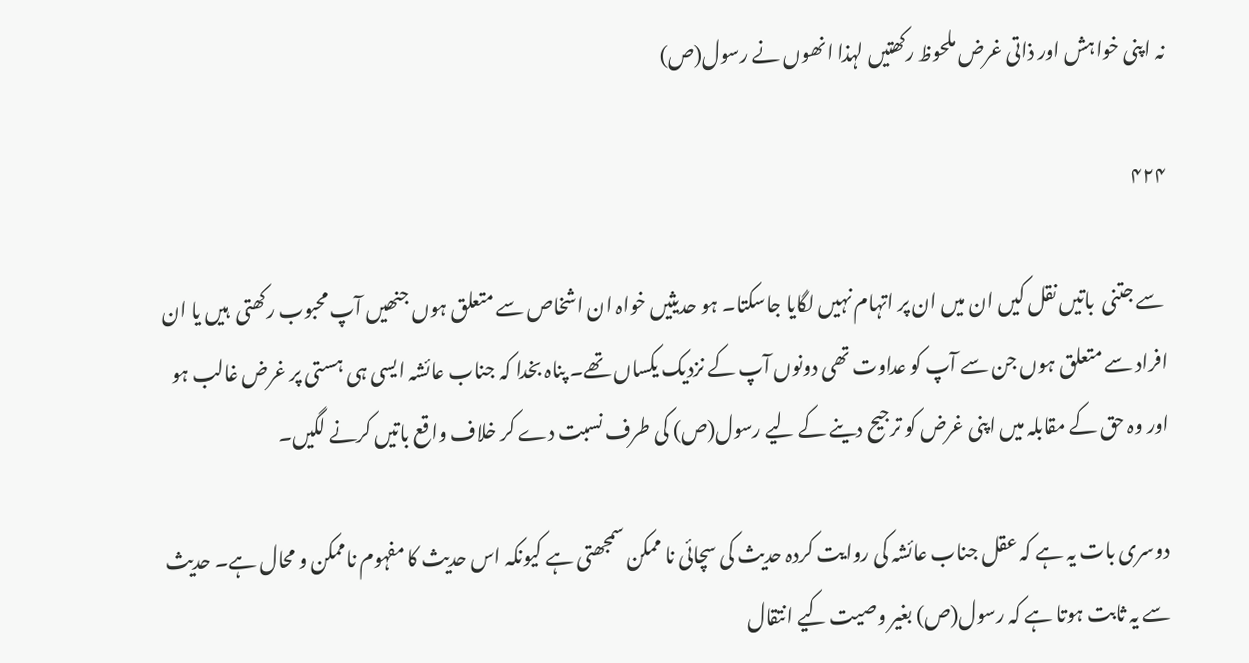نہ اپنی خواہش اور ذاتی غرض ملحوظ رکھتیں لہذا انھوں نے رسول(ص)

۴۲۴

 سے جتنی  باتیں نقل کیں ان میں ان پر اتہام نہیں لگایا جاسکتا۔ ہو حدیثیں خواہ ان اشخاص سے متعلق ہوں جنھیں آپ محبوب رکھتی  ہیں یا ان افراد سے متعلق ہوں جن سے آپ کو عداوت تھی دونوں آپ کے نزدیک یکساں تھے۔ پناہ بخدا کہ جناب عائشہ ایسی ہی ہستی پر غرض غالب ہو اور وہ حق کے مقابلہ میں اپنی غرض کو ترجیح دینے کے لیے رسول(ص) کی طرف نسبت دے کر خلاف واقع باتیں کرنے لگیں۔

دوسری بات یہ ہے کہ عقل جناب عائشہ کی روایت کردہ حدیث کی سچائی نا ممکن سمجھتی ہے کیونکہ اس حدیث کا مفہوم ناممکن و محال ہے۔ حدیث سے یہ ثابت ہوتا ہے کہ رسول(ص) بغیر وصیت کیے انتقال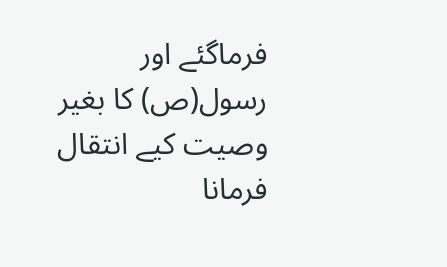فرماگئے اور رسول(ص) کا بغیر وصیت کیے انتقال فرمانا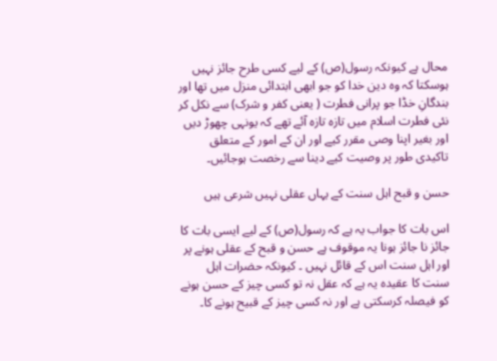محال ہے کیونکہ رسول(ص) کے لیے کسی طرح جائز نہیں ہوسکتا کہ وہ دین خدا کو جو ابھی ابتدائی منزل میں تھا اور بندگانِ خڈا جو پرانی فطرت ( یعنی کفر و شرک) سے نکل کر نئی فطرت اسلام میں تازہ تازہ آئے تھے کہ یونہی چھوڑ دیں اور بغیر اپنا وصی مقرر کیے اور ان کے امور کے متعلق تاکیدی طور پر وصیت کیے دینا سے رخصت ہوجائیں۔

حسن و قبح اہل سنت کے یہاں عقلی نہیں شرعی ہیں

اس بات کا جواب یہ ہے کہ رسول(ص) کے لیے ایسی بات کا جائز نا جائز ہونا یہ موقوف ہے حسن و قبح کے عقلی ہونے پر اور اہل سنت اس کے قائل نہیں ۔ کیونکہ حضرات اہل سنت کا عقیدہ یہ ہے کہ عقل نہ تو کسی چیز کے حسن ہونے کو فیصلہ کرسکتی ہے اور نہ کسی چیز کے قبیح ہونے کا۔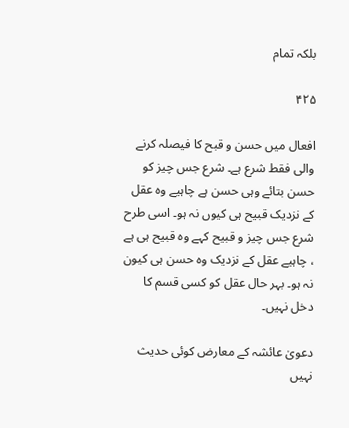بلکہ تمام

۴۲۵

افعال میں حسن و قبح کا فیصلہ کرنے والی فقط شرع ہے۔ شرع جس چیز کو حسن بتائے وہی حسن ہے چاہیے وہ عقل کے نزدیک قبیح ہی کیوں نہ ہو۔ اسی طرح شرع جس چیز و قبیح کہے وہ قبیح ہی ہے ، چاہیے عقل کے نزدیک وہ حسن ہی کیون نہ ہو۔ بہر حال عقل کو کسی قسم کا دخل نہیں۔

دعویٰ عائشہ کے معارض کوئی حدیث نہیں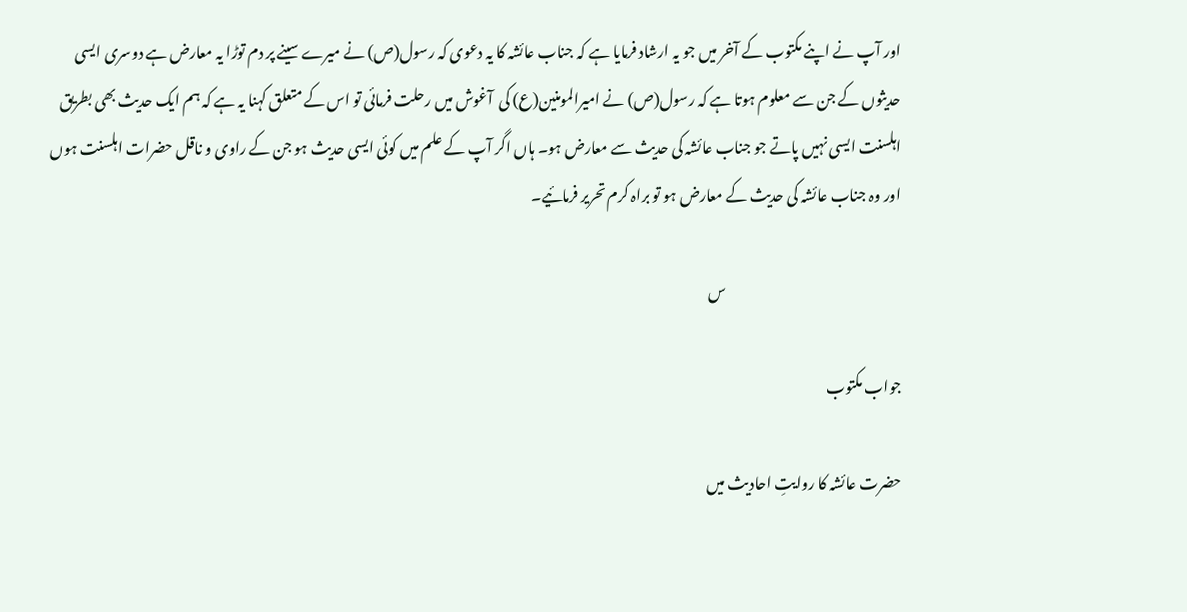اور آپ نے اپنے مکتوب کے آخر میں جو یہ ارشاد فرمایا ہے کہ جناب عائشہ کا یہ دعوی کہ رسول(ص) نے میرے سینے پر دم توڑا یہ معارض ہے دوسری ایسی حدیثوں کے جن سے معلوم ہوتا ہے کہ رسول(ص) نے امیرالمومنین(ع) کی  آغوش میں رحلت فرمائی تو اس کے متعلق کہنا یہ ہے کہ ہم ایک حدیث بھی بطریق اہلسنت ایسی نہیں پاتے جو جناب عائشہ کی حدیث سے معارض ہو۔ ہاں اگر آپ کے علم میں کوئی ایسی حدیث ہو جن کے راوی و ناقل حضرات اہلسنت ہوں اور وہ جناب عائشہ کی حدیث کے معارض ہو تو براہ کرم تحریر فرمائیے۔

                                                             س

جواب مکتوب

حضرت عائشہ کا روایتِ احادیث میں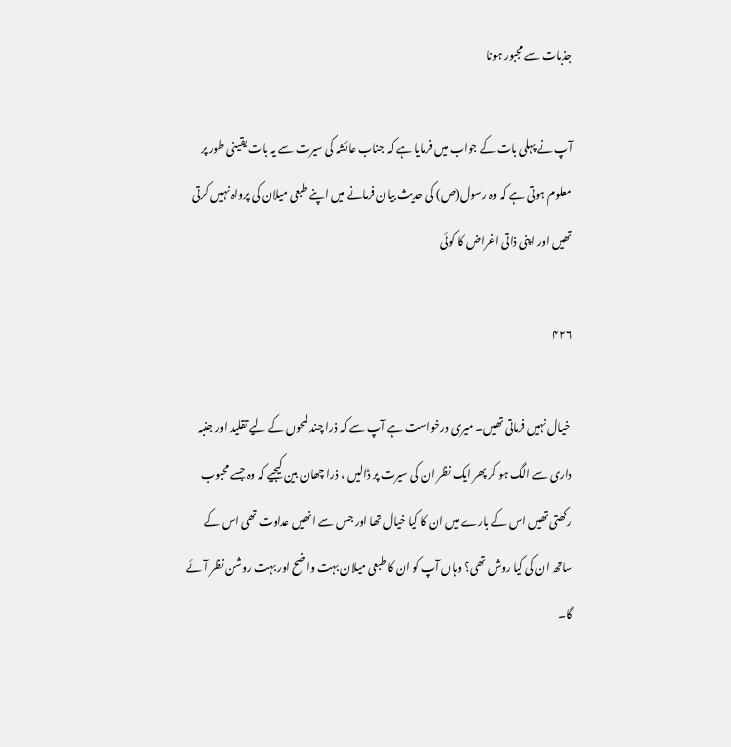جذبات سے مجبور ہونا

آپ نے پہلی بات کے جواب میں فرمایا ہے کہ جناب عائشہ کی سیرت سے یہ بات یقینی طور پر معلوم ہوتی ہے کہ وہ رسول(ص) کی حدیث بیان فرمانے میں اپنے طبعی میلان کی پرواہ نہیں کرتی تھیں اور اپنی ذاتی اغراض کا کوئی

۴۲۶

 خیال نہیں فرماتی تھیں۔ میری درخواست ہے آپ سے کہ ذرا چند لمحوں کے لیے تقلید اور جنبہ داری سے الگ ہو کر پھر ایک نظر ان کی سیرت پر ڈالیں ، ذرا چھان بین کیجیے کہ وہ جسے محبوب رکھتی تھیں اس کے بارے میں ان کا کیا خیال تھا اور جس سے انھیں عداوت تھی اس کے ساتھ ان کی کیا روش تھی؟ وہاں آپ کو ان کا طبعی میلان بہت واضح اور بہت روشن نظر آئے گا۔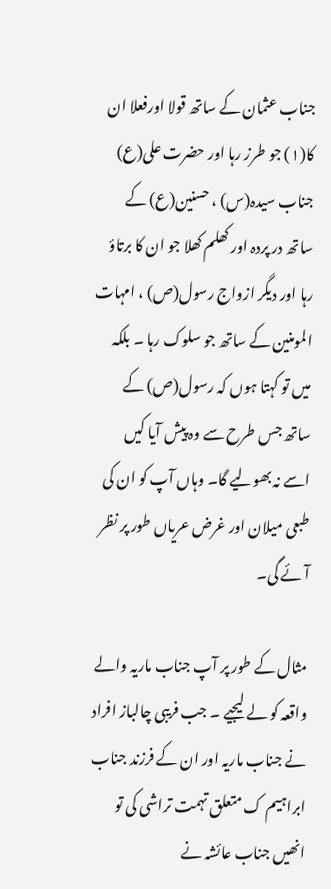جناب عثمان کے ساتھ قولا اورفعلا ان کا(۱) جو طرز رہا اور حضرت علی(ع) جناب سیدہ(س) ، حسنین(ع) کے ساتھ در پردہ اور کھلم کھلا جو ان کا برتاؤ رہا اور دیگر ازواج رسول(ص) ، امہات المومنین کے ساتھ جو سلوک رہا ۔ بلکہ میں تو کہتا ہوں کہ رسول(ص) کے ساتھ جس طرح سے وہ پیش آیا کیں اسے نہ بھولیے گا۔ وہاں آپ کو ان کی طبعی میلان اور غرض عریاں طور پر نظر آئے گی۔

مثال کے طور پر آپ جناب ماریہ والے واقعہ کو لے لیجیے ۔ جب فریبی چالباز افراد نے جناب ماریہ اور ان کے فرزند جناب ابراہیم ک متعلق تہمت تراشی کی تو انھیں جناب عائشہ نے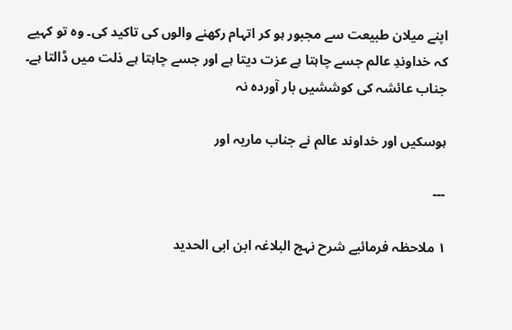اپنے میلان طبیعت سے مجبور ہو کر اتہام رکھنے والوں کی تاکید کی۔ وہ تو کہیے کہ خداوندِ عالم جسے چاہتا ہے عزت دیتا ہے اور جسے چاہتا ہے ذلت میں ڈالتا ہے۔ جناب عائشہ کی کوششیں بار آوردہ نہ

ہوسکیں اور خداوند عالم نے جناب ماریہ اور

---

۱ ملاحظہ فرمائیے شرح نہج البلاغہ ابن ابی الحدید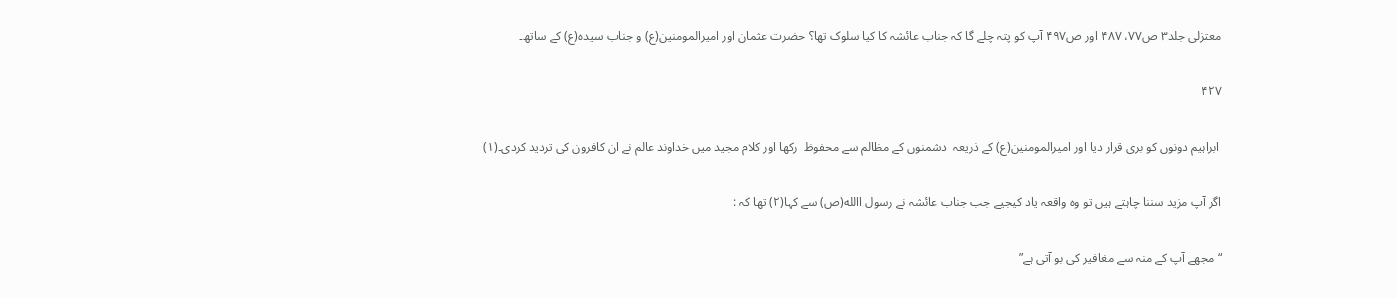معتزلی جلد۳ ص۷۷، ۴۸۷ اور ص۴۹۷ آپ کو پتہ چلے گا کہ جناب عائشہ کا کیا سلوک تھا؟ حضرت عثمان اور امیرالمومنین(ع) و جناب سیدہ(ع) کے ساتھ۔

۴۲۷

 ابراہیم دونوں کو بری قرار دیا اور امیرالمومنین(ع) کے ذریعہ  دشمنوں کے مظالم سے محفوظ  رکھا اور کلام مجید میں خداوند عالم نے ان کافرون کی تردید کردی۔(۱)

اگر آپ مزید سننا چاہتے ہیں تو وہ واقعہ یاد کیجیے جب جناب عائشہ نے رسول االله(ص) سے کہا(۲) تھا کہ :

“ مجھے آپ کے منہ سے مغافیر کی بو آتی ہے”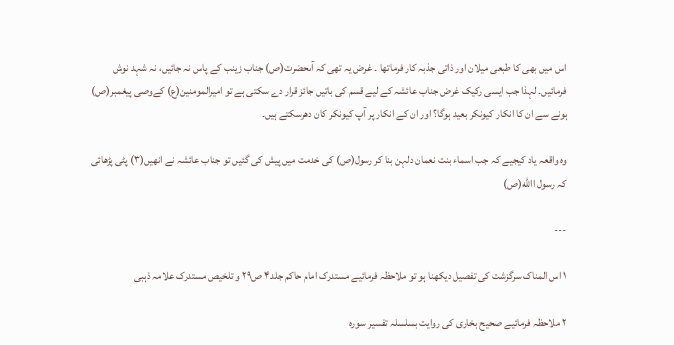اس میں بھی کا طبعی میلان اور ذاتی جذبہ کار فرماتھا ۔ غرض یہ تھی کہ آںحضرت(ص) جناب زینب کے پاس نہ جائیں، نہ شہد نوش فرمائیں۔ لہذا جب ایسی رکیک غرض جناب عائشہ کے لیے قسم کی باتیں جائز قرار دے سکتی ہے تو امیرالمومنین(ع) کےوصی پیغمبر(ص) ہونے سے ان کا انکار کیونکر بعید ہوگا؟ اور ان کے انکار پر آپ کیونکر کان دھرسکتے ہیں۔

وہ واقعہ یاد کیجیے کہ جب اسماء بنت نعمان دلہن بنا کر رسول(ص) کی خدمت میں پیش کی گئیں تو جناب عائشہ نے انھیں(۳) پٹی پڑھائی کہ رسول االله(ص)

---

۱ اس المناک سرگزشت کی تفصیل دیکھنا ہو تو ملاحظہ فرمائیے مستدرک امام حاکم جلد۴ ص۲۹ و تلخیص مستدرک علامہ ذہبی

۲ ملاحظہ فرمائیے صحیح بخاری کی روایت بسلسلہ تفسیر سورہ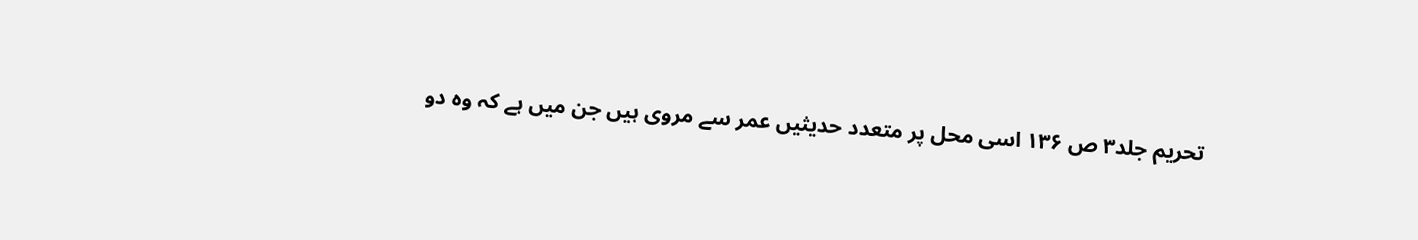تحریم جلد۳ ص ۱۳۶ اسی محل پر متعدد حدیثیں عمر سے مروی ہیں جن میں ہے کہ وہ دو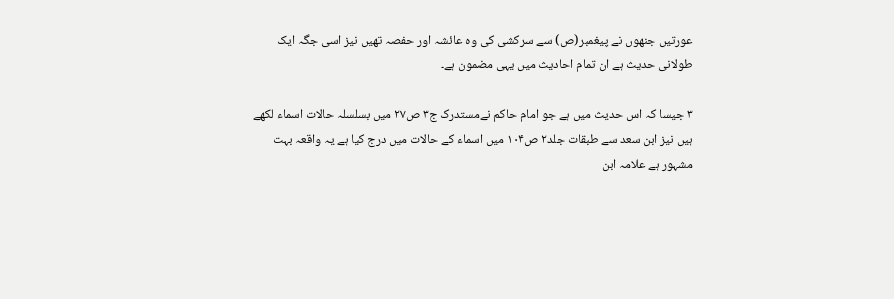عورتیں جنھوں نے پیغمبر(ص) سے سرکشی کی وہ عائشہ اور حفصہ تھیں نیز اسی جگہ ایک طولانی حدیث ہے ان تمام احادیث میں یہی مضمون ہے۔

۳ جیسا کہ اس حدیث میں ہے جو امام حاکم نےمستدرک ج۳ ص۲۷ میں بسلسلہ حالات اسماء لکھے ہیں نیز ابن سعد سے طبقات جلد۲ ص۱۰۴ میں اسماء کے حالات میں درج کیا ہے یہ واقعہ بہت مشہور ہے علامہ ابن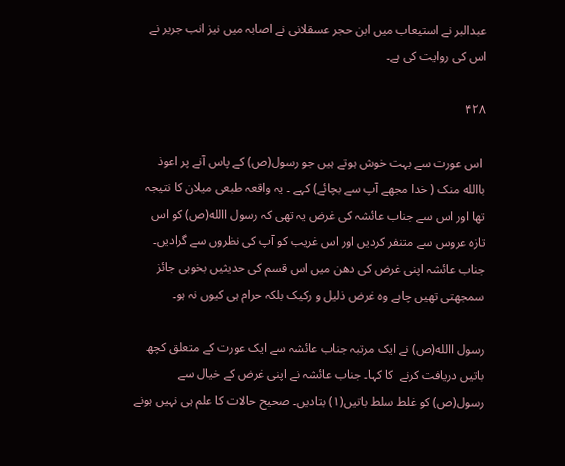عبدالبر نے استیعاب میں ابن حجر عسقلانی نے اصابہ میں نیز انب جریر نے اس کی روایت کی ہے۔

۴۲۸

 اس عورت سے بہت خوش ہوتے ہیں جو رسول(ص) کے پاس آنے پر اعوذ باالله منک ( خدا مجھے آپ سے بچائے) کہے ۔ یہ واقعہ طبعی میلان کا نتیجہ تھا اور اس سے جناب عائشہ کی غرض یہ تھی کہ رسول االله(ص) کو اس تازہ عروس سے متنفر کردیں اور اس غریب کو آپ کی نظروں سے گرادیں۔ جناب عائشہ اپنی غرض کی دھن میں اس قسم کی حدیثیں بخوبی جائز سمجھتی تھیں چاہے وہ غرض ذلیل و رکیک بلکہ حرام ہی کیوں نہ ہو۔

رسول االله(ص) نے ایک مرتبہ جناب عائشہ سے ایک عورت کے متعلق کچھ باتیں دریافت کرنے  کا کہا۔ جناب عائشہ نے اپنی غرض کے خیال سے رسول(ص) کو غلط سلط باتیں(۱) بتادیں۔ صحیح حالات کا علم ہی نہیں ہونے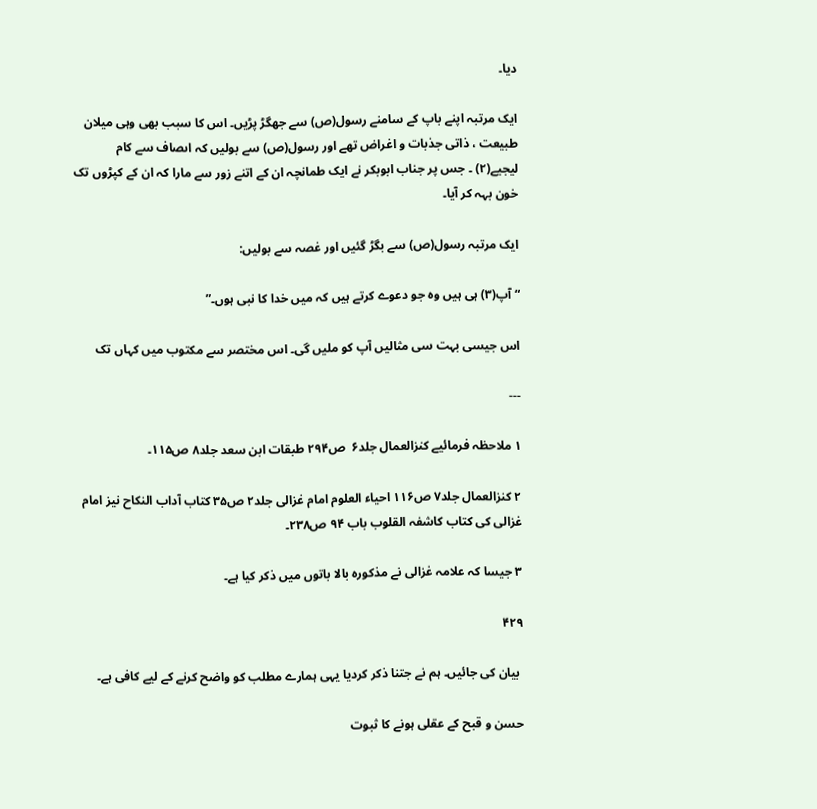دیا۔

ایک مرتبہ اپنے باپ کے سامنے رسول(ص) سے جھگڑ پڑیں۔ اس کا سبب بھی وہی میلان طبیعت ، ذاتی جذبات و اغراض تھے اور رسول(ص) سے بولیں کہ اںصاف سے کام لیجیے(۲) ۔ جس پر جناب ابوبکر نے ایک طمانچہ ان کے اتنے زور سے مارا کہ ان کے کپڑوں تک خون بہہ کر آیا۔

ایک مرتبہ رسول(ص) سے بگڑ گئیں اور غصہ سے بولیں:

“ آپ(۳) ہی ہیں وہ جو دعوے کرتے ہیں کہ میں خدا کا نبی ہوں۔”

اس جیسی بہت سی مثالیں آپ کو ملیں گی۔ اس مختصر سے مکتوب میں کہاں تک

---

۱ ملاحظہ فرمائیے کنزالعمال جلد۶  ص۲۹۴ طبقات ابن سعد جلد۸ ص۱۱۵۔

۲ کنزالعمال جلد۷ ص۱۱۶ احیاء العلوم امام غزالی جلد۲ ص۳۵ کتاب آداب النکاح نیز امام غزالی کی کتاب کاشفہ القلوب باب ۹۴ ص۲۳۸۔

۳ جیسا کہ علامہ غزالی نے مذکورہ بالا باتوں میں ذکر کیا ہے۔

۴۲۹

 بیان کی جائیں۔ ہم نے جتنا ذکر کردیا یہی ہمارے مطلب کو واضح کرنے کے لیے کافی ہے۔

حسن و قبح کے عقلی ہونے کا ثبوت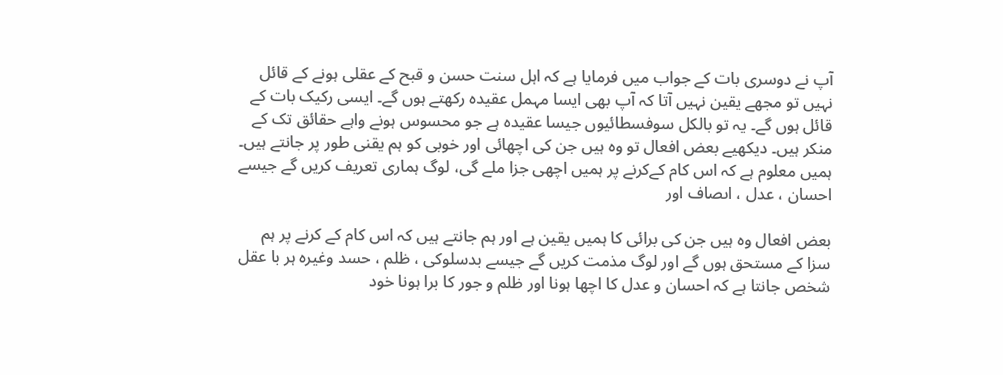آپ نے دوسری بات کے جواب میں فرمایا ہے کہ اہل سنت حسن و قبح کے عقلی ہونے کے قائل نہیں تو مجھے یقین نہیں آتا کہ آپ بھی ایسا مہمل عقیدہ رکھتے ہوں گے۔ ایسی رکیک بات کے قائل ہوں گے۔ یہ تو بالکل سوفسطائیوں جیسا عقیدہ ہے جو محسوس ہونے واہے حقائق تک کے منکر ہیں۔ دیکھیے بعض افعال تو وہ ہیں جن کی اچھائی اور خوبی کو ہم یقنی طور پر جانتے ہیں۔ ہمیں معلوم ہے کہ اس کام کےکرنے پر ہمیں اچھی جزا ملے گی، لوگ ہماری تعریف کریں گے جیسے احسان ، عدل ، اںصاف اور

بعض افعال وہ ہیں جن کی برائی کا ہمیں یقین ہے اور ہم جانتے ہیں کہ اس کام کے کرنے پر ہم سزا کے مستحق ہوں گے اور لوگ مذمت کریں گے جیسے بدسلوکی ، ظلم ، حسد وغیرہ ہر با عقل شخص جانتا ہے کہ احسان و عدل کا اچھا ہونا اور ظلم و جور کا برا ہونا خود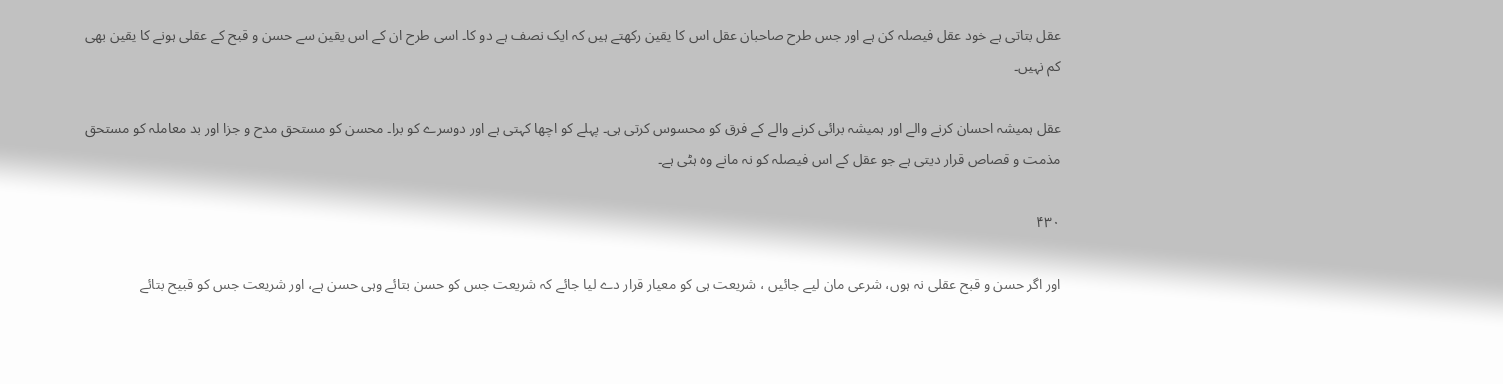عقل بتاتی ہے خود عقل فیصلہ کن ہے اور جس طرح صاحبان عقل اس کا یقین رکھتے ہیں کہ ایک نصف ہے دو کا۔ اسی طرح ان کے اس یقین سے حسن و قبح کے عقلی ہونے کا یقین بھی کم نہیں۔

عقل ہمیشہ احسان کرنے والے اور ہمیشہ برائی کرنے والے کے فرق کو محسوس کرتی ہی۔ پہلے کو اچھا کہتی ہے اور دوسرے کو برا۔ محسن کو مستحق مدح و جزا اور بد معاملہ کو مستحق مذمت و قصاص قرار دیتی ہے جو عقل کے اس فیصلہ کو نہ مانے وہ ہٹی ہے۔

۴۳۰

اور اگر حسن و قبح عقلی نہ ہوں، شرعی مان لیے جائیں ، شریعت ہی کو معیار قرار دے لیا جائے کہ شریعت جس کو حسن بتائے وہی حسن ہے، اور شریعت جس کو قبیح بتائے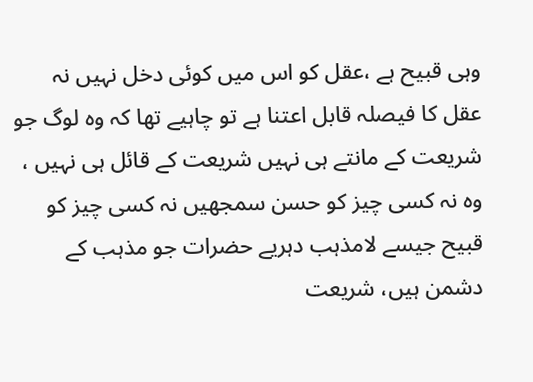وہی قبیح ہے ،عقل کو اس میں کوئی دخل نہیں نہ عقل کا فیصلہ قابل اعتنا ہے تو چاہیے تھا کہ وہ لوگ جو شریعت کے مانتے ہی نہیں شریعت کے قائل ہی نہیں ، وہ نہ کسی چیز کو حسن سمجھیں نہ کسی چیز کو قبیح جیسے لامذہب دہریے حضرات جو مذہب کے دشمن ہیں، شریعت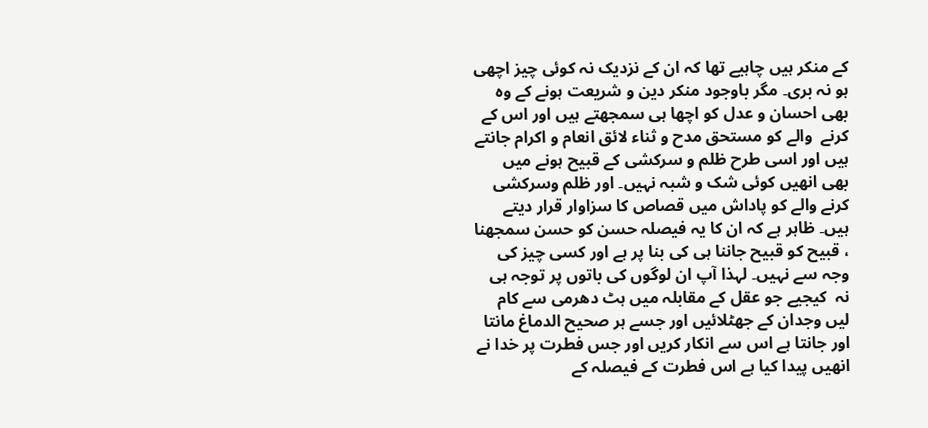کے منکر ہیں چاہیے تھا کہ ان کے نزدیک نہ کوئی چیز اچھی ہو نہ بری۔ مگر باوجود منکر دین و شریعت ہونے کے وہ بھی احسان و عدل کو اچھا ہی سمجھتے ہیں اور اس کے کرنے  والے کو مستحق مدح و ثناء لائق انعام و اکرام جانتے ہیں اور اسی طرح ظلم و سرکشی کے قبیح ہونے میں بھی انھیں کوئی شک و شبہ نہیں۔ اور ظلم وسرکشی کرنے والے کو پاداش میں قصاص کا سزاوار قرار دیتے ہیں۔ ظاہر ہے کہ ان کا یہ فیصلہ حسن کو حسن سمجھنا ، قبیح کو قبیح جاننا ہی کی بنا پر ہے اور کسی چیز کی وجہ سے نہیں۔ لہذا آپ ان لوگوں کی باتوں پر توجہ ہی نہ  کیجیے جو عقل کے مقابلہ میں ہٹ دھرمی سے کام لیں وجدان کے جھٹلائیں اور جسے ہر صحیح الدماغ مانتا اور جانتا ہے اس سے انکار کریں اور جس فطرت پر خدا نے انھیں پیدا کیا ہے اس فطرت کے فیصلہ کے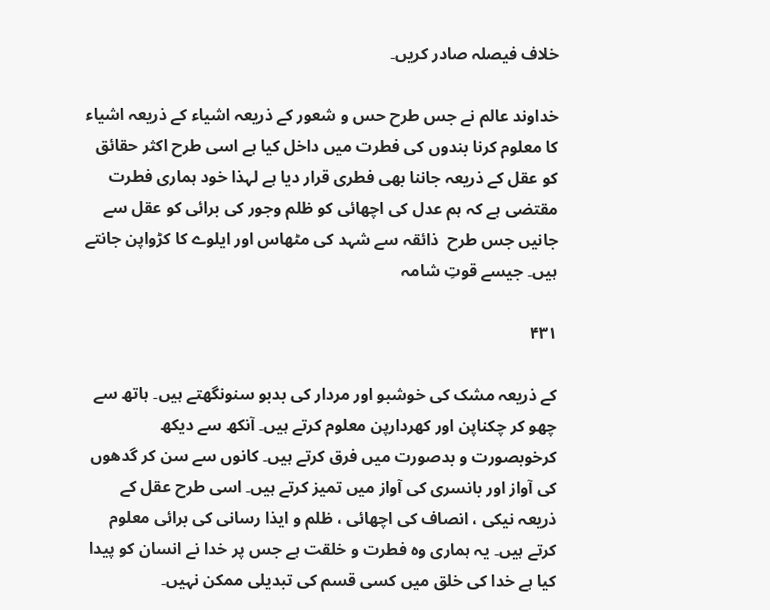خلاف فیصلہ صادر کریں۔

خداوند عالم نے جس طرح حس و شعور کے ذریعہ اشیاء کے ذریعہ اشیاء کا معلوم کرنا بندوں کی فطرت میں داخل کیا ہے اسی طرح اکثر حقائق کو عقل کے ذریعہ جاننا بھی فطری قرار دیا ہے لہذا خود ہماری فطرت مقتضی ہے کہ ہم عدل کی اچھائی کو ظلم وجور کی برائی کو عقل سے جانیں جس طرح  ذائقہ سے شہد کی مٹھاس اور ایلوے کا کڑواپن جانتے ہیں۔ جیسے قوتِ شامہ

۴۳۱

کے ذریعہ مشک کی خوشبو اور مردار کی بدبو سنونگھتے ہیں۔ ہاتھ سے چھو کر چکناپن اور کھردارپن معلوم کرتے ہیں۔ آنکھ سے دیکھ کرخوبصورت و بدصورت میں فرق کرتے ہیں۔ کانوں سے سن کر گدھوں کی آواز اور بانسری کی آواز میں تمیز کرتے ہیں۔ اسی طرح عقل کے ذریعہ نیکی ، انصاف کی اچھائی ، ظلم و ایذا رسانی کی برائی معلوم کرتے ہیں۔ یہ ہماری وہ فطرت و خلقت ہے جس پر خدا نے انسان کو پیدا کیا ہے خدا کی خلق میں کسی قسم کی تبدیلی ممکن نہیں۔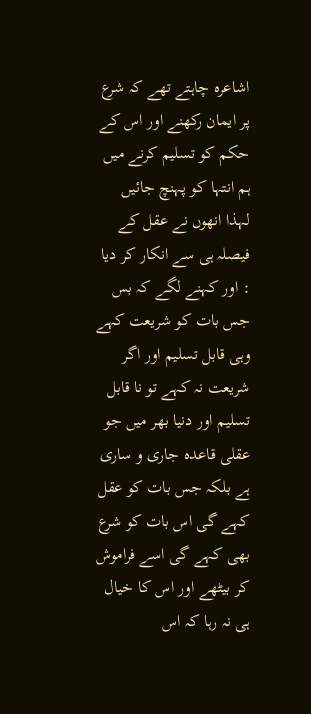اشاعرہ چاہتے تھے کہ شرع پر ایمان رکھنے اور اس کے حکم کو تسلیم کرنے میں ہم انتہا کو پہنچ جائیں لہذا انھوں نے عقل کے فیصلہ ہی سے انکار کر دیا : اور کہنے لگے کہ بس جس بات کو شریعت کہے وہی قابل تسلیم اور اگر شریعت نہ کہے تو نا قابل تسلیم اور دنیا بھر میں جو عقلی قاعدہ جاری و ساری ہے بلکہ جس بات کو عقل کہے گی اس بات کو شرع بھی کہے گی اسے فراموش کر بیٹھے اور اس کا خیال ہی نہ رہا کہ اس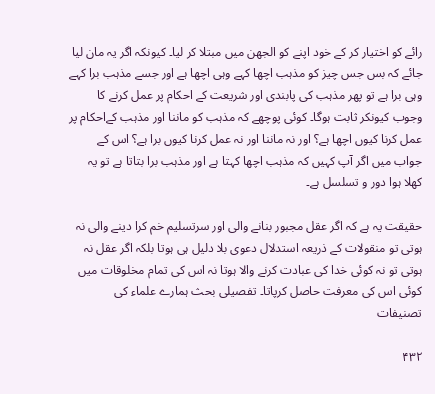رائے کو اختیار کر کے خود اپنے کو الجھن میں مبتلا کر لیا۔ کیونکہ اگر یہ مان لیا جائے کہ بس جس چیز کو مذہب اچھا کہے وہی اچھا ہے اور جسے مذہب برا کہے وہی برا ہے تو پھر مذہب کی پابندی اور شریعت کے احکام پر عمل کرنے کا وجوب کیونکر ثابت ہوگا۔ کوئی پوچھے کہ مذہب کو ماننا اور مذہب کےاحکام پر عمل کرنا کیوں اچھا ہے؟ اور نہ ماننا اور نہ عمل کرنا کیوں برا ہے؟ اس کے جواب میں اگر آپ کہیں کہ مذہب اچھا کہتا ہے اور مذہب برا بتاتا ہے تو یہ کھلا ہوا دور و تسلسل ہے۔

حقیقت یہ ہے کہ اگر عقل مجبور بنانے والی اور سرتسلیم خم کرا دینے والی نہ ہوتی تو منقولات کے ذریعہ استدلال دعوی بلا دلیل ہی ہوتا بلکہ اگر عقل نہ ہوتی تو نہ کوئی خدا کی عبادت کرنے والا ہوتا نہ اس کی تمام مخلوقات میں کوئی اس کی معرفت حاصل کرپاتا۔ تفصیلی بحث ہمارے علماء کی تصنیفات

۴۳۲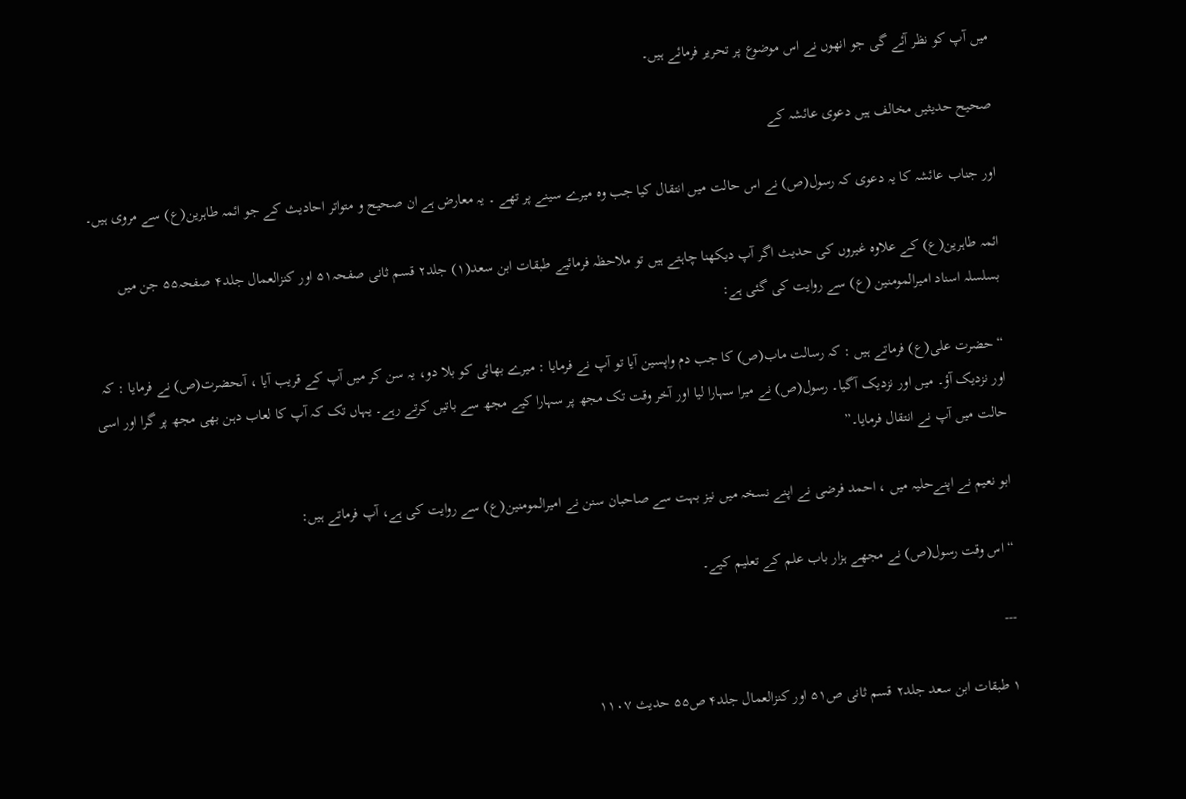میں آپ کو نظر آئے گی جو انھوں نے اس موضوع پر تحریر فرمائے ہیں۔

صحیح حدیثیں مخالف ہیں دعوی عائشہ کے

اور جناب عائشہ کا یہ دعوی کہ رسول(ص) نے اس حالت میں انتقال کیا جب وہ میرے سینے پر تھے ۔ یہ معارض ہے ان صحیح و متواتر احادیث کے جو ائمہ طاہرین(ع) سے مروی ہیں۔

ائمہ طاہرین(ع) کے علاوہ غیروں کی حدیث اگر آپ دیکھنا چاہتے ہیں تو ملاحظہ فرمائیے طبقات ابن سعد(۱) جلد۲ قسم ثانی صفحہ۵۱ اور کنزالعمال جلد۴ صفحہ۵۵ جن میں بسلسلہ اسناد امیرالمومنین (ع) سے روایت کی گئی ہے:

“ حضرت علی(ع) فرماتے ہیں : کہ رسالت ماب(ص) کا جب دم واپسین آیا تو آپ نے فرمایا : میرے بھائی کو بلا دو، یہ سن کر میں آپ کے قریب آیا ، آںحضرت(ص) نے فرمایا : کہ اور نزدیک آؤ۔ میں اور نزدیک آگیا۔ رسول(ص) نے میرا سہارا لیا اور آخر وقت تک مجھ پر سہارا کیے مجھ سے باتیں کرتے رہے۔ یہاں تک کہ آپ کا لعاب دہن بھی مجھ پر گرا اور اسی حالت میں آپ نے انتقال فرمایا۔”

ابو نعیم نے اپنےحلیہ میں ، احمد فرضی نے اپنے نسخہ میں نیز بہت سے صاحبان سنن نے امیرالمومنین(ع) سے روایت کی ہے، آپ فرماتے ہیں:

“ اس وقت رسول(ص) نے مجھے ہزار باب علم کے تعلیم کیے۔

---

۱ طبقات ابن سعد جلد۲ قسم ثانی ص۵۱ اور کنزالعمال جلد۴ ص۵۵ حدیث ۱۱۰۷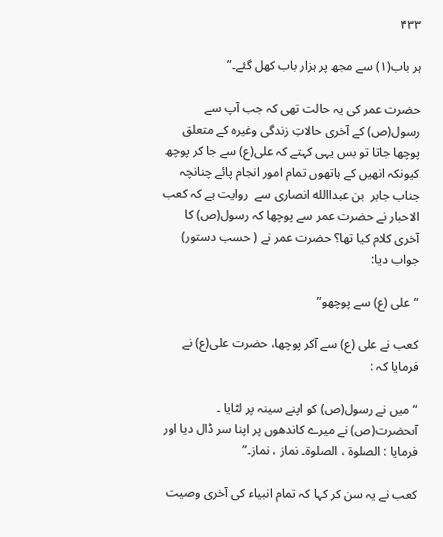۴۳۳

ہر باب(۱) سے مجھ پر ہزار باب کھل گئے۔”

حضرت عمر کی یہ حالت تھی کہ جب آپ سے رسول(ص) کے آخری حالاتِ زندگی وغیرہ کے متعلق پوچھا جاتا تو بس یہی کہتے کہ علی(ع) سے جا کر پوچھ کیونکہ انھیں کے ہاتھوں تمام امور انجام پائے چنانچہ جناب جابر  بن عبداالله انصاری سے  روایت ہے کہ کعب الاحبار نے حضرت عمر سے پوچھا کہ رسول(ص) کا آخری کلام کیا تھا؟ حضرت عمر نے ( حسب دستور) جواب دیا:

“ علی (ع) سے پوچھو”

کعب نے علی (ع) سے آکر پوچھا، حضرت علی(ع) نے فرمایا کہ :

“ میں نے رسول(ص) کو اپنے سینہ پر لٹایا ۔ آںحضرت(ص) نے میرے کاندھوں پر اپنا سر ڈال دیا اور فرمایا : الصلوة ، الصلوة۔ نماز ، نماز۔”

کعب نے یہ سن کر کہا کہ تمام انبیاء کی آخری وصیت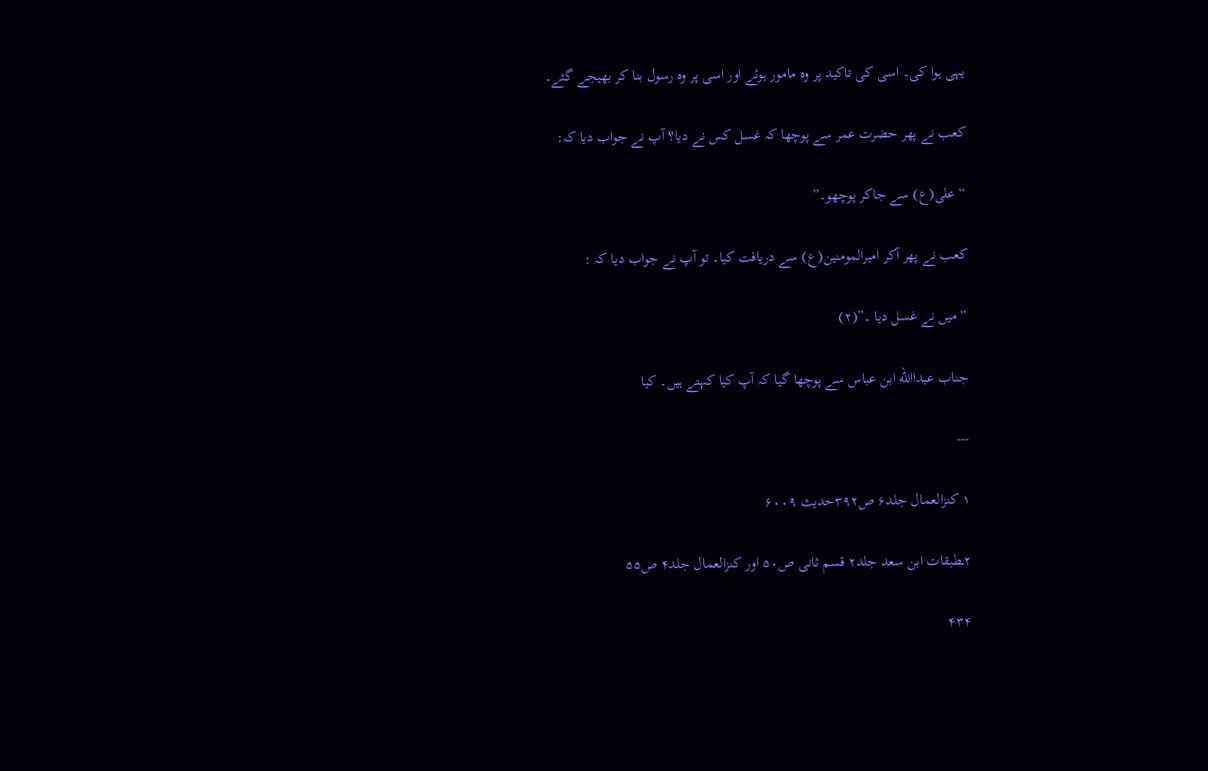یہی ہوا کی۔ اسی کی تاکید پر وہ مامور ہوئے اور اسی پر وہ رسول بنا کر بھیجے گئے۔

کعب نے پھر حضرت عمر سے پوچھا کہ غسل کس نے دیا؟ آپ نے جواب دیا کہ:

“ علی(ع) سے جاکر پوچھو۔”

کعب نے پھر آکر امیرالمومنین(ع) سے دریافت کیا۔ تو آپ نے جواب دیا کہ :

“ میں نے غسل دیا ۔”(۲)

جناب عبداالله ابن عباس سے پوچھا گیا کہ آپ کیا کہتے ہیں۔ کیا

---

۱ کنزالعمال جلد۶ ص۳۹۲حدیث ۶۰۰۹

۲ـطبقات ابن سعد جلد۲ قسم ثانی ص۵۰ اور کنزالعمال جلد۴ ص۵۵

۴۳۴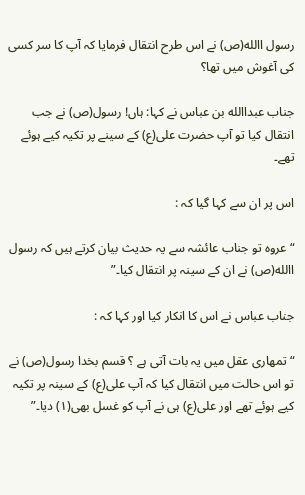رسول االله(ص) نے اس طرح انتقال فرمایا کہ آپ کا سر کسی کی آغوش میں تھا؟

جناب عبداالله بن عباس نے کہا: ہاں! رسول(ص) نے جب انتقال کیا تو آپ حضرت علی(ع) کے سینے پر تکیہ کیے ہوئے تھے۔

اس پر ان سے کہا گیا کہ :

“ عروہ تو جناب عائشہ سے یہ حدیث بیان کرتے ہیں کہ رسول االله(ص) نے ان کے سینہ پر انتقال کیا۔”

جناب عباس نے اس کا انکار کیا اور کہا کہ :

“ تمھاری عقل میں یہ بات آتی ہے ؟ قسم بخدا رسول(ص) نے تو اس حالت میں انتقال کیا کہ آپ علی(ع) کے سینہ پر تکیہ کیے ہوئے تھے اور علی(ع) ہی نے آپ کو غسل بھی(۱) دیا۔”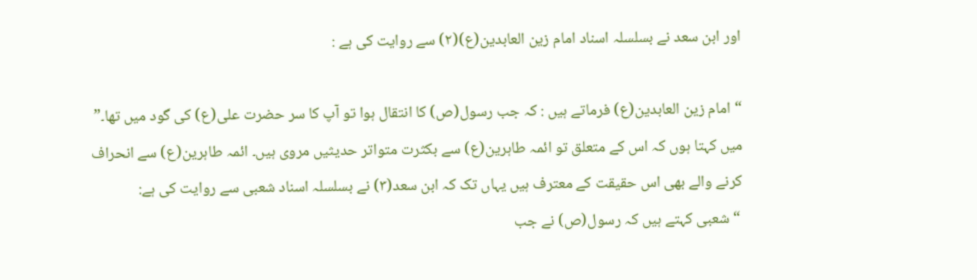اور ابن سعد نے بسلسلہ اسناد امام زین العابدین(ع)(۲) سے روایت کی ہے :

“ امام زین العابدین(ع) فرماتے ہیں : کہ جب رسول(ص) کا انتقال ہوا تو آپ کا سر حضرت علی(ع) کی گود میں تھا۔”
میں کہتا ہوں کہ اس کے متعلق تو ائمہ طاہرین(ع) سے بکثرت متواتر حدیثیں مروی ہیں۔ ائمہ طاہرین(ع) سے انحراف کرنے والے بھی اس حقیقت کے معترف ہیں یہاں تک کہ ابن سعد(۳) نے بسلسلہ اسناد شعبی سے روایت کی ہے:
 “ شعبی کہتے ہیں کہ رسول(ص) نے جب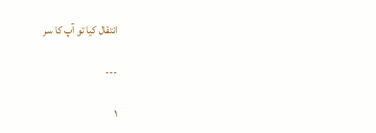انتقال کیا تو آپ کا سر

---

۱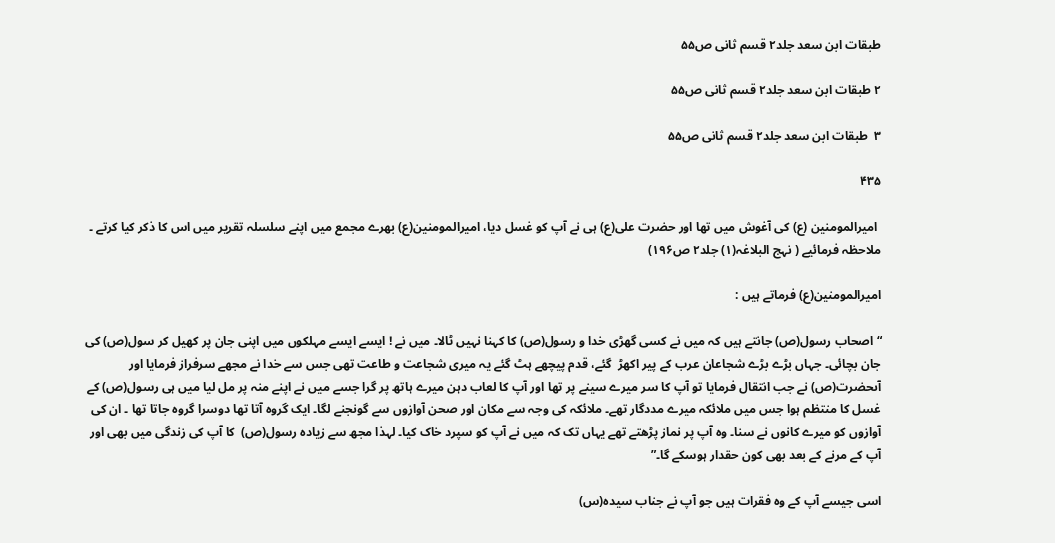طبقات ابن سعد جلد۲ قسم ثانی ص۵۵

۲ طبقات ابن سعد جلد۲ قسم ثانی ص۵۵

۳  طبقات ابن سعد جلد۲ قسم ثانی ص۵۵

۴۳۵

 امیرالمومنین (ع) کی آغوش میں تھا اور حضرت علی(ع) ہی نے آپ کو غسل دیا، امیرالمومنین(ع) بھرے مجمع میں اپنے سلسلہ تقریر میں اس کا ذکر کیا کرتے ۔ ملاحظہ فرمائیے ( نہج البلاغہ(۱) جلد۲ ص۱۹۶)

امیرالمومنین(ع) فرماتے ہیں :

“ اصحاب رسول(ص) جانتے ہیں کہ میں نے کسی گھڑی خدا و رسول(ص) کا کہنا نہیں ٹالا۔ میں نے ! ایسے ایسے مہلکوں میں اپنی جان پر کھیل کر سول(ص) کی جان بچائی۔ جہاں بڑے بڑے شجاعان عرب کے پیر اکھڑ  گئے، قدم پیچھے ہٹ گئے یہ میری شجاعت و طاعت تھی جس سے خدا نے مجھے سرفراز فرمایا اور آںحضرت(ص) نے جب انتقال فرمایا تو آپ کا سر میرے سینے پر تھا اور آپ کا لعاب دہن میرے ہاتھ پر گرا جسے میں نے اپنے منہ پر مل لیا میں ہی رسول(ص) کے غسل کا منتظم ہوا جس میں ملائکہ میرے مددگار تھے۔ ملائکہ کی وجہ سے مکان اور صحن آوازوں سے گونجنے لگا۔ ایک گروہ آتا تھا دوسرا گروہ جاتا تھا ۔ ان کی آوازوں کو میرے کانوں نے سنا۔ وہ آپ پر نماز پڑھتے تھے یہاں تک کہ میں نے آپ کو سپرد خاک کیا۔ لہذا مجھ سے زیادہ رسول(ص)  کا آپ کی زندگی میں بھی اور آپ کے مرنے کے بعد بھی کون حقدار ہوسکے گا۔”

اسی جیسے آپ کے وہ فقرات ہیں جو آپ نے جناب سیدہ(س)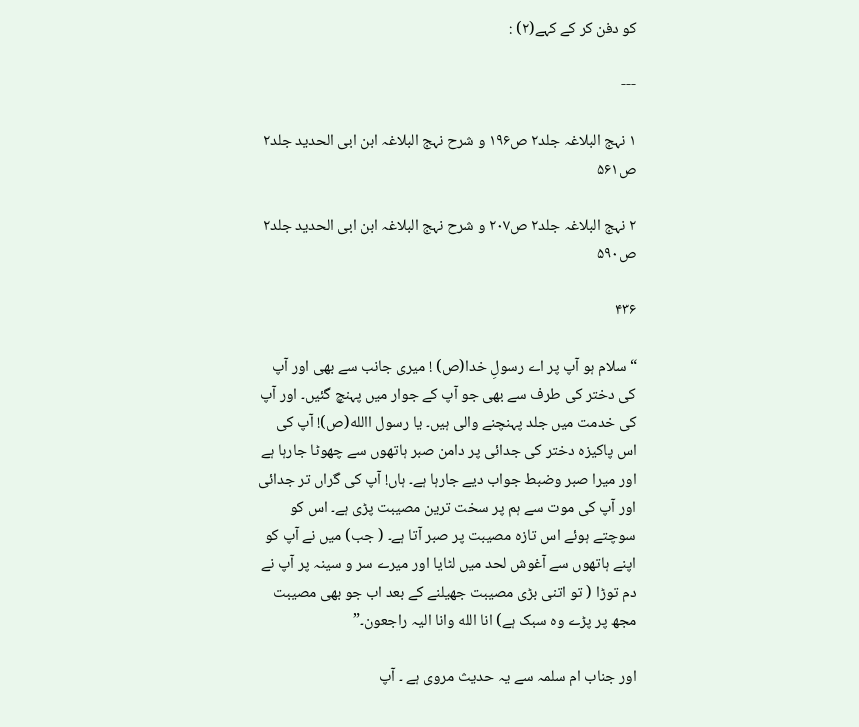کو دفن کر کے کہے(۲) :

---

۱ نہج البلاغہ جلد۲ ص۱۹۶ و شرح نہج البلاغہ ابن ابی الحدید جلد۲ ص۵۶۱

۲ نہج البلاغہ جلد۲ ص۲۰۷ و شرح نہج البلاغہ ابن ابی الحدید جلد۲ ص۵۹۰

۴۳۶

“ سلام ہو آپ پر اے رسولِ خدا(ص) ! میری جانب سے بھی اور آپ کی دختر کی طرف سے بھی جو آپ کے جوار میں پہنچ گئیں۔ اور آپ کی خدمت میں جلد پہنچنے والی ہیں۔ یا رسول االله(ص)! آپ کی  اس پاکیزہ دختر کی جدائی پر دامن صبر ہاتھوں سے چھوٹا جارہا ہے اور میرا صبر وضبط جواب دیے جارہا ہے۔ ہاں! آپ کی گراں تر جدائی اور آپ کی موت سے ہم پر سخت ترین مصیبت پڑی ہے۔ اس کو سوچتے ہوئے اس تازہ مصیبت پر صبر آتا ہے۔ ( جب) میں نے آپ کو اپنے ہاتھوں سے آغوش لحد میں لٹایا اور میرے سر و سینہ پر آپ نے دم توڑا ( تو اتنی بڑی مصیبت جھیلنے کے بعد اب جو بھی مصیبت مجھ پر پڑے وہ سبک ہے) انا الله وانا الیہ راجعون۔”

اور جناب ام سلمہ سے یہ حدیث مروی ہے ۔ آپ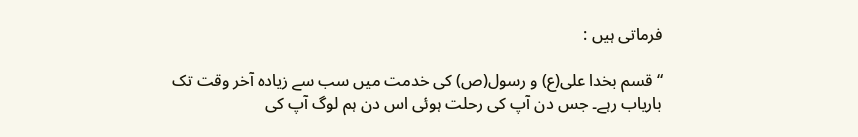فرماتی ہیں :

“ قسم بخدا علی(ع) و رسول(ص) کی خدمت میں سب سے زیادہ آخر وقت تک باریاب رہے۔ جس دن آپ کی رحلت ہوئی اس دن ہم لوگ آپ کی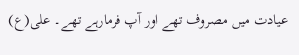عیادت میں مصروف تھے اور آپ فرمارہے تھے۔ علی(ع)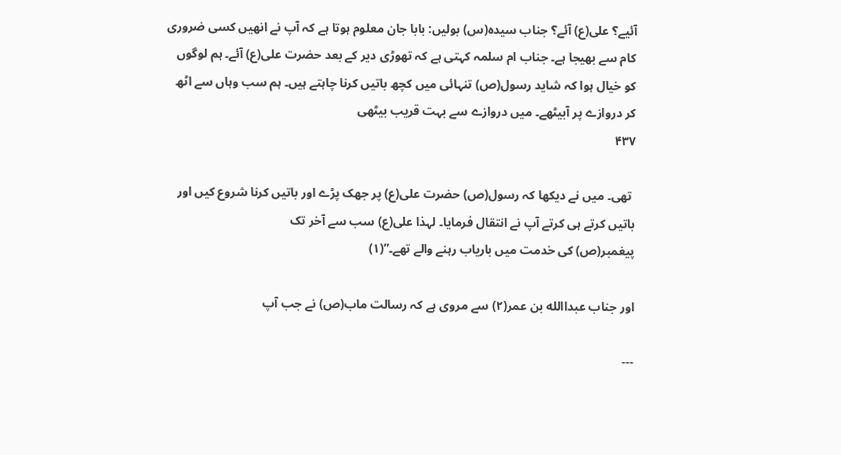آئیے؟ علی(ع) آئے؟ جناب سیدہ(س) بولیں: بابا جان معلوم ہوتا ہے کہ آپ نے انھیں کسی ضروری کام سے بھیجا ہے۔ جناب ام سلمہ کہتی ہے کہ تھوڑی دیر کے بعد حضرت علی(ع) آئے۔ ہم لوگوں کو خیال ہوا کہ شاید رسول(ص) تنہائی میں کچھ باتیں کرنا چاہتے ہیں۔ ہم سب وہاں سے اٹھ کر دروازے پر آبیٹھے۔ میں دروازے سے بہت قریب بیٹھی
۴۳۷

 تھی۔ میں نے دیکھا کہ رسول(ص) حضرت علی(ع) پر جھک پڑے اور باتیں کرنا شروع کیں اور باتیں کرتے ہی کرتے آپ نے انتقال فرمایا۔ لہذا علی(ع) سب سے آخر تک
پیغمبر(ص) کی خدمت میں باریاب رہنے والے تھے۔”(۱)

اور جناب عبداالله بن عمر(۲) سے مروی ہے کہ رسالت ماب(ص) نے جب آپ

---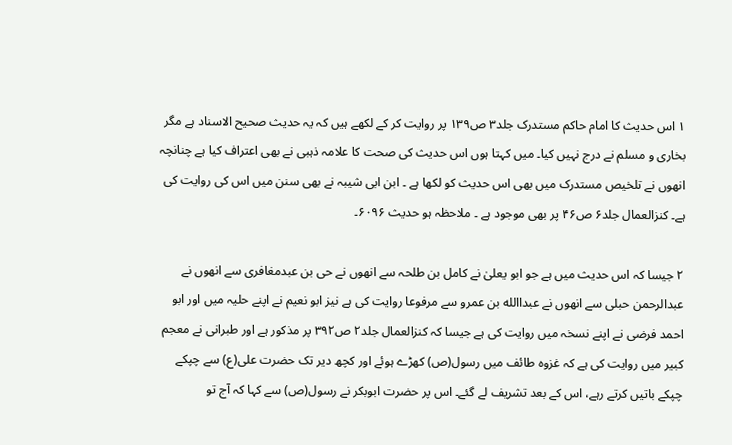۱ اس حدیث کا امام حاکم مستدرک جلد۳ ص۱۳۹ پر روایت کر کے لکھے ہیں کہ یہ حدیث صحیح الاسناد ہے مگر بخاری و مسلم نے درج نہیں کیا۔ میں کہتا ہوں اس حدیث کی صحت کا علامہ ذہبی نے بھی اعتراف کیا ہے چنانچہ انھوں نے تلخیص مستدرک میں بھی اس حدیث کو لکھا ہے ۔ ابن ابی شیبہ نے بھی سنن میں اس کی روایت کی ہے۔ کنزالعمال جلد۶ ص۴۶ پر بھی موجود ہے ۔ ملاحظہ ہو حدیث ۶۰۹۶۔

۲ جیسا کہ اس حدیث میں ہے جو ابو یعلیٰ نے کامل بن طلحہ سے انھوں نے حی بن عبدمغافری سے انھوں نے عبدالرحمن حبلی سے انھوں نے عبداالله بن عمرو سے مرفوعا روایت کی ہے نیز ابو نعیم نے اپنے حلیہ میں اور ابو احمد فرضی نے اپنے نسخہ میں روایت کی ہے جیسا کہ کنزالعمال جلد۲ ص۳۹۲ پر مذکور ہے اور طبرانی نے معجم کبیر میں روایت کی ہے کہ غزوہ طائف میں رسول(ص) کھڑے ہوئے اور کچھ دیر تک حضرت علی(ع) سے چپکے چپکے باتیں کرتے رہے، اس کے بعد تشریف لے گئے۔ اس پر حضرت ابوبکر نے رسول(ص) سے کہا کہ آج تو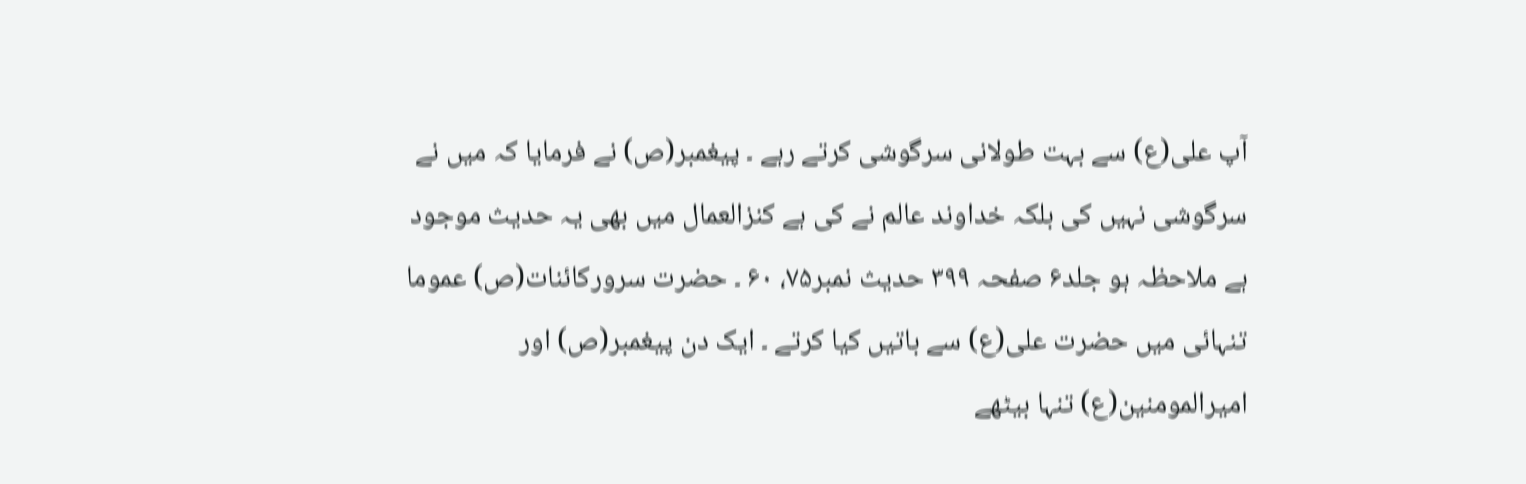آپ علی(ع) سے بہت طولانی سرگوشی کرتے رہے ۔ پیغمبر(ص) نے فرمایا کہ میں نے سرگوشی نہیں کی بلکہ خداوند عالم نے کی ہے کنزالعمال میں بھی یہ حدیث موجود ہے ملاحظہ ہو جلد۶ صفحہ ۳۹۹ حدیث نمبر۷۵، ۶۰ ۔ حضرت سرورکائنات(ص) عموما تنہائی میں حضرت علی(ع) سے باتیں کیا کرتے ۔ ایک دن پیغمبر(ص) اور امیرالمومنین(ع) تنہا بیٹھے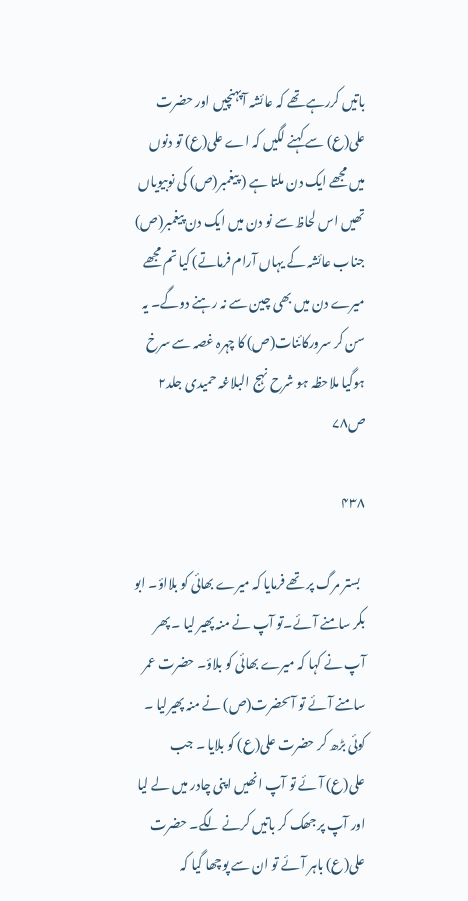باتیں کررہے تھے کہ عائشہ آپہنچیں اور حضرت علی(ع) سے کہنے لگیں کہ اے علی(ع) تو دنوں میں مجھے ایک دن ملتا ہے ( پیغمبر(ص) کی نوبیویاں تھیں اس لحاظ سے نو دن میں ایک دن پیغمبر(ص) جناب عائشہ کے یہاں آرام فرماتے) کیا تم مجھے میرے دن میں بھی چین سے نہ رہنے دوگے۔ یہ سن کر سرورکائنات(ص) کا چہرہ غصہ سے سرخ ہوگیا ملاحظہ ہو شرح نہج البلاغہ حمیدی جلد۲ ص۷۸

۴۳۸

  بستر مرگ پر تھے فرمایا کہ میرے بھائی کو بلااؤ۔ ابو بکر سامنے آئے۔تو آپ نے منہ پھیر لیا ۔ پھر آپ نے کہا کہ میرے بھائی کو بلاؤ۔ حضرت عمر سامنے آئے تو آںحضرت(ص) نے منہ پھیرلیا ۔ کوئی بڑھ کر حضرت علی(ع) کو بلایا ۔ جب علی(ع) آئے تو آپ انھیں اپنی چادر میں لے لیا اور آپ پر جھک کر باتیں کرنے لگے۔ حضرت علی(ع) باہر آئے تو ان سے پوچھا گیا کہ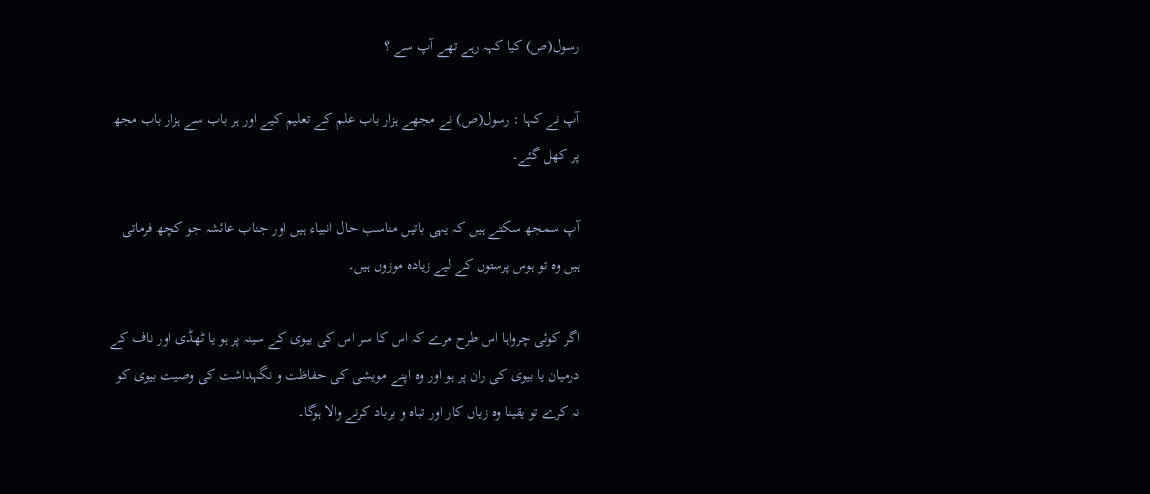رسول(ص) کیا کہہ رہے تھے آپ سے ؟

آپ نے کہا : رسول(ص) نے مجھے ہزار باب علم کے تعلیم کیے اور ہر باب سے ہزار باب مجھ پر کھل گئے۔

آپ سمجھ سکتے ہیں کہ یہی باتیں مناسب حال انبیاء ہیں اور جناب عائشہ جو کچھ فرماتی ہیں وہ تو ہوس پرستوں کے لیے زیادہ موزوں ہیں۔

اگر کوئی چرواہا اس طرح مرے کہ اس کا سر اس کی بیوی کے سینہ پر ہو یا ٹھڈی اور ناف کے درمیان یا بیوی کی ران پر ہو اور وہ اپنے مویشی کی حفاظت و نگہداشت کی وصیت بیوی کو نہ کرے تو یقینا وہ زیاں کار اور تباہ و برباد کرنے والا ہوگا۔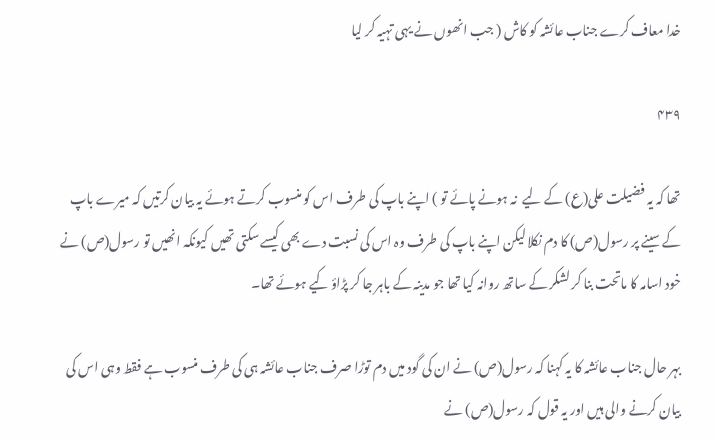خدا معاف کرے جناب عائشہ کو کاش ( جب انھوں نے یہی تہیہ کر لیا

۴۳۹

تھا کہ یہ فضیلت علی(ع) کے لیے  نہ ہونے پائے تو ) اپنے باپ کی طرف اس کو منسوب کرتے ہوئے یہ بیان کرتیں کہ میرے باپ کے سینے پر رسول(ص) کا دم نکلا لیکن اپنے باپ کی طرف وہ اس کی نسبت دے بھی کیسے سکتی تھیں کیونکہ انھیں تو رسول(ص) نے خود اسامہ کا ماتحت بنا کر لشکر کے ساتھ روانہ کیا تھا جو مدینہ کے باہر جا کر پڑاؤ کیے ہوئے تھا۔

بہر حال جناب عائشہ کا یہ کہنا کہ رسول(ص) نے ان کی گود میں دم توڑا صرف جناب عائشہ ہی کی طرف منسوب ہے فقط وہی اس کی بیان کرنے والی ہیں اور یہ قول کہ رسول(ص) نے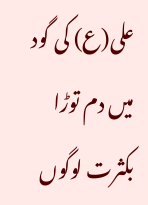علی(ع) کی گود میں دم توڑا بکثرت لوگوں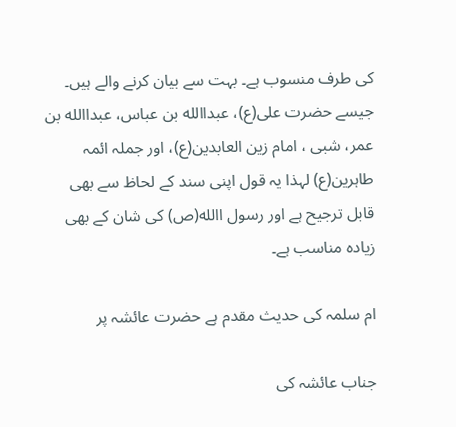کی طرف منسوب ہے۔ بہت سے بیان کرنے والے ہیں۔ جیسے حضرت علی(ع)، عبداالله بن عباس، عبداالله بن عمر، شبی ، امام زین العابدین(ع)، اور جملہ ائمہ طاہرین(ع) لہذا یہ قول اپنی سند کے لحاظ سے بھی قابل ترجیح ہے اور رسول االله(ص) کی شان کے بھی زیادہ مناسب ہے۔

ام سلمہ کی حدیث مقدم ہے حضرت عائشہ پر

جناب عائشہ کی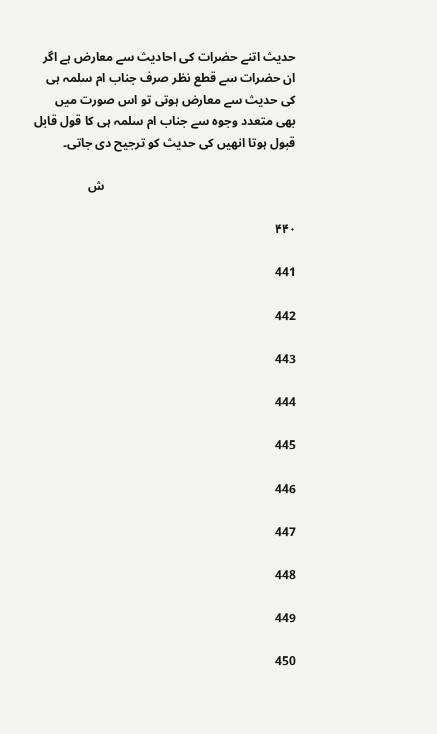حدیث اتنے حضرات کی احادیث سے معارض ہے اگر ان حضرات سے قطع نظر صرف جناب ام سلمہ ہی کی حدیث سے معارض ہوتی تو اس صورت میں بھی متعدد وجوہ سے جناب ام سلمہ ہی کا قول قابل قبول ہوتا انھیں کی حدیث کو ترجیح دی جاتی۔

                                                             ش

۴۴۰

441

442

443

444

445

446

447

448

449

450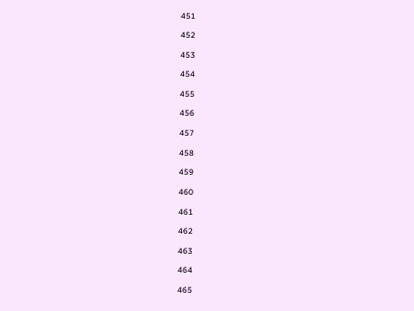451

452

453

454

455

456

457

458

459

460

461

462

463

464

465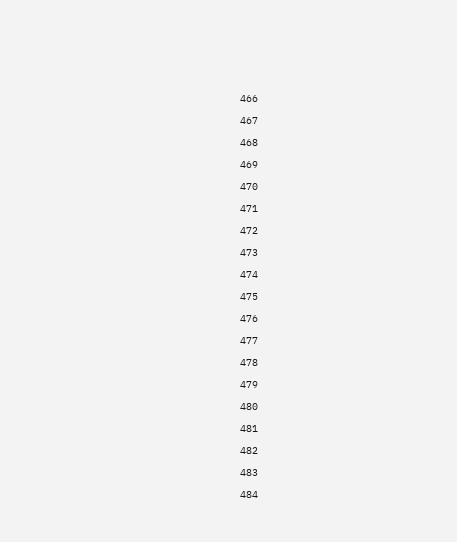466

467

468

469

470

471

472

473

474

475

476

477

478

479

480

481

482

483

484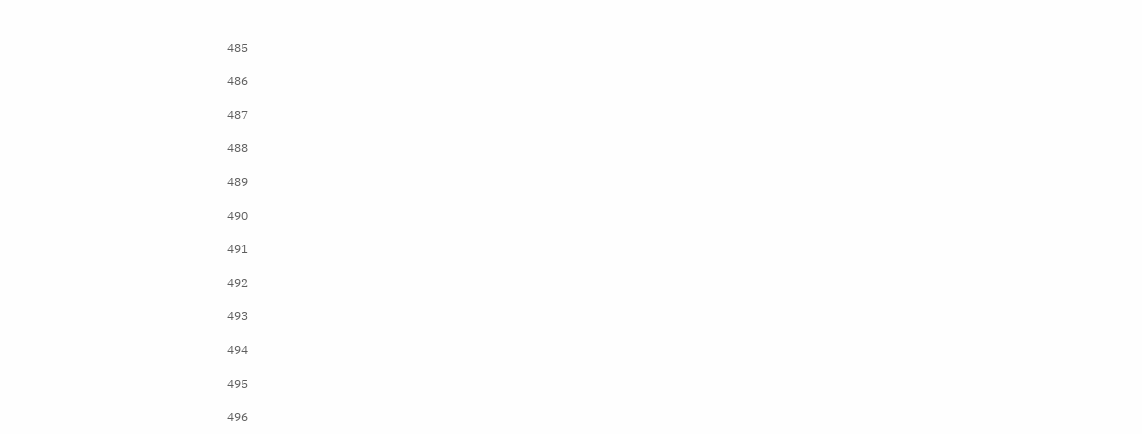485

486

487

488

489

490

491

492

493

494

495

496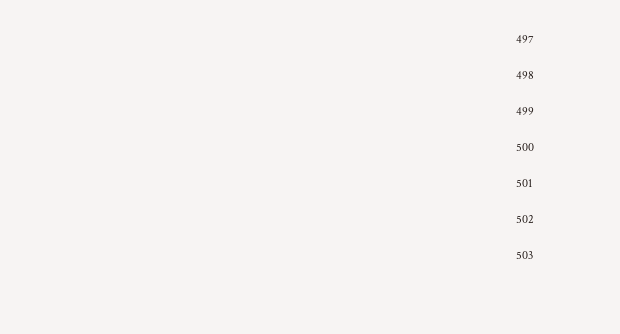497

498

499

500

501

502

503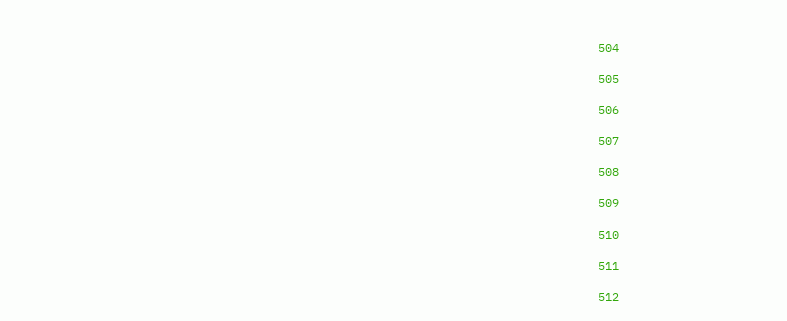504

505

506

507

508

509

510

511

512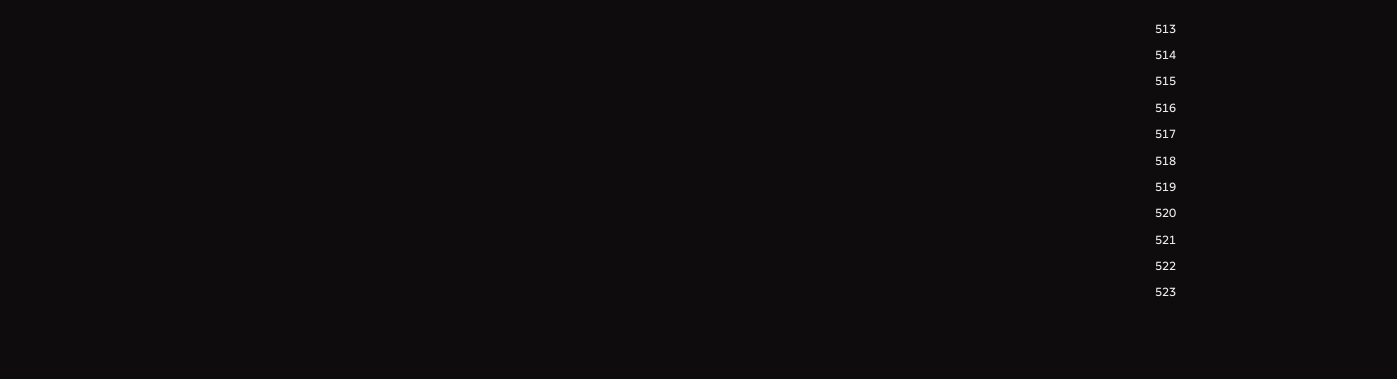513

514

515

516

517

518

519

520

521

522

523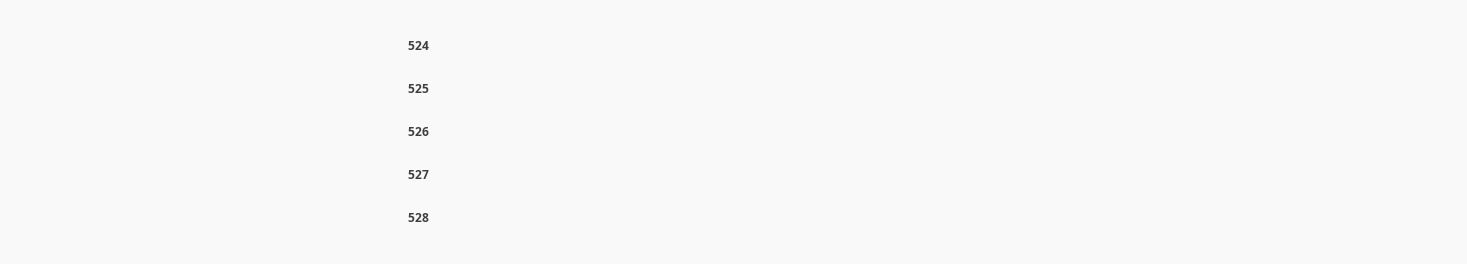524

525

526

527

528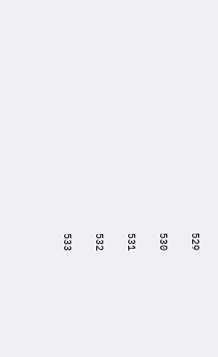529

530

531

532

533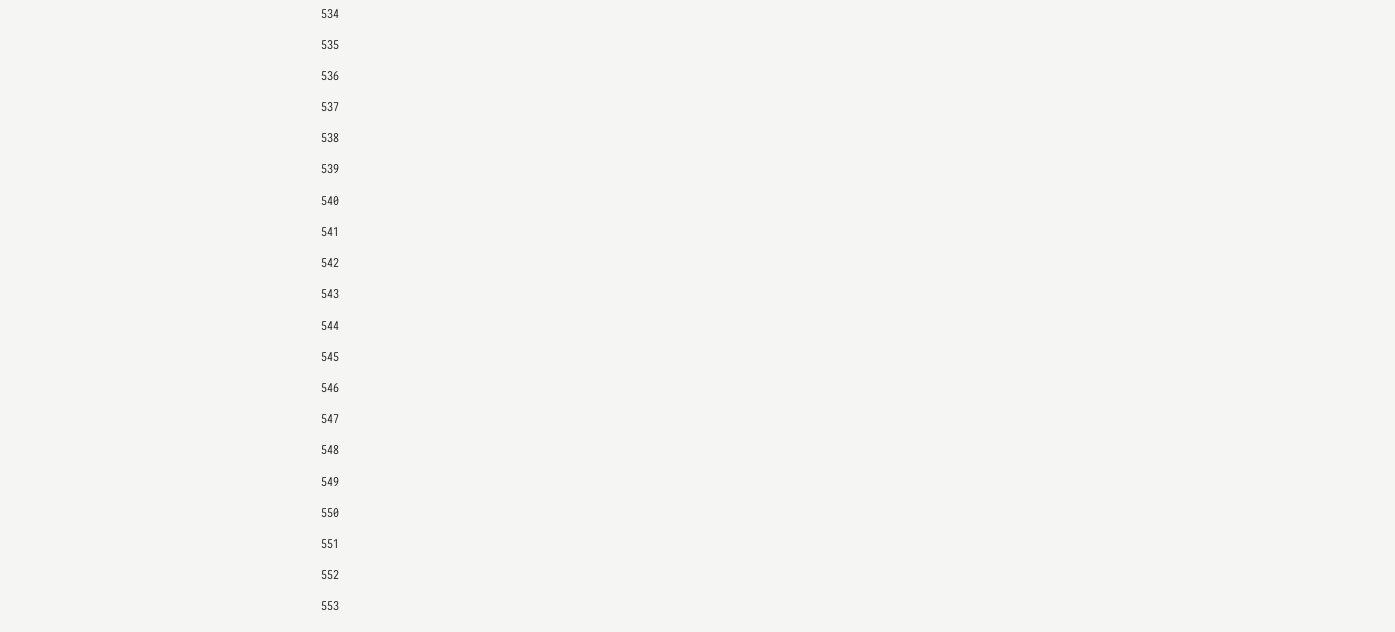534

535

536

537

538

539

540

541

542

543

544

545

546

547

548

549

550

551

552

553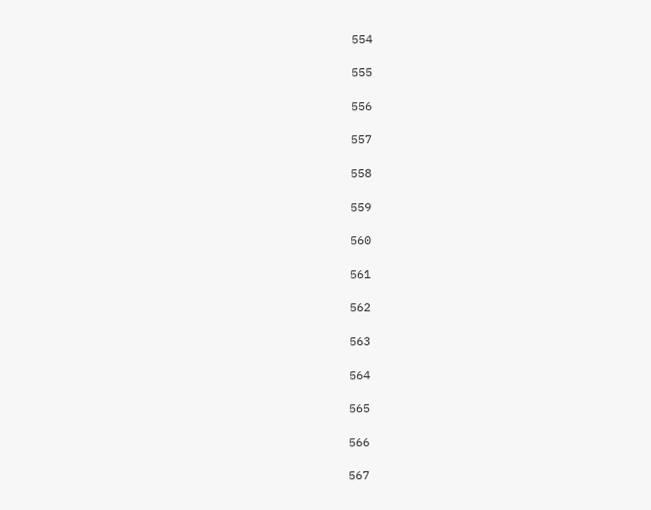554

555

556

557

558

559

560

561

562

563

564

565

566

567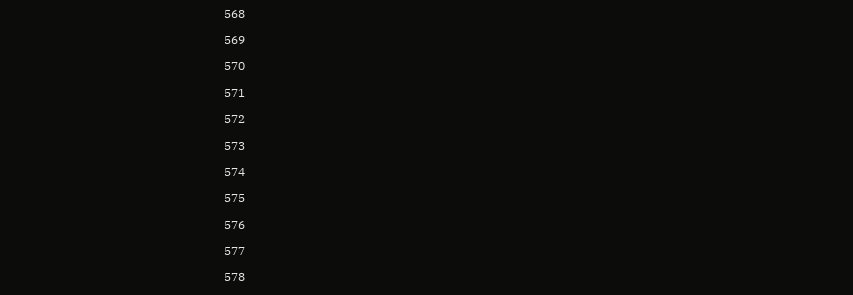568

569

570

571

572

573

574

575

576

577

578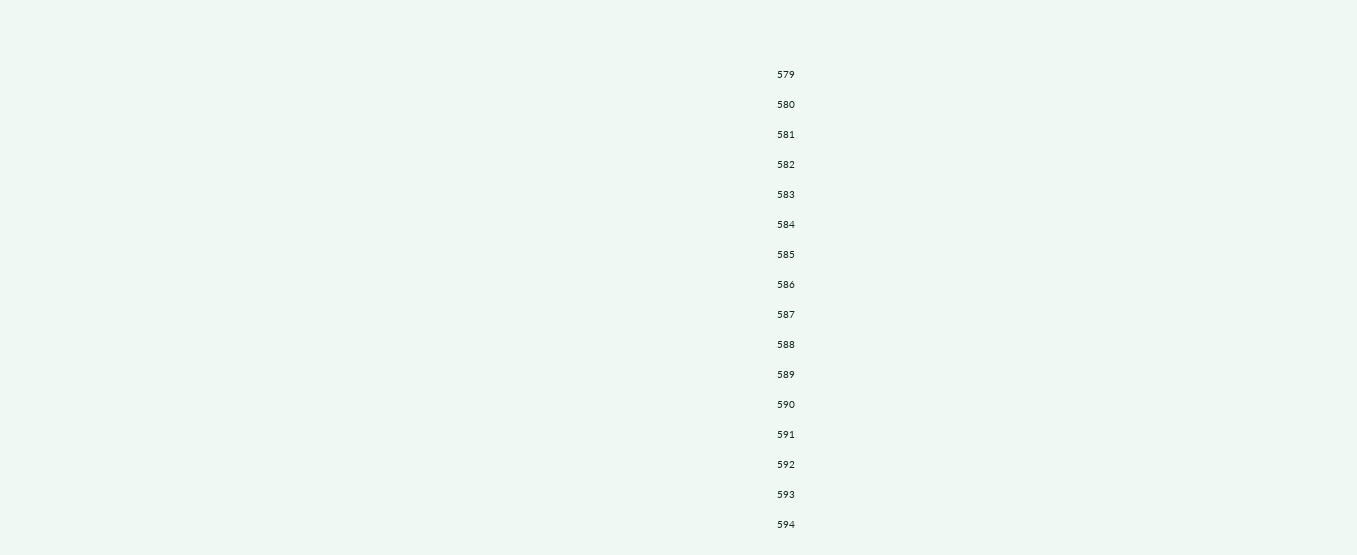579

580

581

582

583

584

585

586

587

588

589

590

591

592

593

594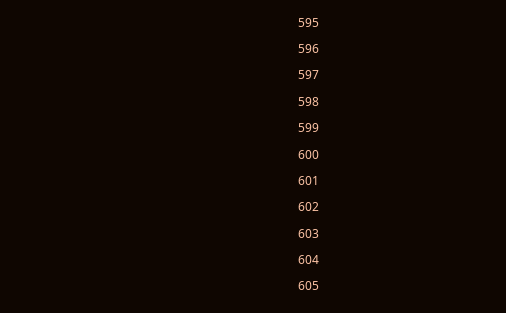595

596

597

598

599

600

601

602

603

604

605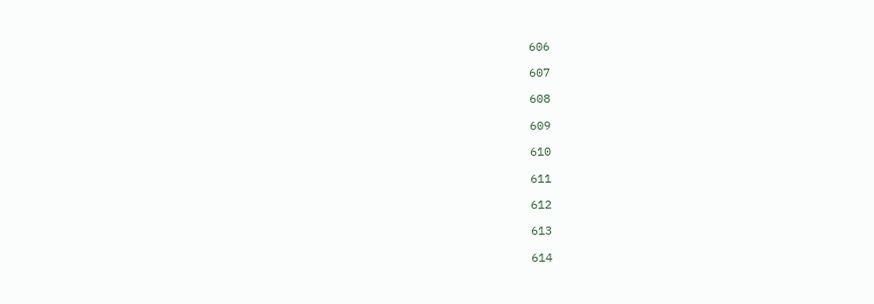606

607

608

609

610

611

612

613

614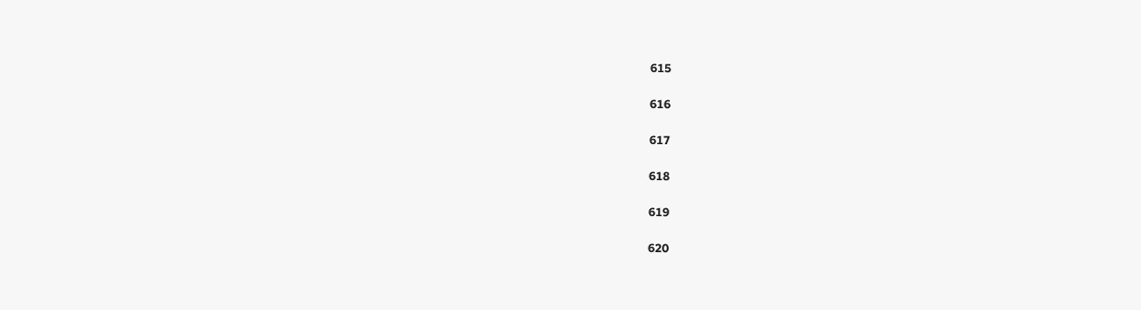615

616

617

618

619

620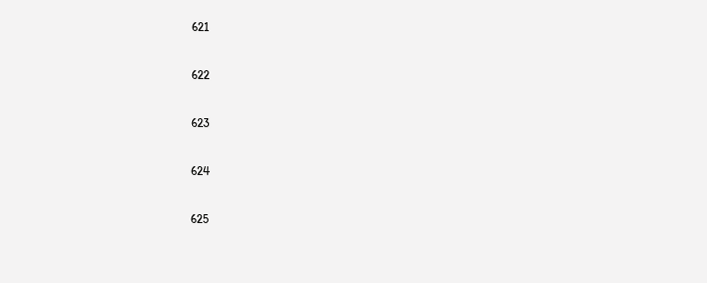621

622

623

624

625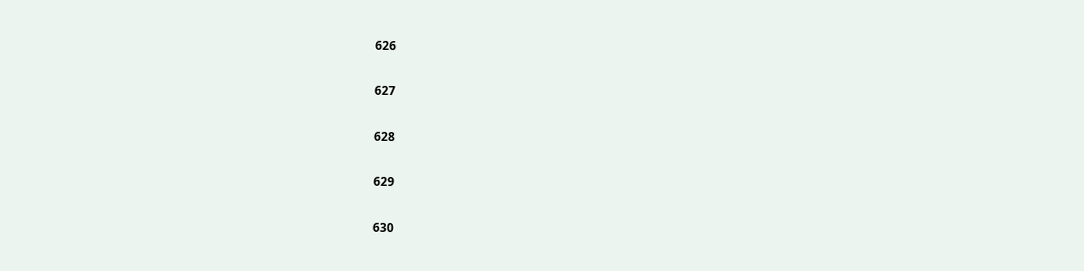626

627

628

629

630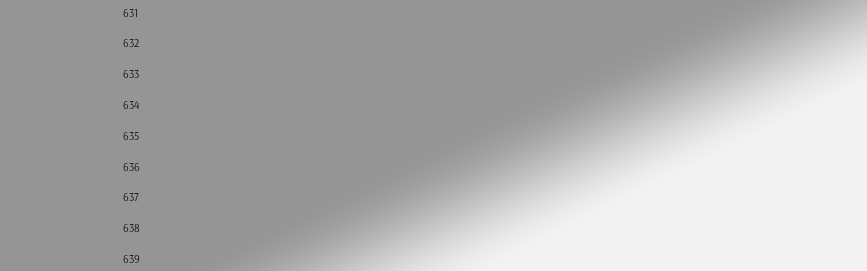631

632

633

634

635

636

637

638

639